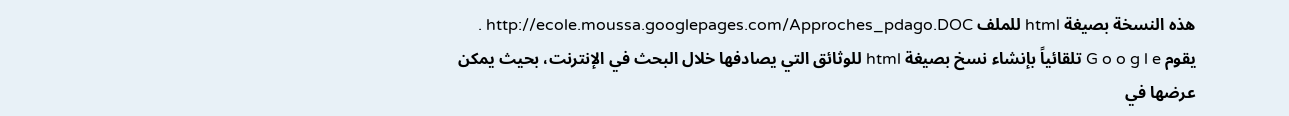هذه النسخة بصيغة html للملف http://ecole.moussa.googlepages.com/Approches_pdago.DOC .
يقوم G o o g l e تلقائياً بإنشاء نسخ بصيغة html للوثائق التي يصادفها خلال البحث في الإنترنت، بحيث يمكن عرضها في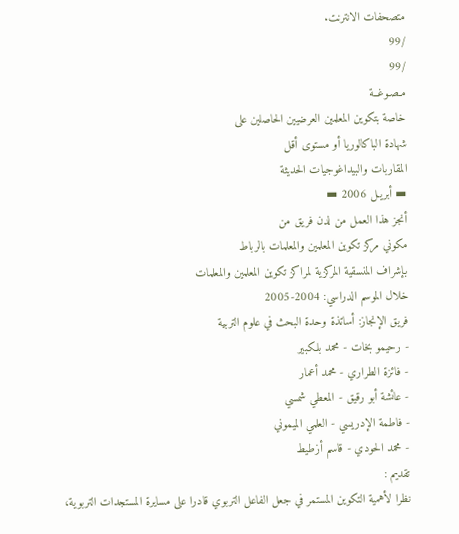متصحفات الانترنت.
/99
/99
مـصـوغــة
خاصة بتكوين المعلمين العرضيين الحاصلين على
شهادة الباكالوريا أو مستوى أقل
المقاربات والبيداغوجيات الحديثة
▬ أبريـل 2006 ▬
أنجز هذا العمل من لدن فريق من
مكوني مركز تكوين المعلمين والمعلمات بالرباط
بإشراف المنسقية المركزية لمراكز تكوين المعلمين والمعلمات
خلال الموسم الدراسي: 2004-2005
فريق الإنجاز: أساتذة وحدة البحث في علوم التربية
- رحيمو بخات - محمد بلكبير
- فائزة الطراري - محمد أعمار
- عائشة أبو رقيق - المعطي شمسي
- فاطمة الإدريسي - العلمي الميموني
- محمد الحودي - قاسم أزطيط
تقديم :
نظرا لأهمية التكوين المستمر في جعل الفاعل التربوي قادرا على مسايرة المستجدات التربوية،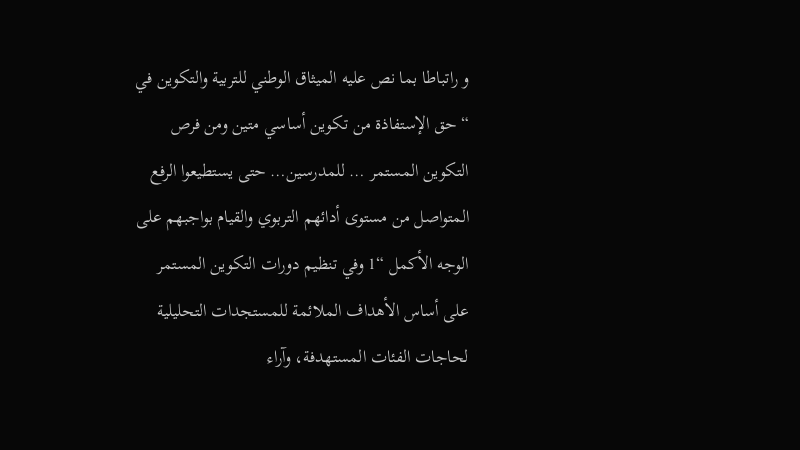و راتباطا بما نص عليه الميثاق الوطني للتربية والتكوين في “حق الإستفاذة من تكوين أساسي متين ومن فرص التكوين المستمر … للمدرسين… حتى يستطيعوا الرفع المتواصل من مستوى أدائهم التربوي والقيام بواجبهم على الوجه الأكمل “1 وفي تنظيم دورات التكوين المستمر على أساس الأهداف الملائمة للمستجدات التحليلية لحاجات الفئات المستهدفة، وآراء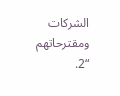الشركات ومقترحاتهم “2.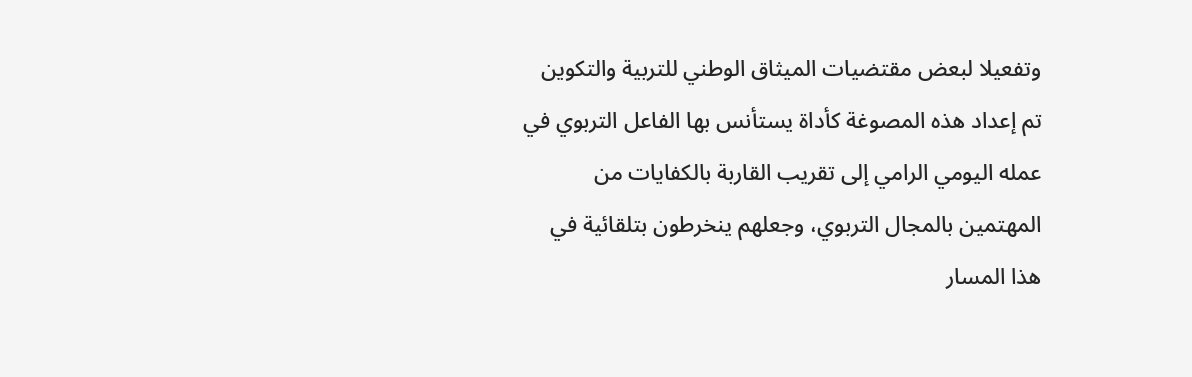وتفعيلا لبعض مقتضيات الميثاق الوطني للتربية والتكوين تم إعداد هذه المصوغة كأداة يستأنس بها الفاعل التربوي في عمله اليومي الرامي إلى تقريب القاربة بالكفايات من المهتمين بالمجال التربوي، وجعلهم ينخرطون بتلقائية في هذا المسار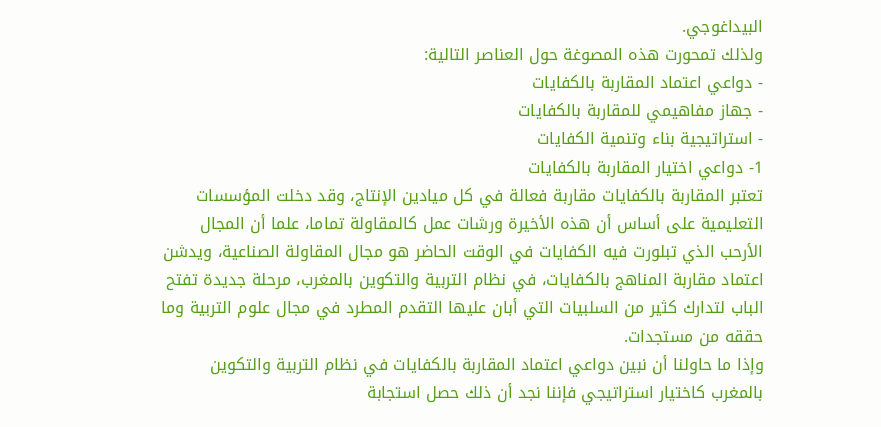البيداغوجي.
ولذلك تمحورت هذه المصوغة حول العناصر التالية:
- دواعي اعتماد المقاربة بالكفايات
- جهاز مفاهيمي للمقاربة بالكفايات
- استراتيجية بناء وتنمية الكفايات
1- دواعي اختيار المقاربة بالكفايات
تعتبر المقاربة بالكفايات مقاربة فعالة في كل ميادين الإنتاج، وقد دخلت المؤسسات التعليمية على أساس أن هذه الأخيرة ورشات عمل كالمقاولة تماما، علما أن المجال الأرحب الذي تبلورت فيه الكفايات في الوقت الحاضر هو مجال المقاولة الصناعية، ويدشن اعتماد مقاربة المناهج بالكفايات، في نظام التربية والتكوين بالمغرب، مرحلة جديدة تفتح الباب لتدارك كثير من السلبيات التي أبان عليها التقدم المطرد في مجال علوم التربية وما حققه من مستجدات.
وإذا ما حاولنا أن نبين دواعي اعتماد المقاربة بالكفايات في نظام التربية والتكوين بالمغرب كاختيار استراتيجي فإننا نجد أن ذلك حصل استجابة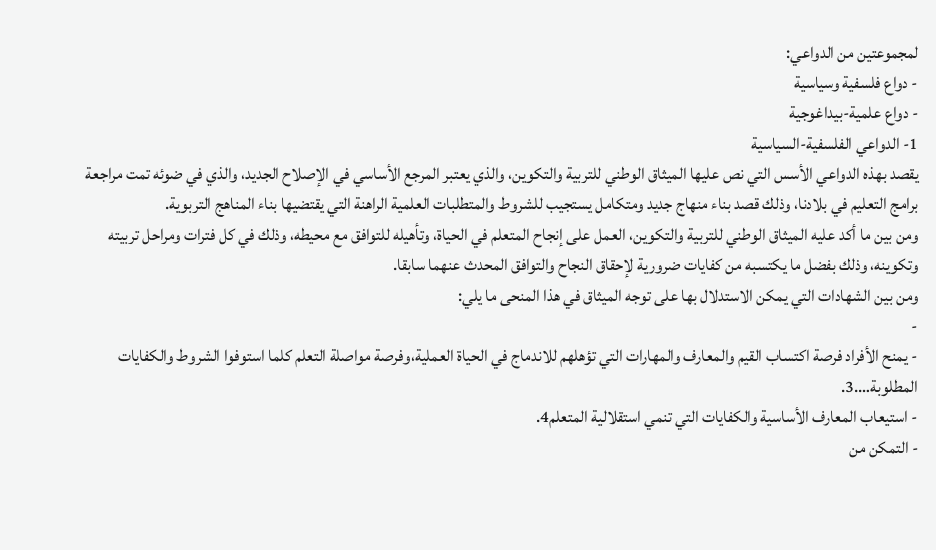لمجموعتين من الدواعي:
- دواع فلسفية وسياسية
- دواع علمية-بيداغوجية
1- الدواعي الفلسفية-السياسية
يقصد بهذه الدواعي الأسس التي نص عليها الميثاق الوطني للتربية والتكوين، والذي يعتبر المرجع الأساسي في الإصلاح الجديد، والذي في ضوئه تمت مراجعة برامج التعليم في بلادنا، وذلك قصد بناء منهاج جديد ومتكامل يستجيب للشروط والمتطلبات العلمية الراهنة التي يقتضيها بناء المناهج التربوية.
ومن بين ما أكد عليه الميثاق الوطني للتربية والتكوين، العمل على إنجاح المتعلم في الحياة، وتأهيله للتوافق مع محيطه، وذلك في كل فترات ومراحل تربيته وتكوينه، وذلك بفضل ما يكتسبه من كفايات ضرورية لإحقاق النجاح والتوافق المحدث عنهما سابقا.
ومن بين الشهادات التي يمكن الاستدلال بها على توجه الميثاق في هذا المنحى ما يلي:
-
- يمنح الأفراد فرصة اكتساب القيم والمعارف والمهارات التي تؤهلهم للاندماج في الحياة العملية،وفرصة مواصلة التعلم كلما استوفوا الشروط والكفايات المطلوبة….3.
- استيعاب المعارف الأساسية والكفايات التي تنمي استقلالية المتعلم4.
- التمكن من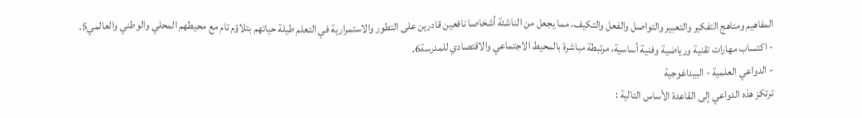المفاهيم ومناهج التفكير والتعبير والتواصل والفعل والتكيف، مما يجعل من الناشئة أشخاصا نافعين قادرين على التطور والاستمرارية في التعلم طيلة حياتهم بتلاؤم تام مع محيطهم المحلي والوطني والعالمي5.
- اكتساب مهارات تقنية ورياضية وفنية أساسية، مرتبطة مباشرة بالمحيط الاجتماعي والاقتصادي للمدرسة6.
- الدواعي العلمية - البيداغوجية
ترتكز هذه الدواعي إلى القاعدة الأساس التالية :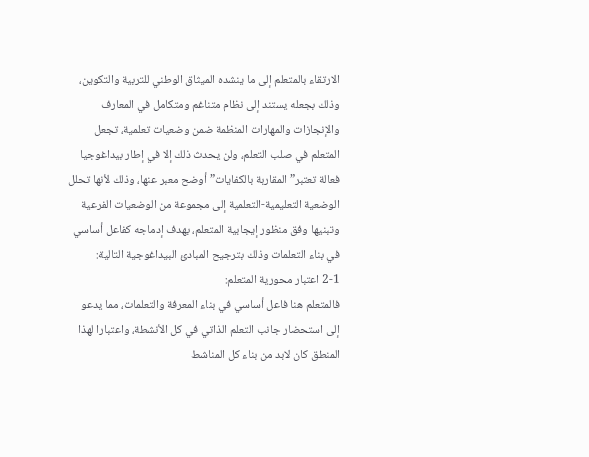الارتقاء بالمتعلم إلى ما ينشده الميثاق الوطني للتربية والتكوين، وذلك بجعله يستند إلى نظام متناغم ومتكامل في المعارف والإنجازات والمهارات المنظمة ضمن وضعيات تعلمية، تجعل المتعلم في صلب التعلم، ولن يحدث ذلك إلا في إطار بيداغوجيا فعالة تعتبر” المقاربة بالكفايات” أوضح معبر عنها، وذلك لأنها تحلل الوضعية التعليمية-التعلمية إلى مجموعة من الوضعيات الفرعية وتبنيها وفق منظور إيجابية المتعلم، بهدف إدماجه كفاعل أساسي في بناء التعلمات وذلك بترجيح المبادئ البيداغوجية التالية:
2-1 اعتبار محورية المتعلم:
فالمتعلم هنا فاعل أساسي في بناء المعرفة والتعلمات، مما يدعو إلى استحضار جانب التعلم الذاتي في كل الأنشطة، واعتبارا لهذا المنطق كان لابد من بناء كل المناشط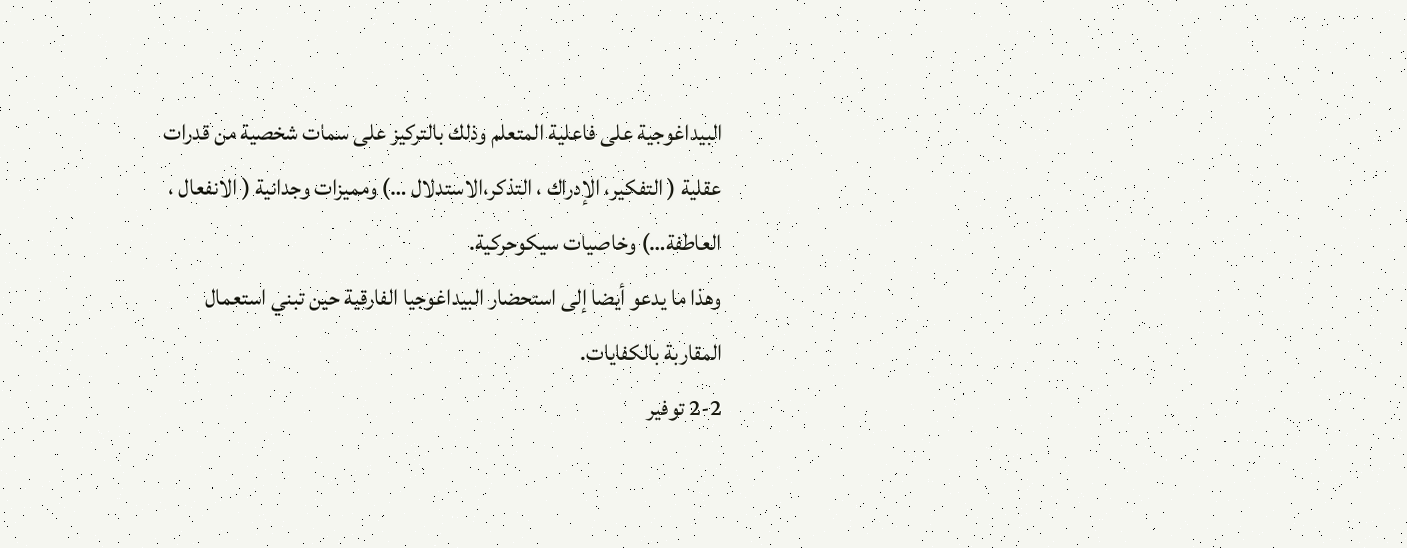البيداغوجية على فاعلية المتعلم وذلك بالتركيز على سمات شخصية من قدرات عقلية ( التفكير، الإدراك ، التذكر،الاستدلال …) ومميزات وجدانية ( الانفعال ، العاطفة…) وخاصيات سيكوحركية.
وهذا ما يدعو أيضا إلى استحضار البيداغوجيا الفارقية حين تبني استعمال المقاربة بالكفايات.
2-2 توفير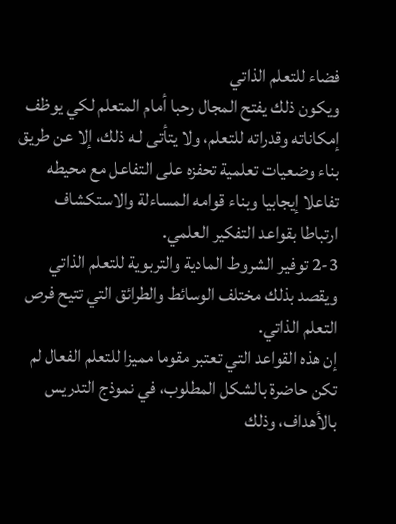فضاء للتعلم الذاتي
ويكون ذلك يفتح المجال رحبا أمام المتعلم لكي يوظف إمكاناته وقدراته للتعلم، ولا يتأتى لـه ذلك، إلا عن طريق بناء وضعيات تعلمية تحفزه على التفاعل مع محيطه تفاعلا إيجابيا وبناء قوامه المساءلة والاستكشاف ارتباطا بقواعد التفكير العلمي.
2-3 توفير الشروط المادية والتربوية للتعلم الذاتي
ويقصد بذلك مختلف الوسائط والطرائق التي تتيح فرص التعلم الذاتي.
إن هذه القواعد التي تعتبر مقوما مميزا للتعلم الفعال لم تكن حاضرة بالشكل المطلوب، في نموذج التدريس بالأهداف، وذلك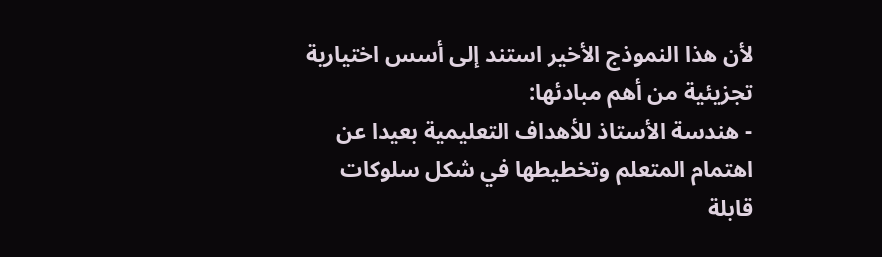لأن هذا النموذج الأخير استند إلى أسس اختيارية تجزيئية من أهم مبادئها:
- هندسة الأستاذ للأهداف التعليمية بعيدا عن اهتمام المتعلم وتخطيطها في شكل سلوكات قابلة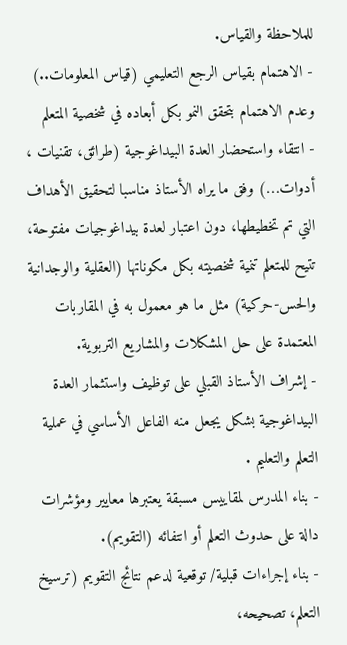للملاحظة والقياس.
- الاهتمام بقياس الرجع التعليمي (قياس المعلومات..) وعدم الاهتمام بتحقق النمو بكل أبعاده في شخصية المتعلم
- انتقاء واستحضار العدة البيداغوجية (طرائق، تقنيات ، أدوات…) وفق ما يراه الأستاذ مناسبا لتحقيق الأهداف التي تم تخطيطها، دون اعتبار لعدة بيداغوجيات مفتوحة، تتيح للمتعلم تنمية شخصيته بكل مكوناتها (العقلية والوجدانية والحس-حركية) مثل ما هو معمول به في المقاربات المعتمدة على حل المشكلات والمشاريع التربوية.
- إشراف الأستاذ القبلي على توظيف واستثمار العدة البيداغوجية بشكل يجعل منه الفاعل الأساسي في عملية التعلم والتعليم .
- بناء المدرس لمقاييس مسبقة يعتبرها معايير ومؤشرات دالة على حدوث التعلم أو انتفائه (التقويم).
- بناء إجراءات قبلية/ توقعية لدعم نتائج التقويم (ترسيخ التعلم، تصحيحه،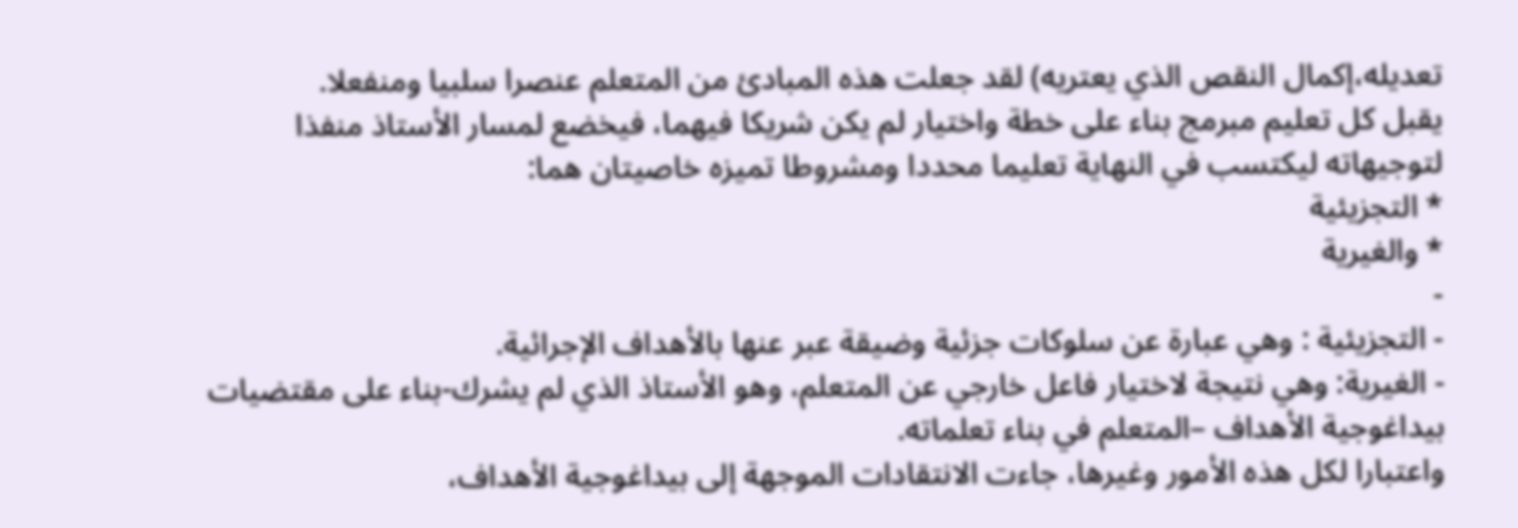تعديله،إكمال النقص الذي يعتريه) لقد جعلت هذه المبادئ من المتعلم عنصرا سلبيا ومنفعلا.
يقبل كل تعليم مبرمج بناء على خطة واختيار لم يكن شريكا فيهما، فيخضع لمسار الأستاذ منفذا لتوجيهاته ليكتسب في النهاية تعليما محددا ومشروطا تميزه خاصيتان هما:
* التجزيئية
* والغيرية
-
- التجزيئية : وهي عبارة عن سلوكات جزئية وضيقة عبر عنها بالأهداف الإجرائية.
- الغيرية: وهي نتيجة لاختيار فاعل خارجي عن المتعلم، وهو الأستاذ الذي لم يشرك-بناء على مقتضيات بيداغوجية الأهداف –المتعلم في بناء تعلماته.
واعتبارا لكل هذه الأمور وغيرها، جاءت الانتقادات الموجهة إلى بيداغوجية الأهداف،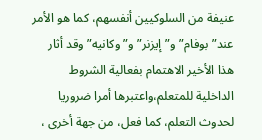عنيفة من السلوكيين أنفسهم، كما هو الأمر عند” بوفام” و”إيزنر”و”وكانيه” وقد أثار هذا الأخير الاهتمام بفعالية الشروط الداخلية للمتعلم،واعتبرها أمرا ضروريا لحدوث التعلم، كما فعل، من جهة أخرى ،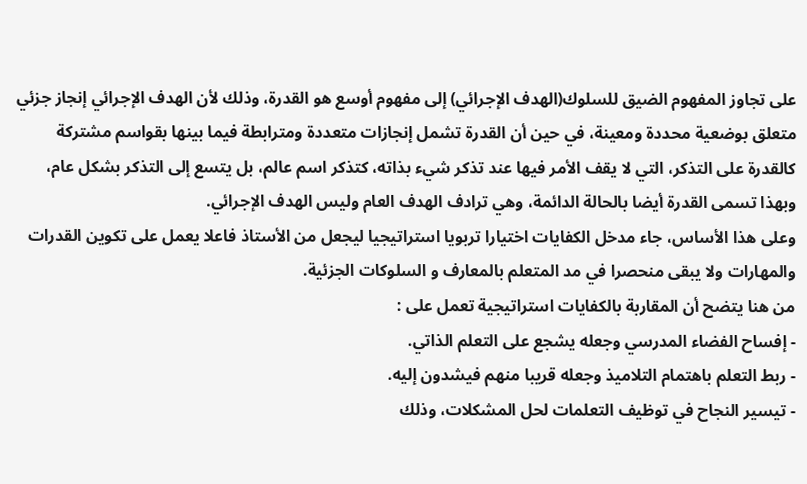على تجاوز المفهوم الضيق للسلوك(الهدف الإجرائي) إلى مفهوم أوسع هو القدرة، وذلك لأن الهدف الإجرائي إنجاز جزئي متعلق بوضعية محددة ومعينة، في حين أن القدرة تشمل إنجازات متعددة ومترابطة فيما بينها بقواسم مشتركة كالقدرة على التذكر، التي لا يقف الأمر فيها عند تذكر شيء بذاته، كتذكر اسم عالم، بل يتسع إلى التذكر بشكل عام، وبهذا تسمى القدرة أيضا بالحالة الدائمة، وهي ترادف الهدف العام وليس الهدف الإجرائي.
وعلى هذا الأساس، جاء مدخل الكفايات اختيارا تربويا استراتيجيا ليجعل من الأستاذ فاعلا يعمل على تكوين القدرات والمهارات ولا يبقى منحصرا في مد المتعلم بالمعارف و السلوكات الجزئية.
من هنا يتضح أن المقاربة بالكفايات استراتيجية تعمل على :
- إفساح الفضاء المدرسي وجعله يشجع على التعلم الذاتي.
- ربط التعلم باهتمام التلاميذ وجعله قريبا منهم فيشدون إليه.
- تيسير النجاح في توظيف التعلمات لحل المشكلات، وذلك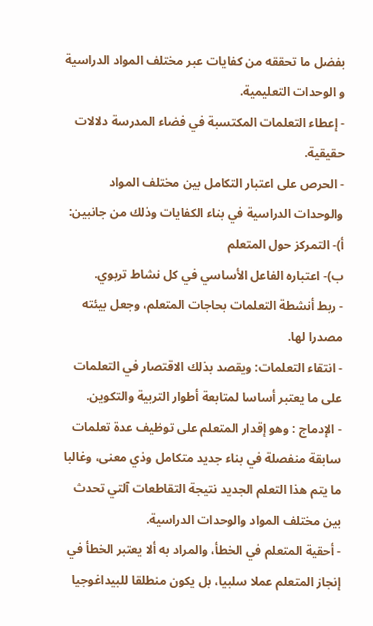بفضل ما تحققه من كفايات عبر مختلف المواد الدراسية و الوحدات التعليمية.
- إعطاء التعلمات المكتسبة في فضاء المدرسة دلالات حقيقية.
- الحرص على اعتبار التكامل بين مختلف المواد والوحدات الدراسية في بناء الكفايات وذلك من جانبين:
أ)- التمركز حول المتعلم
ب)- اعتباره الفاعل الأساسي في كل نشاط تربوي.
- ربط أنشطة التعلمات بحاجات المتعلم، وجعل بيئته مصدرا لها.
- انتقاء التعلمات: ويقصد بذلك الاقتصار في التعلمات على ما يعتبر أساسا لمتابعة أطوار التربية والتكوين.
- الإدماج : وهو إقدار المتعلم على توظيف عدة تعلمات سابقة منفصلة في بناء جديد متكامل وذي معنى، وغالبا ما يتم هذا التعلم الجديد نتيجة التقاطعات آلتي تحدث بين مختلف المواد والوحدات الدراسية.
- أحقية المتعلم في الخطأ، والمراد به ألا يعتبر الخطأ في إنجاز المتعلم عملا سلبيا، بل يكون منطلقا للبيداغوجيا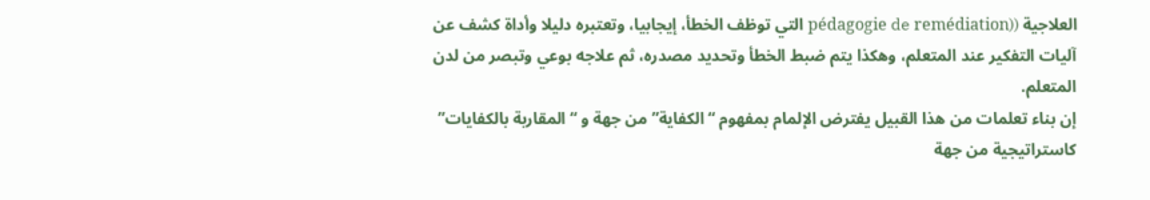العلاجية ((pédagogie de remédiation التي توظف الخطأ، إيجابيا، وتعتبره دليلا وأداة كشف عن آليات التفكير عند المتعلم، وهكذا يتم ضبط الخطأ وتحديد مصدره، ثم علاجه بوعي وتبصر من لدن المتعلم.
إن بناء تعلمات من هذا القبيل يفترض الإلمام بمفهوم “الكفاية” من جهة و “المقاربة بالكفايات” كاستراتيجية من جهة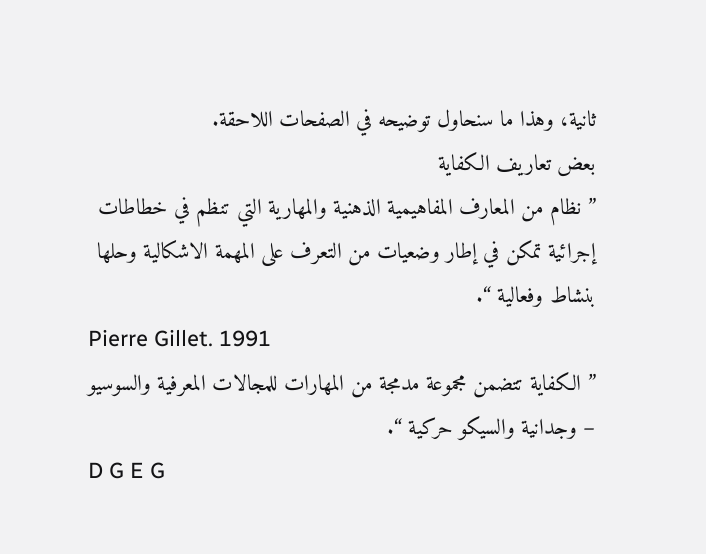ثانية، وهذا ما سنحاول توضيحه في الصفحات اللاحقة.
بعض تعاريف الكفاية
” نظام من المعارف المفاهيمية الذهنية والمهارية التي تنظم في خطاطات إجرائية تمكن في إطار وضعيات من التعرف على المهمة الاشكالية وحلها بنشاط وفعالية “.
Pierre Gillet. 1991
” الكفاية تتضمن مجموعة مدمجة من المهارات للمجالات المعرفية والسوسيو – وجدانية والسيكو حركية “.
D G E G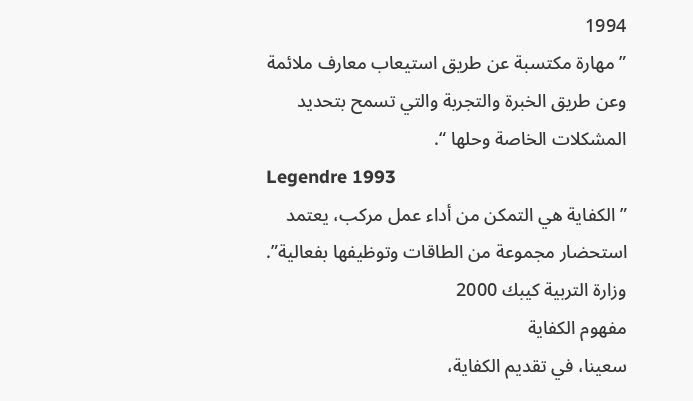1994
” مهارة مكتسبة عن طريق استيعاب معارف ملائمة وعن طريق الخبرة والتجربة والتي تسمح بتحديد المشكلات الخاصة وحلها “.
Legendre 1993
” الكفاية هي التمكن من أداء عمل مركب، يعتمد استحضار مجموعة من الطاقات وتوظيفها بفعالية”.
وزارة التربية كيبك 2000
مفهوم الكفاية
سعينا، في تقديم الكفاية،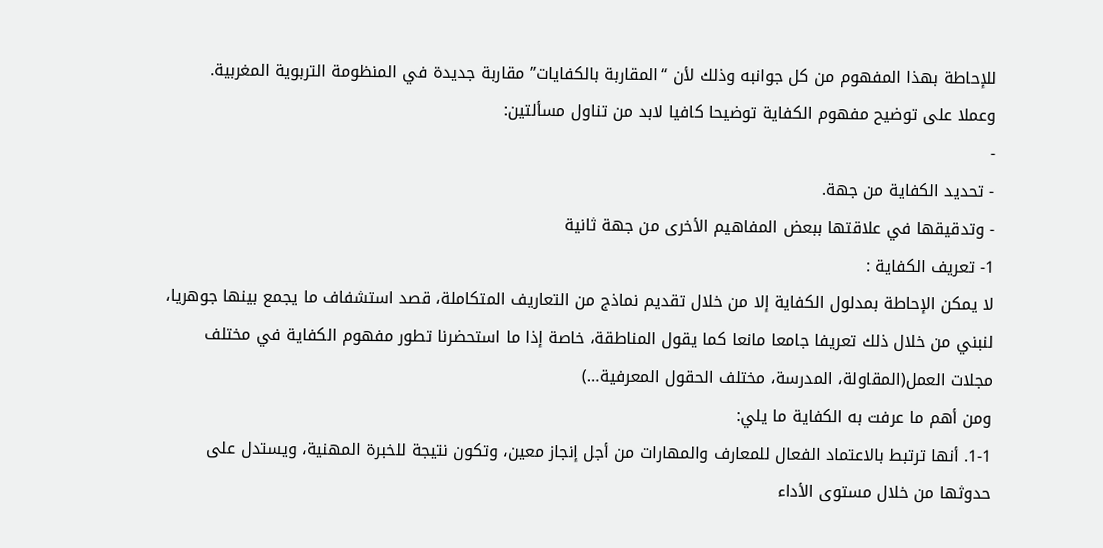للإحاطة بهذا المفهوم من كل جوانبه وذلك لأن “المقاربة بالكفايات” مقاربة جديدة في المنظومة التربوية المغربية.
وعملا على توضيح مفهوم الكفاية توضيحا كافيا لابد من تناول مسألتين:
-
- تحديد الكفاية من جهة.
- وتدقيقها في علاقتها ببعض المفاهيم الأخرى من جهة ثانية
1- تعريف الكفاية :
لا يمكن الإحاطة بمدلول الكفاية إلا من خلال تقديم نماذج من التعاريف المتكاملة، قصد استشفاف ما يجمع بينها جوهريا، لنبني من خلال ذلك تعريفا جامعا مانعا كما يقول المناطقة، خاصة إذا ما استحضرنا تطور مفهوم الكفاية في مختلف مجلات العمل(المقاولة، المدرسة، مختلف الحقول المعرفية…)
ومن أهم ما عرفت به الكفاية ما يلي:
1-1. أنها ترتبط بالاعتماد الفعال للمعارف والمهارات من أجل إنجاز معين، وتكون نتيجة للخبرة المهنية، ويستدل على حدوثها من خلال مستوى الأداء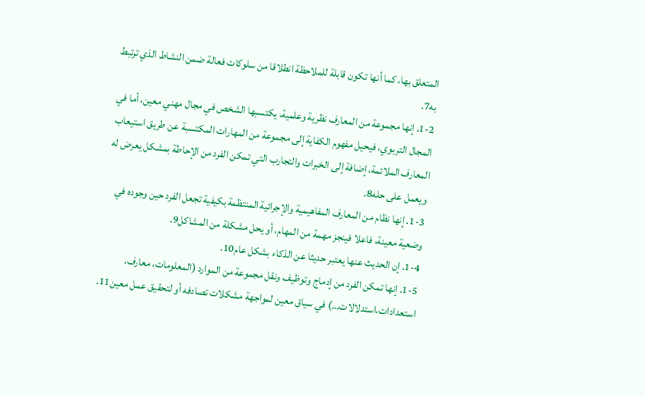المتعلق بها، كما أنها تكون قابلة للملاحظة انطلاقا من سلوكات فعالة ضمن النشاط الذي ترتبط به7.
1-2. إنها مجموعة من المعارف نظرية وعلمية، يكتسبها الشخص في مجال مهني معين، أما في المجال التربوي، فيحيل مفهوم الكفاية إلى مجموعة من المهارات المكتسبة عن طريق استيعاب المعارف الملائمة، إضافة إلى الخبرات والتجارب التي تمكن الفرد من الإحاطة بمشكل يعرض له ويعمل على حله8.
1-3. إنها نظام من المعارف المفاهيمية والإجرائية المنتظمة بكيفية تجعل الفرد حين وجوده في وضعية معينة، فاعلا فينجز مهمة من المهام، أو يحل مشكلة من المشاكل9.
1-4. إن الحديث عنها يعتبر حديثا عن الذكاء بشكل عام10.
1-5. إنها تمكن الفرد من إدماج وتوظيف ونقل مجموعة من الموارد (المعلومات، معارف، استعدادات،استدلالات…) في سياق معين لمواجهة مشكلات تصادفه أو لتحقيق عمل معين11.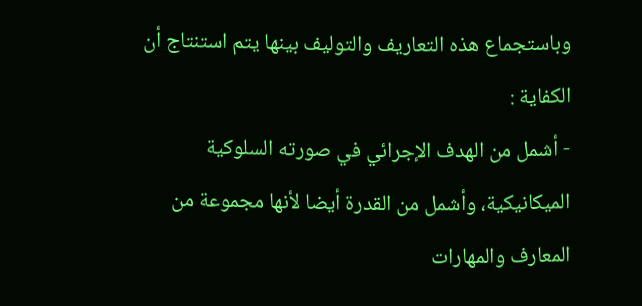وباستجماع هذه التعاريف والتوليف بينها يتم استنتاج أن الكفاية :
- أشمل من الهدف الإجرائي في صورته السلوكية الميكانيكية، وأشمل من القدرة أيضا لأنها مجموعة من المعارف والمهارات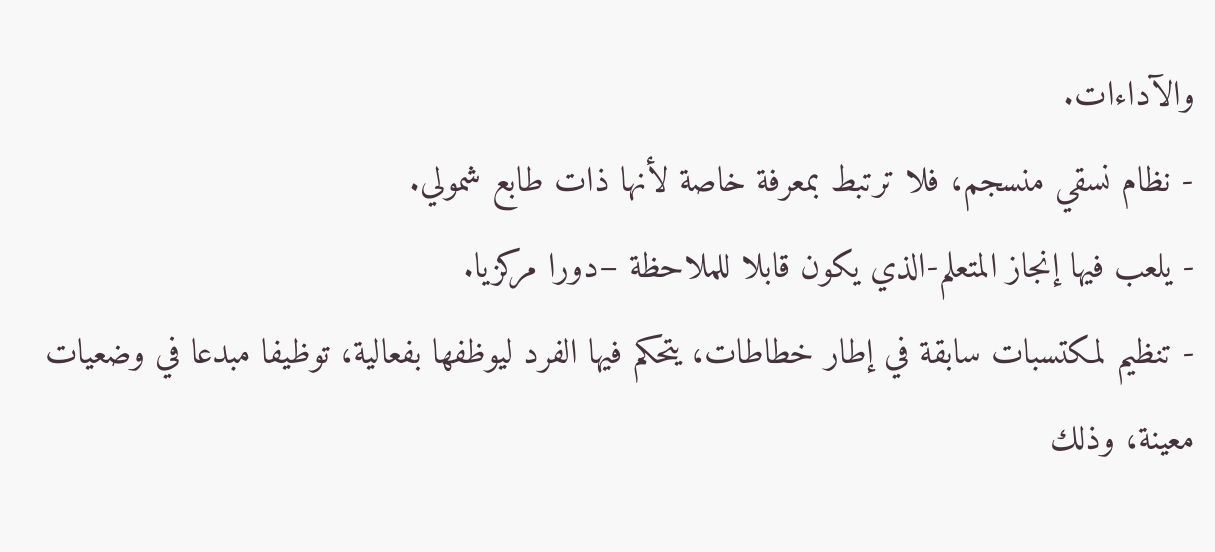والآداءات.
- نظام نسقي منسجم، فلا ترتبط بمعرفة خاصة لأنها ذات طابع شمولي.
- يلعب فيها إنجاز المتعلم-الذي يكون قابلا للملاحظة –دورا مركزيا.
- تنظيم لمكتسبات سابقة في إطار خطاطات، يتحكم فيها الفرد ليوظفها بفعالية، توظيفا مبدعا في وضعيات معينة، وذلك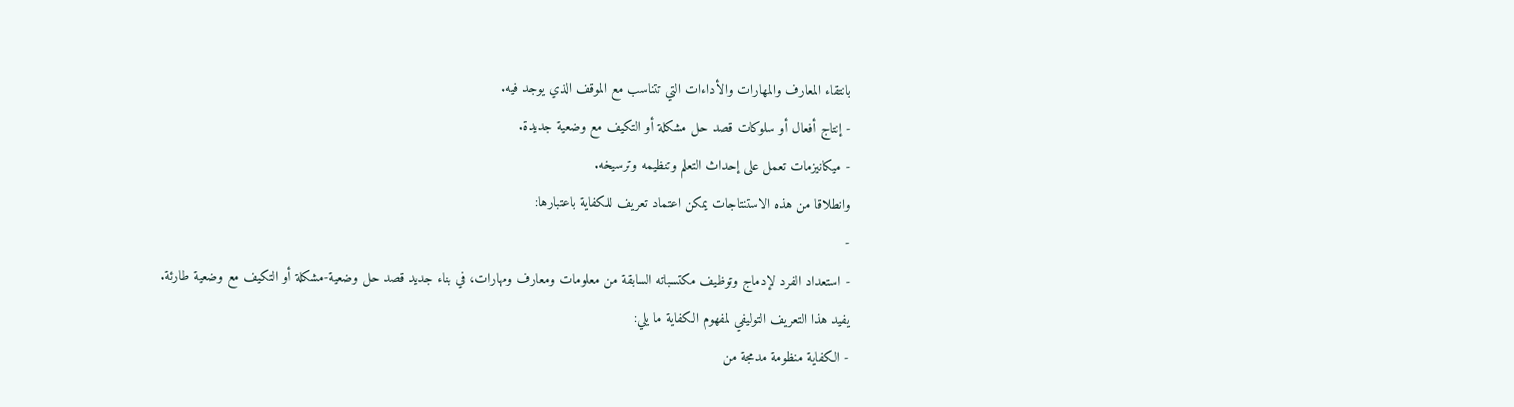بانتقاء المعارف والمهارات والأداءات التي تتناسب مع الموقف الذي يوجد فيه.
- إنتاج أفعال أو سلوكات قصد حل مشكلة أو التكيف مع وضعية جديدة.
- ميكانيزمات تعمل على إحداث التعلم وتنظيمه وترسيخه.
وانطلاقا من هذه الاستنتاجات يمكن اعتماد تعريف للكفاية باعتبارها:
-
- استعداد الفرد لإدماج وتوظيف مكتسباته السابقة من معلومات ومعارف ومهارات، في بناء جديد قصد حل وضعية-مشكلة أو التكيف مع وضعية طارئة.
يفيد هذا التعريف التوليفي لمفهوم الكفاية ما يلي:
- الكفاية منظومة مدمجة من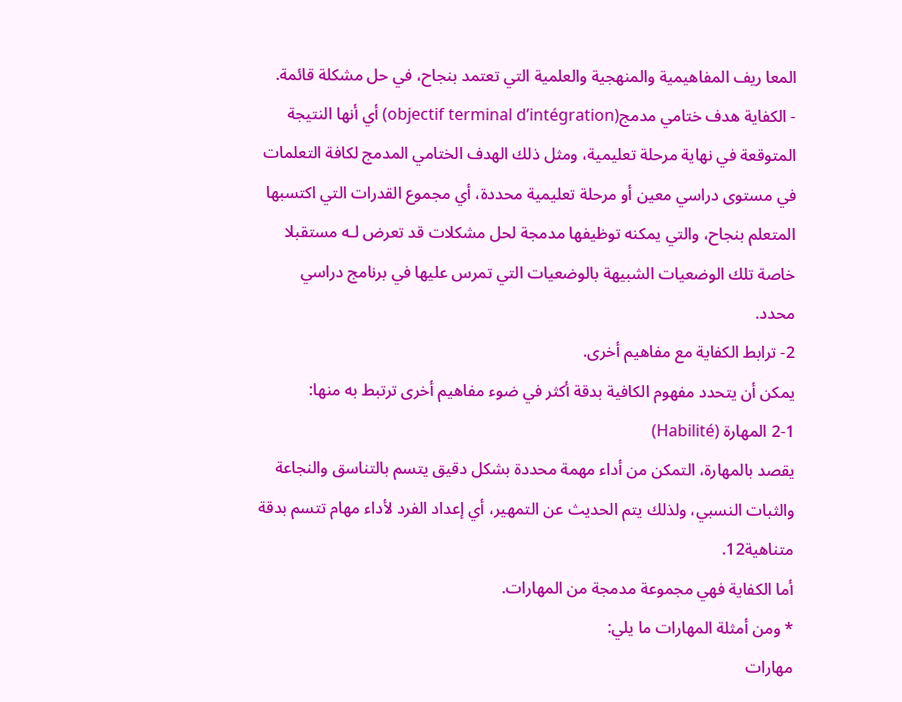المعا ريف المفاهيمية والمنهجية والعلمية التي تعتمد بنجاح، في حل مشكلة قائمة.
- الكفاية هدف ختامي مدمج(objectif terminal d’intégration) أي أنها النتيجة المتوقعة في نهاية مرحلة تعليمية، ومثل ذلك الهدف الختامي المدمج لكافة التعلمات في مستوى دراسي معين أو مرحلة تعليمية محددة، أي مجموع القدرات التي اكتسبها المتعلم بنجاح، والتي يمكنه توظيفها مدمجة لحل مشكلات قد تعرض لـه مستقبلا خاصة تلك الوضعيات الشبيهة بالوضعيات التي تمرس عليها في برنامج دراسي محدد.
2- ترابط الكفاية مع مفاهيم أخرى.
يمكن أن يتحدد مفهوم الكافية بدقة أكثر في ضوء مفاهيم أخرى ترتبط به منها:
2-1 المهارة (Habilité)
يقصد بالمهارة، التمكن من أداء مهمة محددة بشكل دقيق يتسم بالتناسق والنجاعة والثبات النسبي، ولذلك يتم الحديث عن التمهير، أي إعداد الفرد لأداء مهام تتسم بدقة متناهية12.
أما الكفاية فهي مجموعة مدمجة من المهارات.
* ومن أمثلة المهارات ما يلي:
مهارات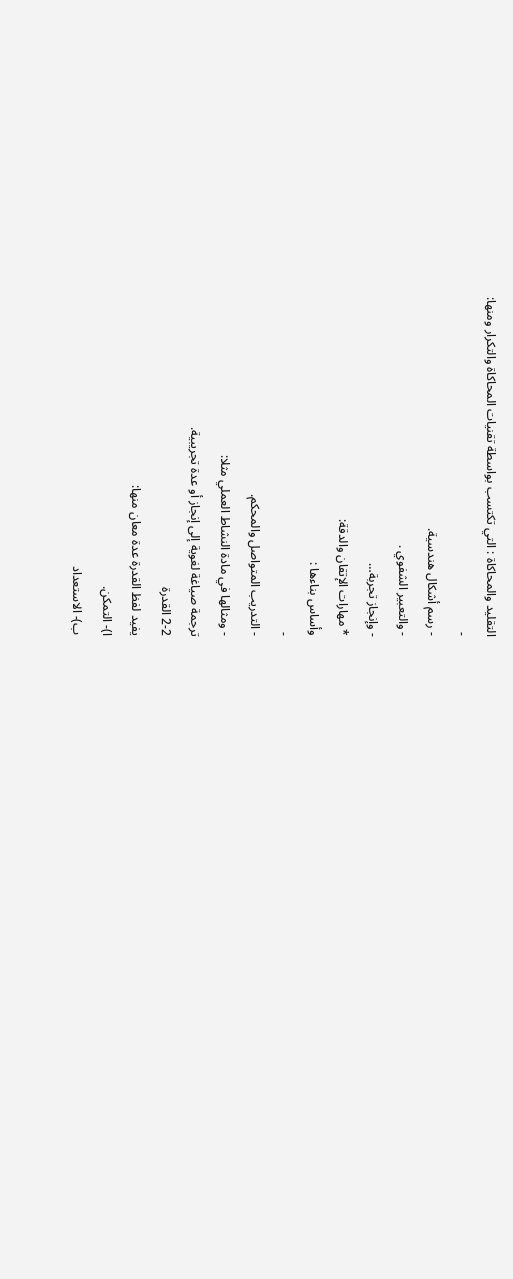التقليد والمحاكاة : التي تكتسب بواسطة تقنيات المحاكاة والتكرار ومنها:
-
- رسم أشكال هندسية.
- والتعبير الشفوي .
- وإنجاز تجربة…
* مهارات الإتقان والدقة:
وأساس بناءها :
-
- التدريب المتواصل والمحكم.
- ومثالها في مادة النشاط العملي مثلا:
ترجمة صياغة لغوية إلى إنجاز أو عدة تجريبية.
2-2 القدرة
يفيد لفظ القدرة عدة معان منها:
ا)- التمكن.
ب)- الاستعداد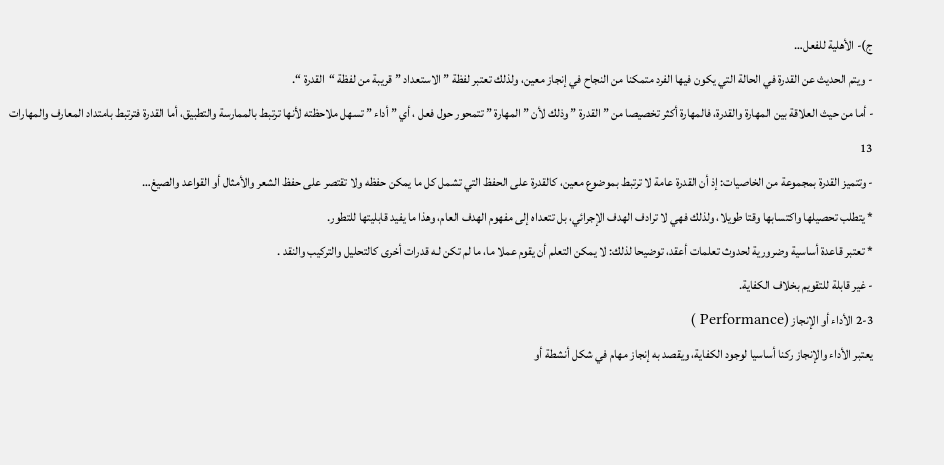ج)- الأهلية للفعل…
- ويتم الحديث عن القدرة في الحالة التي يكون فيها الفرد متمكنا من النجاح في إنجاز معين، ولذلك تعتبر لفظة ” الاستعداد ” قريبة من لفظة “القدرة “.
- أما من حيث العلاقة بين المهارة والقدرة، فالمهارة أكثر تخصيصا من ” القدرة ” وذلك لأن ” المهارة ” تتمحور حول فعل ، أي ” أداء ” تسهل ملاحظته لأنها ترتبط بالممارسة والتطبيق، أما القدرة فترتبط بامتداد المعارف والمهارات 13
- وتتميز القدرة بمجموعة من الخاصيات: إذ أن القدرة عامة لا ترتبط بموضوع معين، كالقدرة على الحفظ التي تشمل كل ما يمكن حفظه ولا تقتصر على حفظ الشعر والأمثال أو القواعد والصيغ…
* يتطلب تحصيلها واكتسابها وقتا طويلا، ولذلك فهي لا ترادف الهدف الإجرائي، بل تتعداه إلى مفهوم الهدف العام، وهذا ما يفيد قابليتها للتطور.
* تعتبر قاعدة أساسية وضرورية لحدوث تعلمات أعقد، توضيحا لذلك: لا يمكن التعلم أن يقوم عملا ما، ما لم تكن لـه قدرات أخرى كالتحليل والتركيب والنقد .
- غير قابلة للتقويم بخلاف الكفاية.
2-3 الأداء أو الإنجاز (Performance )
يعتبر الأداء والإنجاز ركنا أساسيا لوجود الكفاية، ويقصد به إنجاز مهام في شكل أنشطة أو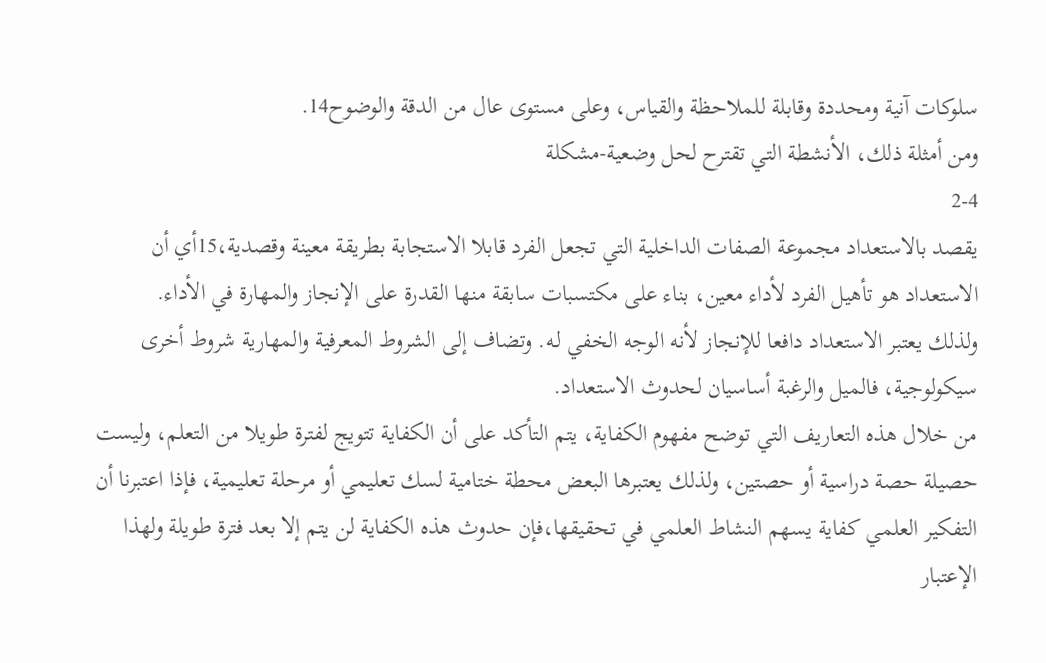سلوكات آنية ومحددة وقابلة للملاحظة والقياس، وعلى مستوى عال من الدقة والوضوح14.
ومن أمثلة ذلك، الأنشطة التي تقترح لحل وضعية-مشكلة
2-4
يقصد بالاستعداد مجموعة الصفات الداخلية التي تجعل الفرد قابلا الاستجابة بطريقة معينة وقصدية،15أي أن الاستعداد هو تأهيل الفرد لأداء معين، بناء على مكتسبات سابقة منها القدرة على الإنجاز والمهارة في الأداء.
ولذلك يعتبر الاستعداد دافعا للإنجاز لأنه الوجه الخفي لـه. وتضاف إلى الشروط المعرفية والمهارية شروط أخرى سيكولوجية، فالميل والرغبة أساسيان لحدوث الاستعداد.
من خلال هذه التعاريف التي توضح مفهوم الكفاية، يتم التأكد على أن الكفاية تتويج لفترة طويلا من التعلم، وليست حصيلة حصة دراسية أو حصتين، ولذلك يعتبرها البعض محطة ختامية لسك تعليمي أو مرحلة تعليمية، فإذا اعتبرنا أن التفكير العلمي كفاية يسهم النشاط العلمي في تحقيقها،فإن حدوث هذه الكفاية لن يتم إلا بعد فترة طويلة ولهذا الإعتبار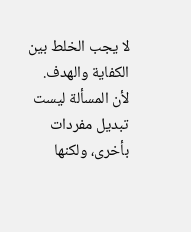لا يجب الخلط بين الكفاية والهدف.
لأن المسألة ليست تبديل مفردات بأخرى، ولكنها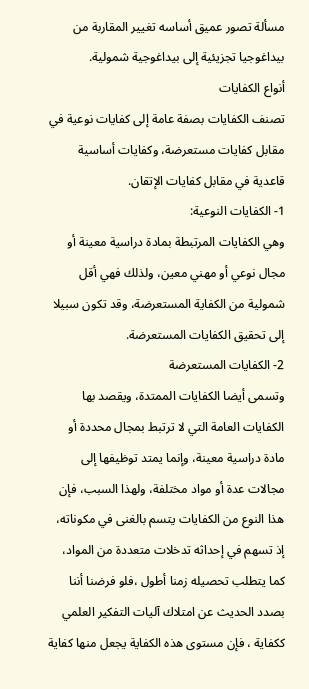مسألة تصور عميق أساسه تغيير المقاربة من بيداغوجيا تجزيئية إلى بيداغوجية شمولية.
أنواع الكفايات
تصنف الكفايات بصفة عامة إلى كفايات نوعية في مقابل كفايات مستعرضة، وكفايات أساسية قاعدية في مقابل كفايات الإتقان.
1- الكفايات النوعية:
وهي الكفايات المرتبطة بمادة دراسية معينة أو مجال نوعي أو مهني معين، ولذلك فهي أقل شمولية من الكفاية المستعرضة، وقد تكون سبيلا إلى تحقيق الكفايات المستعرضة.
2- الكفايات المستعرضة
وتسمى أيضا الكفايات الممتدة، ويقصد بها الكفايات العامة التي لا ترتبط بمجال محددة أو مادة دراسية معينة، وإنما يمتد توظيفها إلى مجالات عدة أو مواد مختلفة، ولهذا السبب، فإن هذا النوع من الكفايات يتسم بالغنى في مكوناته، إذ تسهم في إحداثه تدخلات متعددة من المواد، كما يتطلب تحصيله زمنا أطول ،فلو فرضنا أننا بصدد الحديث عن امتلاك آليات التفكير العلمي ككفاية ، فإن مستوى هذه الكفاية يجعل منها كفاية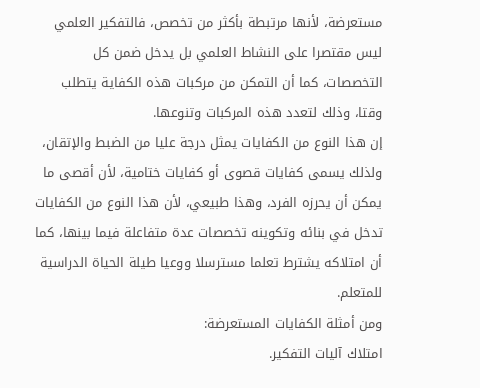مستعرضة، لأنها مرتبطة بأكثر من تخصص، فالتفكير العلمي ليس مقتصرا على النشاط العلمي بل يدخل ضمن كل التخصصات، كما أن التمكن من مركبات هذه الكفاية يتطلب وقتا، وذلك لتعدد هذه المركبات وتنوعها.
إن هذا النوع من الكفايات يمثل درجة عليا من الضبط والإتقان، ولذلك يسمى كفايات قصوى أو كفايات ختامية، لأن أقصى ما يمكن أن يحرزه الفرد، وهذا طبيعي، لأن هذا النوع من الكفايات تدخل في بنائه وتكوينه تخصصات عدة متفاعلة فيما بينها، كما أن امتلاكه يشترط تعلما مسترسلا ووعيا طيلة الحياة الدراسية للمتعلم.
ومن أمثلة الكفايات المستعرضة:
امتلاك آليات التفكير.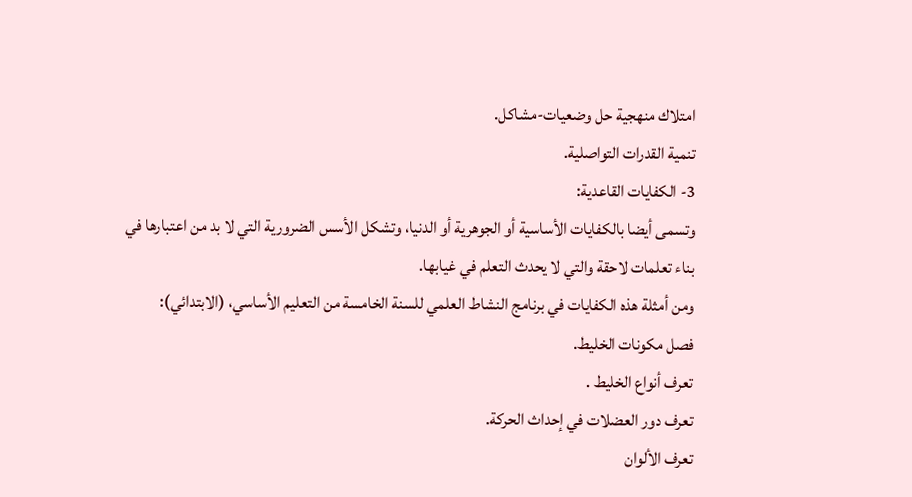امتلاك منهجية حل وضعيات-مشاكل.
تنمية القدرات التواصلية.
3- الكفايات القاعدية:
وتسمى أيضا بالكفايات الأساسية أو الجوهرية أو الدنيا، وتشكل الأسس الضرورية التي لا بد من اعتبارها في بناء تعلمات لاحقة والتي لا يحدث التعلم في غيابها.
ومن أمثلة هذه الكفايات في برنامج النشاط العلمي للسنة الخامسة من التعليم الأساسي، (الابتدائي):
فصل مكونات الخليط.
تعرف أنواع الخليط .
تعرف دور العضلات في إحداث الحركة.
تعرف الألوان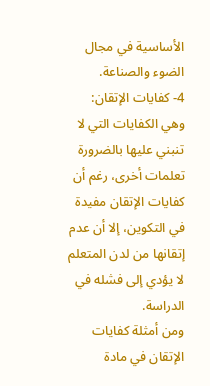الأساسية في مجال الضوء والصناعة.
4- كفايات الإتقان:
وهي الكفايات التي لا تنبني عليها بالضرورة تعلمات أخرى، رغم أن كفايات الإتقان مفيدة في التكوين، إلا أن عدم إتقانها من لدن المتعلم لا يؤدي إلى فشله في الدراسة.
ومن أمثلة كفايات الإتقان في مادة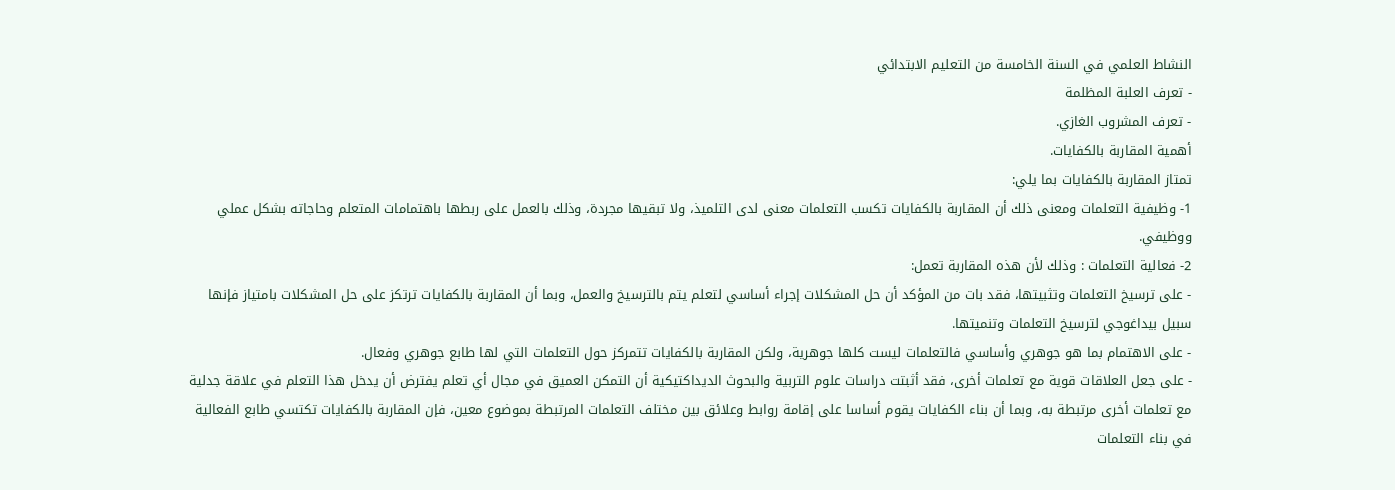النشاط العلمي في السنة الخامسة من التعليم الابتدائي
- تعرف العلبة المظلمة
- تعرف المشروب الغازي.
أهمية المقاربة بالكفايات.
تمتاز المقاربة بالكفايات بما يلي:
1- وظيفية التعلمات ومعنى ذلك أن المقاربة بالكفايات تكسب التعلمات معنى لدى التلميذ، ولا تبقيها مجردة، وذلك بالعمل على ربطها باهتمامات المتعلم وحاجاته بشكل عملي ووظيفي.
2- فعالية التعلمات : وذلك لأن هذه المقاربة تعمل:
- على ترسيخ التعلمات وتثبيتها، فقد بات من المؤكد أن حل المشكلات إجراء أساسي لتعلم يتم بالترسيخ والعمل، وبما أن المقاربة بالكفايات ترتكز على حل المشكلات بامتياز فإنها سبيل بيداغوجي لترسيخ التعلمات وتنميتها.
- على الاهتمام بما هو جوهري وأساسي فالتعلمات ليست كلها جوهرية، ولكن المقاربة بالكفايات تتمركز حول التعلمات التي لها طابع جوهري وفعال.
- على جعل العلاقات قوية مع تعلمات أخرى، فقد أثبتت دراسات علوم التربية والبحوث الديداكتيكية أن التمكن العميق في مجال أي تعلم يفترض أن يدخل هذا التعلم في علاقة جدلية مع تعلمات أخرى مرتبطة به، وبما أن بناء الكفايات يقوم أساسا على إقامة روابط وعلائق بين مختلف التعلمات المرتبطة بموضوع معين، فإن المقاربة بالكفايات تكتسي طابع الفعالية في بناء التعلمات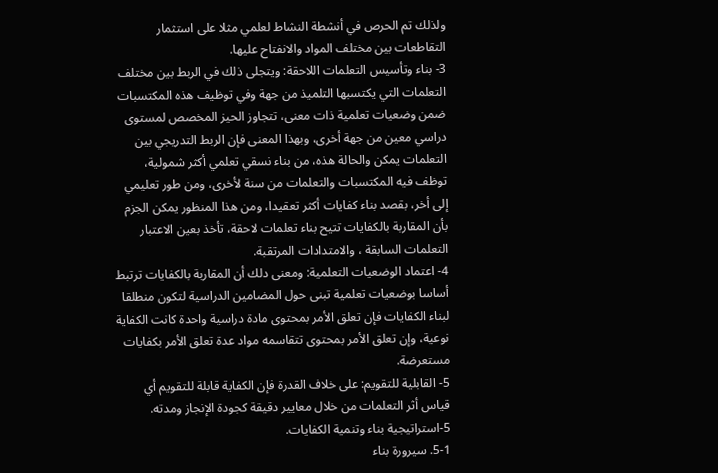ولذلك تم الحرص في أنشطة النشاط لعلمي مثلا على استثمار التقاطعات بين مختلف المواد والانفتاح عليها.
3- بناء وتأسيس التعلمات اللاحقة: ويتجلى ذلك في الربط بين مختلف التعلمات التي يكتسبها التلميذ من جهة وفي توظيف هذه المكتسبات ضمن وضعيات تعلمية ذات معنى، تتجاوز الحيز المخصص لمستوى دراسي معين من جهة أخرى، وبهذا المعنى فإن الربط التدريجي بين التعلمات يمكن والحالة هذه، من بناء نسقي تعلمي أكثر شمولية، توظف فيه المكتسبات والتعلمات من سنة لأخرى، ومن طور تعليمي إلى أخر، بقصد بناء كفايات أكثر تعقيدا، ومن هذا المنظور يمكن الجزم بأن المقاربة بالكفايات تتيح بناء تعلمات لاحقة، تأخذ بعين الاعتبار التعلمات السابقة ، والامتدادات المرتقبة.
4- اعتماد الوضعيات التعلمية: ومعنى دلك أن المقاربة بالكفايات ترتبط أساسا بوضعيات تعلمية تبنى حول المضامين الدراسية لتكون منطلقا لبناء الكفايات فإن تعلق الأمر بمحتوى مادة دراسية واحدة كانت الكفاية نوعية، وإن تعلق الأمر بمحتوى تتقاسمه مواد عدة تعلق الأمر بكفايات مستعرضة.
5- القابلية للتقويم: على خلاف القدرة فإن الكفاية قابلة للتقويم أي قياس أثر التعلمات من خلال معايير دقيقة كجودة الإنجاز ومدته.
5-استراتيجية بناء وتنمية الكفايات.
5-1. سيرورة بناء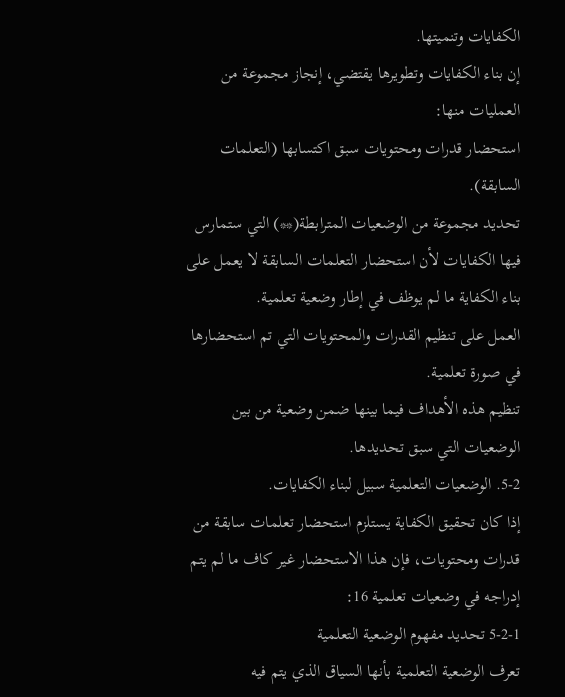الكفايات وتنميتها.
إن بناء الكفايات وتطويرها يقتضي، إنجاز مجموعة من العمليات منها:
استحضار قدرات ومحتويات سبق اكتسابها (التعلمات السابقة).
تحديد مجموعة من الوضعيات المترابطة(**) التي ستمارس فيها الكفايات لأن استحضار التعلمات السابقة لا يعمل على بناء الكفاية ما لم يوظف في إطار وضعية تعلمية.
العمل على تنظيم القدرات والمحتويات التي تم استحضارها في صورة تعلمية.
تنظيم هذه الأهداف فيما بينها ضمن وضعية من بين الوضعيات التي سبق تحديدها.
5-2. الوضعيات التعلمية سبيل لبناء الكفايات.
إذا كان تحقيق الكفاية يستلزم استحضار تعلمات سابقة من قدرات ومحتويات، فإن هذا الاستحضار غير كاف ما لم يتم إدراجه في وضعيات تعلمية 16:
5-2-1 تحديد مفهوم الوضعية التعلمية
تعرف الوضعية التعلمية بأنها السياق الذي يتم فيه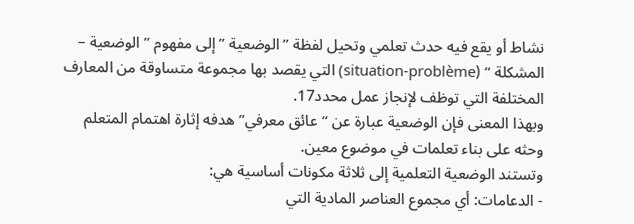نشاط أو يقع فيه حدث تعلمي وتحيل لفظة ” الوضعية ” إلى مفهوم ” الوضعية – المشكلة “ (situation-problème) التي يقصد بها مجموعة متساوقة من المعارف المختلفة التي توظف لإنجاز عمل محدد17.
وبهذا المعنى فإن الوضعية عبارة عن “عائق معرفي” هدفه إثارة اهتمام المتعلم وحثه على بناء تعلمات في موضوع معين.
وتستند الوضعية التعلمية إلى ثلاثة مكونات أساسية هي:
- الدعامات: أي مجموع العناصر المادية التي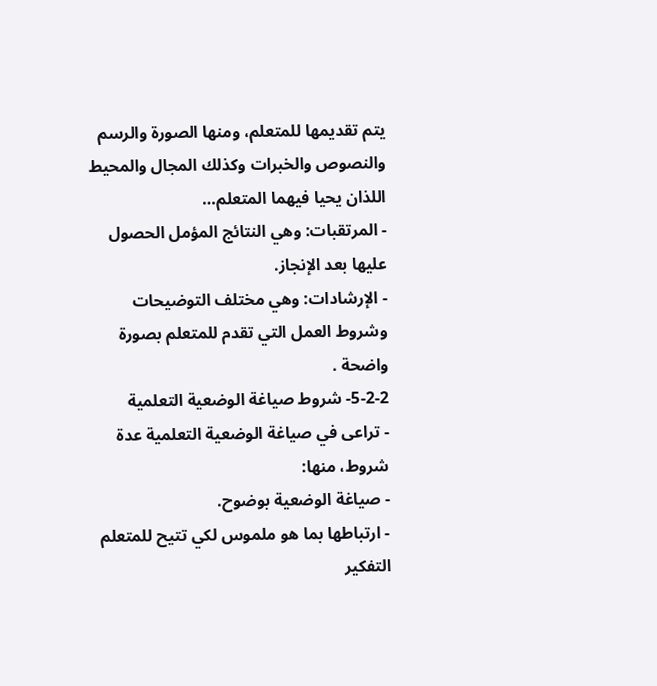يتم تقديمها للمتعلم، ومنها الصورة والرسم والنصوص والخبرات وكذلك المجال والمحيط اللذان يحيا فيهما المتعلم…
- المرتقبات: وهي النتائج المؤمل الحصول عليها بعد الإنجاز.
- الإرشادات: وهي مختلف التوضيحات وشروط العمل التي تقدم للمتعلم بصورة واضحة .
5-2-2- شروط صياغة الوضعية التعلمية
- تراعى في صياغة الوضعية التعلمية عدة شروط، منها:
- صياغة الوضعية بوضوح.
- ارتباطها بما هو ملموس لكي تتيح للمتعلم التفكير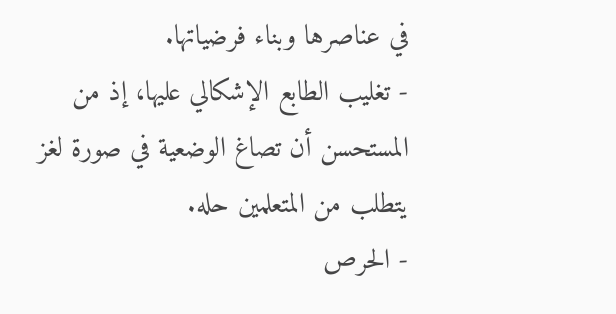في عناصرها وبناء فرضياتها.
- تغليب الطابع الإشكالي عليها، إذ من المستحسن أن تصاغ الوضعية في صورة لغز يتطلب من المتعلمين حله.
- الحرص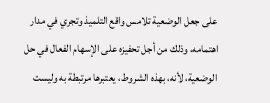على جعل الوضعية تلامس واقع التلميذ وتجري في مدار اهتمامه، وذلك من أجل تحفيزه على الإسهام الفعال في حل الوضعية، لأنه، بهذه الشروط، يعتبرها مرتبطة به وليست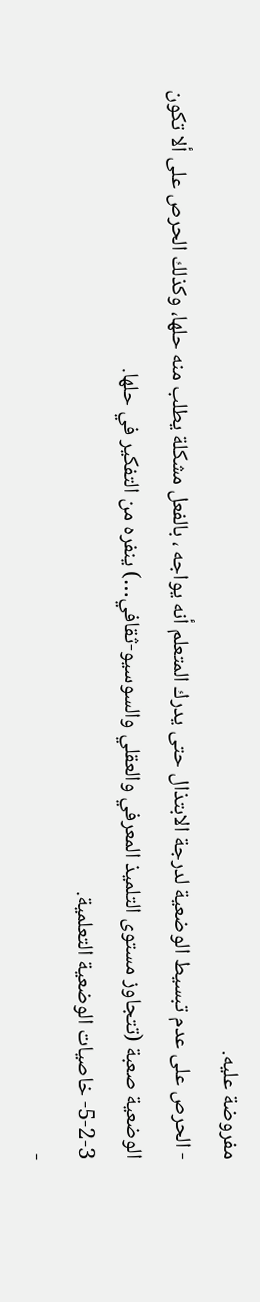مفروضة عليه.
- الحرص على عدم تبسيط الوضعية لدرجة الابتذال حتى يدرك المتعلم أنه يواجه ، بالفعل مشكلة يطلب منه حلها، وكذلك الحرص على ألا تكون الوضعية صعبة (تتجاوز مستوى التلميذ المعرفي والعقلي والسوسيو-ثقافي…) ينفره من التفكير في حلها.
5-2-3- خاصيات الوضعية التعلمية.
-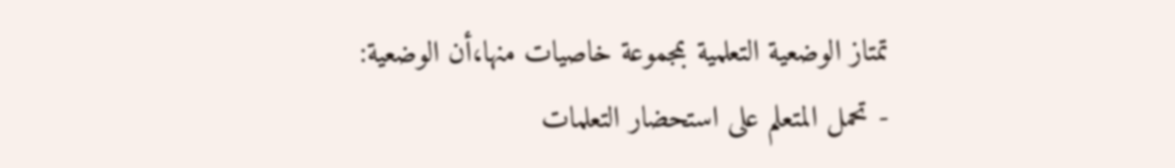تمتاز الوضعية التعلمية بمجموعة خاصيات منها،أن الوضعية:
- تحمل المتعلم على استحضار التعلمات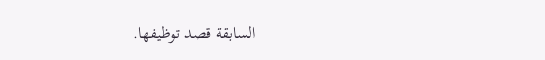السابقة قصد توظيفها.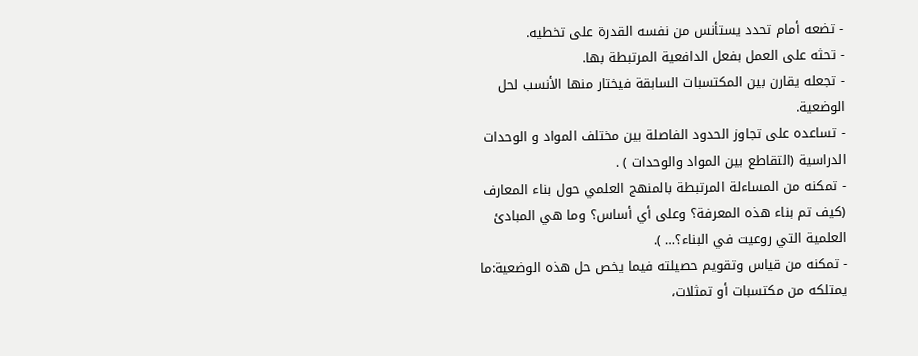- تضعه أمام تحدد يستأنس من نفسه القدرة على تخطيه.
- تحثه على العمل بفعل الدافعية المرتبطة بها.
- تجعله يقارن بين المكتسبات السابقة فيختار منها الأنسب لحل الوضعية.
- تساعده على تجاوز الحدود الفاصلة بين مختلف المواد و الوحدات الدراسية (التقاطع بين المواد والوحدات ) .
- تمكنه من المساءلة المرتبطة بالمنهج العلمي حول بناء المعارف (كيف تم بناء هذه المعرفة؟ وعلى أي أساس؟ وما هي المبادئ العلمية التي روعيت في البناء؟… ).
- تمكنه من قياس وتقويم حصيلته فيما يخص حل هذه الوضعية:ما يمتلكه من مكتسبات أو تمثلات،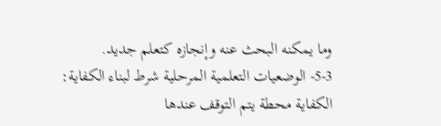وما يمكنه البحث عنه وإنجازه كتعلم جديد.
5-3- الوضعيات التعلمية المرحلية شرط لبناء الكفاية:
الكفاية محطة يتم التوقف عندها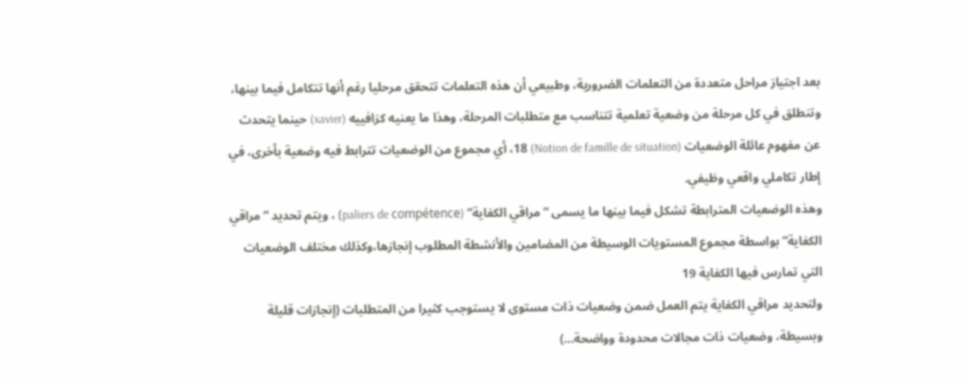بعد اجتياز مراحل متعددة من التعلمات الضرورية، وطبيعي أن هذه التعلمات تتحقق مرحليا رغم أنها تتكامل فيما بينها، وتنطلق في كل مرحلة من وضعية تعلمية تتناسب مع متطلبات المرحلة، وهذا ما يعنيه كزافييه (xavier) حينما يتحدث عن مفهوم عائلة الوضعيات (Notion de famille de situation) 18، أي مجموع من الوضعيات تترابط فيه وضعية بأخرى، في إطار تكاملي واقعي وظيفي.
وهذه الوضعيات المترابطة تشكل فيما بينها ما يسمى “مراقي الكفاية” (paliers de compétence) ، ويتم تحديد “مراقي الكفاية” بواسطة مجموع المستويات الوسيطة من المضامين والأنشطة المطلوب إنجازها،وكذلك مختلف الوضعيات التي تمارس فيها الكفاية 19
ولتحديد مراقي الكفاية يتم العمل ضمن وضعيات ذات مستوى لا يستوجب كثيرا من المتطلبات (إنجازات قليلة وبسيطة، وضعيات ذات مجالات محدودة وواضحة…)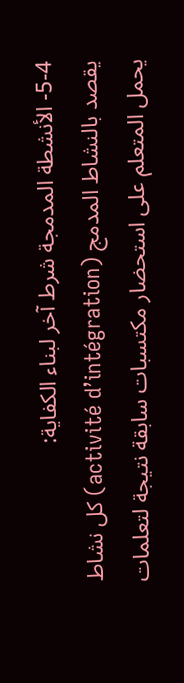5-4- الأنشطة المدمجة شرط آخر لبناء الكفاية:
يقصد بالنشاط المدمج (activité d’intégration) كل نشاط يحمل المتعلم على استحضار مكتسبات سابقة نتيجة لتعلمات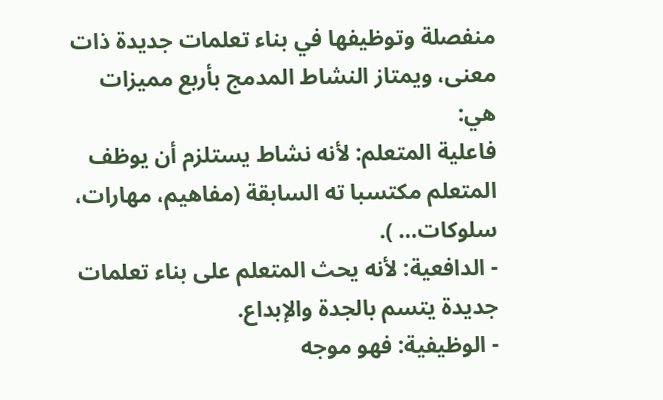منفصلة وتوظيفها في بناء تعلمات جديدة ذات معنى، ويمتاز النشاط المدمج بأربع مميزات هي:
فاعلية المتعلم: لأنه نشاط يستلزم أن يوظف المتعلم مكتسبا ته السابقة (مفاهيم، مهارات، سلوكات… ).
- الدافعية: لأنه يحث المتعلم على بناء تعلمات جديدة يتسم بالجدة والإبداع.
- الوظيفية: فهو موجه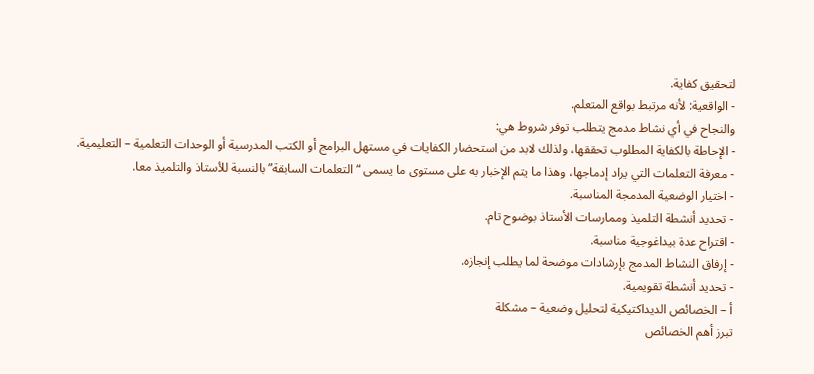لتحقيق كفاية.
- الواقعية: لأنه مرتبط بواقع المتعلم.
والنجاح في أي نشاط مدمج يتطلب توفر شروط هي:
- الإحاطة بالكفاية المطلوب تحققها، ولذلك لابد من استحضار الكفايات في مستهل البرامج أو الكتب المدرسية أو الوحدات التعلمية – التعليمية.
- معرفة التعلمات التي يراد إدماجها، وهذا ما يتم الإخبار به على مستوى ما يسمى “التعلمات السابقة” بالنسبة للأستاذ والتلميذ معا.
- اختيار الوضعية المدمجة المناسبة.
- تحديد أنشطة التلميذ وممارسات الأستاذ بوضوح تام.
- اقتراح عدة بيداغوجية مناسبة.
- إرفاق النشاط المدمج بإرشادات موضحة لما يطلب إنجازه.
- تحديد أنشطة تقويمية.
أ – الخصائص الديداكتيكية لتحليل وضعية – مشكلة
تبرز أهم الخصائص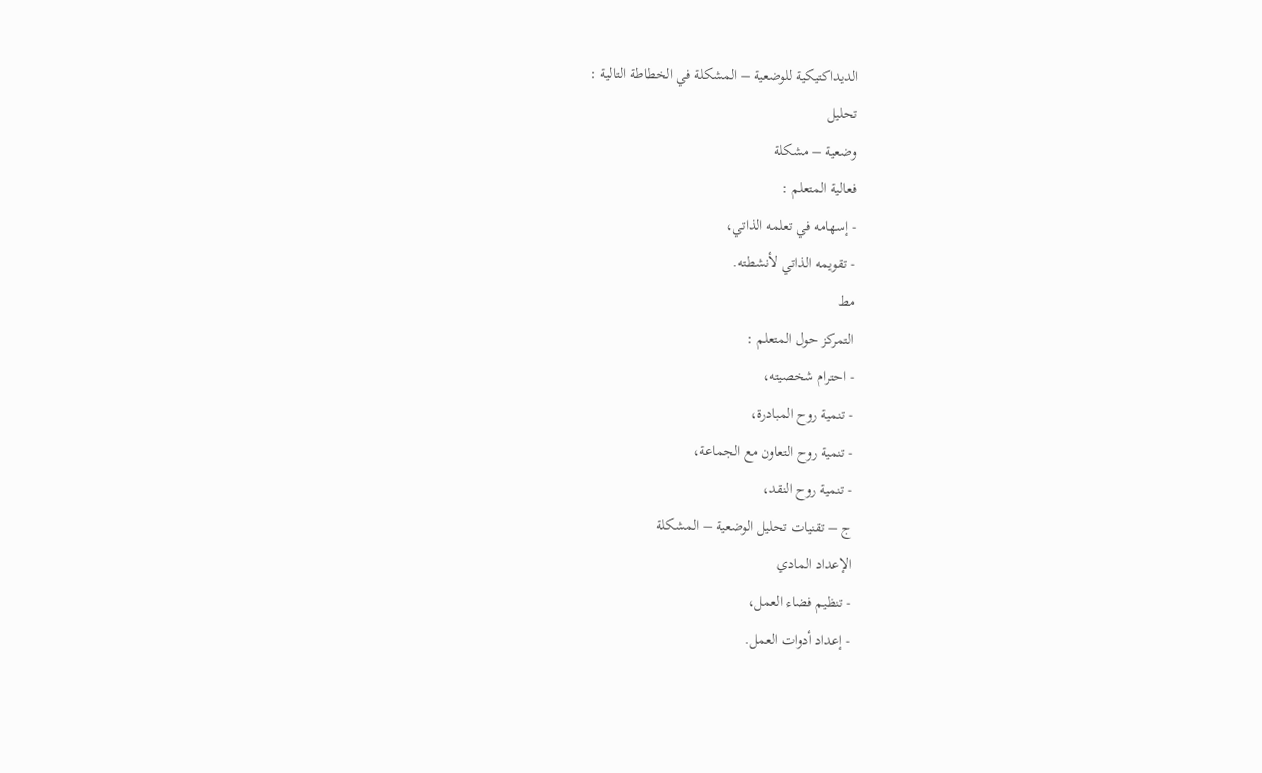الديداكتيكية للوضعية – المشكلة في الخطاطة التالية :
تحليل
وضعية – مشكلة
فعالية المتعلم :
- إسهامه في تعلمه الذاتي،
- تقويمه الذاتي لأنشطته.
مط
التمركز حول المتعلم :
- احترام شخصيته،
- تنمية روح المبادرة،
- تنمية روح التعاون مع الجماعة،
- تنمية روح النقد،
ج – تقنيات تحليل الوضعية – المشكلة
الإعداد المادي
- تنظيم فضاء العمل،
- إعداد أدوات العمل.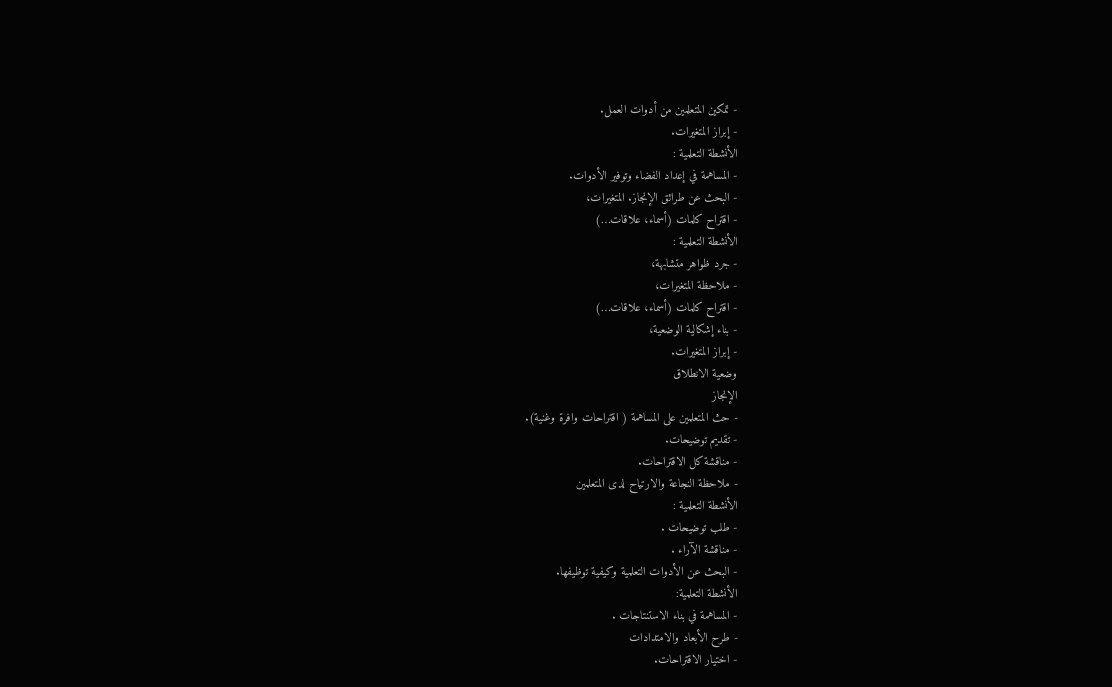- تمكين المتعلمين من أدوات العمل.
- إبراز المتغيرات.
الأنشطة التعلمية :
- المساهمة في إعداد الفضاء وتوفير الأدوات.
- البحث عن طرائق الإنجاز. المتغيرات،
- اقتراح كلمات (أسماء، علاقات…)
الأنشطة التعلمية :
- جرد ظواهر متشابهة،
- ملاحظة المتغيرات،
- اقتراح كلمات (أسماء، علاقات…)
- بناء إشكالية الوضعية،
- إبراز المتغيرات.
وضعية الانطلاق
الإنجاز
- حث المتعلمين على المساهمة ( اقتراحات وافرة وغنية).
- تقديم توضيحات.
- مناقشة كل الاقتراحات.
- ملاحظة النجاعة والارتياح لدى المتعلمين
الأنشطة التعلمية :
- طلب توضيحات .
- مناقشة الآراء .
- البحث عن الأدوات التعلمية وكيفية توظيفها.
الأنشطة التعلمية:
- المساهمة في بناء الاستنتاجات .
- طرح الأبعاد والامتدادات
- اختيار الاقتراحات.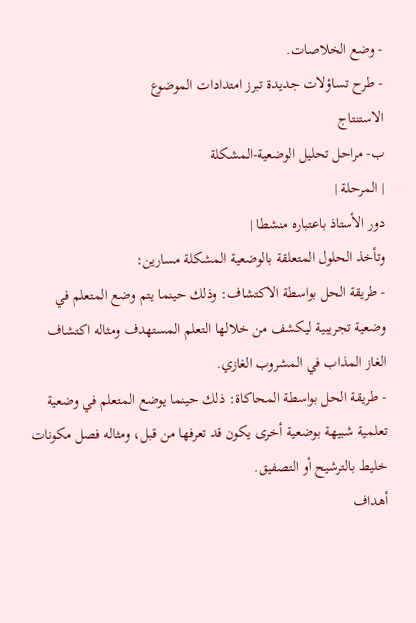- وضع الخلاصات.
- طرح تساؤلات جديدة تبرز امتدادات الموضوع
الاستنتاج
ب- مراحل تحليل الوضعية-المشكلة
| المرحلة |
دور الأستاذ باعتباره منشطا |
وتأخذ الحلول المتعلقة بالوضعية المشكلة مسارين:
- طريقة الحل بواسطة الاكتشاف: وذلك حينما يتم وضع المتعلم في وضعية تجريبية ليكشف من خلالها التعلم المستهدف ومثاله اكتشاف الغاز المذاب في المشروب الغازي.
- طريقة الحل بواسطة المحاكاة: ذلك حينما يوضع المتعلم في وضعية تعلمية شبيهة بوضعية أخرى يكون قد تعرفها من قبل، ومثاله فصل مكونات خليط بالترشيح أو التصفيق.
أهداف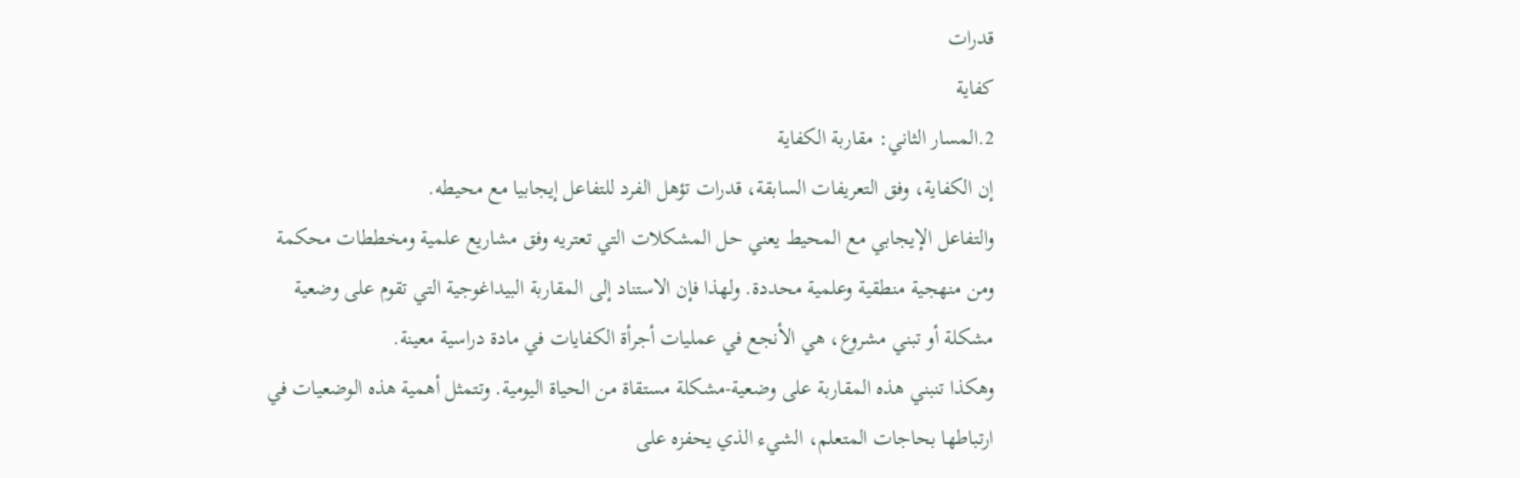قدرات
كفاية
2.المسار الثاني: مقاربة الكفاية
إن الكفاية، وفق التعريفات السابقة، قدرات تؤهل الفرد للتفاعل إيجابيا مع محيطه.
والتفاعل الإيجابي مع المحيط يعني حل المشكلات التي تعتريه وفق مشاريع علمية ومخططات محكمة ومن منهجية منطقية وعلمية محددة. ولهذا فإن الاستناد إلى المقاربة البيداغوجية التي تقوم على وضعية مشكلة أو تبني مشروع، هي الأنجع في عمليات أجرأة الكفايات في مادة دراسية معينة.
وهكذا تنبني هذه المقاربة على وضعية-مشكلة مستقاة من الحياة اليومية. وتتمثل أهمية هذه الوضعيات في ارتباطها بحاجات المتعلم، الشيء الذي يحفزه على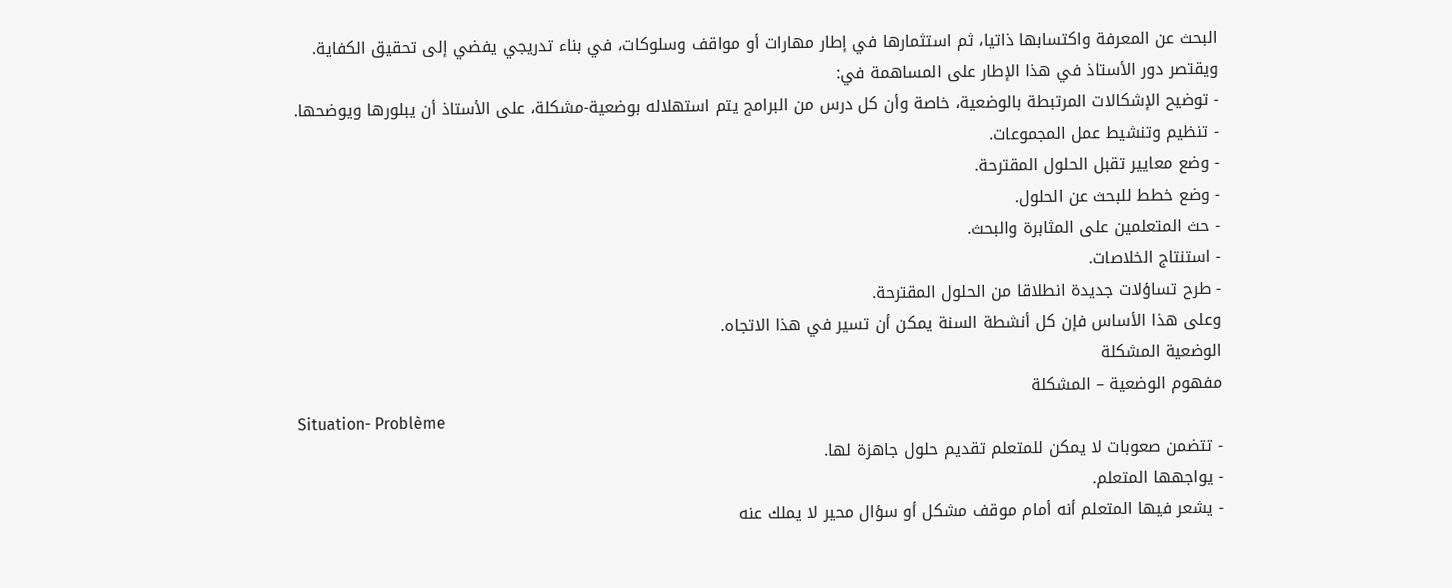البحث عن المعرفة واكتسابها ذاتيا، ثم استثمارها في إطار مهارات أو مواقف وسلوكات، في بناء تدريجي يفضي إلى تحقيق الكفاية.
ويقتصر دور الأستاذ في هذا الإطار على المساهمة في:
- توضيح الإشكالات المرتبطة بالوضعية، خاصة وأن كل درس من البرامج يتم استهلاله بوضعية-مشكلة، على الأستاذ أن يبلورها ويوضحها.
- تنظيم وتنشيط عمل المجموعات.
- وضع معايير تقبل الحلول المقترحة.
- وضع خطط للبحث عن الحلول.
- حث المتعلمين على المثابرة والبحث.
- استنتاج الخلاصات.
- طرح تساؤلات جديدة انطلاقا من الحلول المقترحة.
وعلى هذا الأساس فإن كل أنشطة السنة يمكن أن تسير في هذا الاتجاه.
الوضعية المشكلة
مفهوم الوضعية – المشكلة
Situation- Problème
- تتضمن صعوبات لا يمكن للمتعلم تقديم حلول جاهزة لها.
- يواجهها المتعلم.
- يشعر فيها المتعلم أنه أمام موقف مشكل أو سؤال محير لا يملك عنه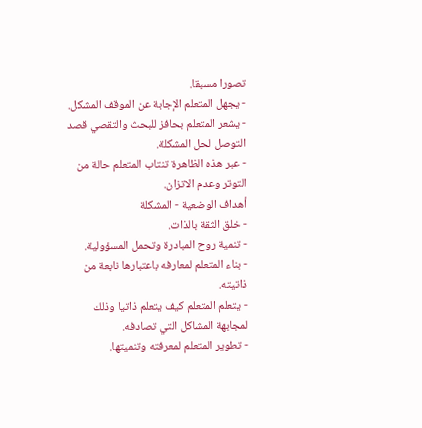تصورا مسبقا.
- يجهل المتعلم الإجابة عن الموقف المشكل.
- يشعر المتعلم بحافز للبحث والتقصي قصد التوصل لحل المشكلة.
- عبر هذه الظاهرة تنتاب المتعلم حالة من التوتر وعدم الاتزان.
أهداف الوضعية - المشكلة
- خلق الثقة بالذات.
- تنمية روح المبادرة وتحمل المسؤولية.
- بناء المتعلم لمعارفه باعتبارها نابعة من ذاتيته.
- يتعلم المتعلم كيف يتعلم ذاتيا وذلك لمجابهة المشاكل التي تصادفه.
- تطوير المتعلم لمعرفته وتنميتها.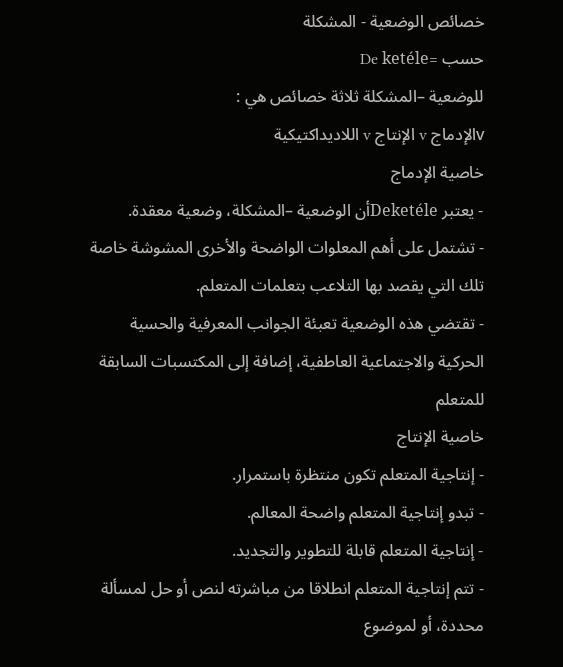خصائص الوضعية - المشكلة
حسب =De ketéle
للوضعية –المشكلة ثلاثة خصائص هي :
vالإدماج v الإنتاج v اللاديداكتيكية
خاصية الإدماج
- يعتبر Deketéleأن الوضعية –المشكلة، وضعية معقدة.
- تشتمل على أهم المعلوات الواضحة والأخرى المشوشة خاصة تلك التي يقصد بها التلاعب بتعلمات المتعلم.
- تقتضي هذه الوضعية تعبئة الجوانب المعرفية والحسية الحركية والاجتماعية العاطفية، إضافة إلى المكتسبات السابقة للمتعلم
خاصية الإنتاج
- إنتاجية المتعلم تكون منتظرة باستمرار.
- تبدو إنتاجية المتعلم واضحة المعالم.
- إنتاجية المتعلم قابلة للتطوير والتجديد.
- تتم إنتاجية المتعلم انطلاقا من مباشرته لنص أو حل لمسألة محددة، أو لموضوع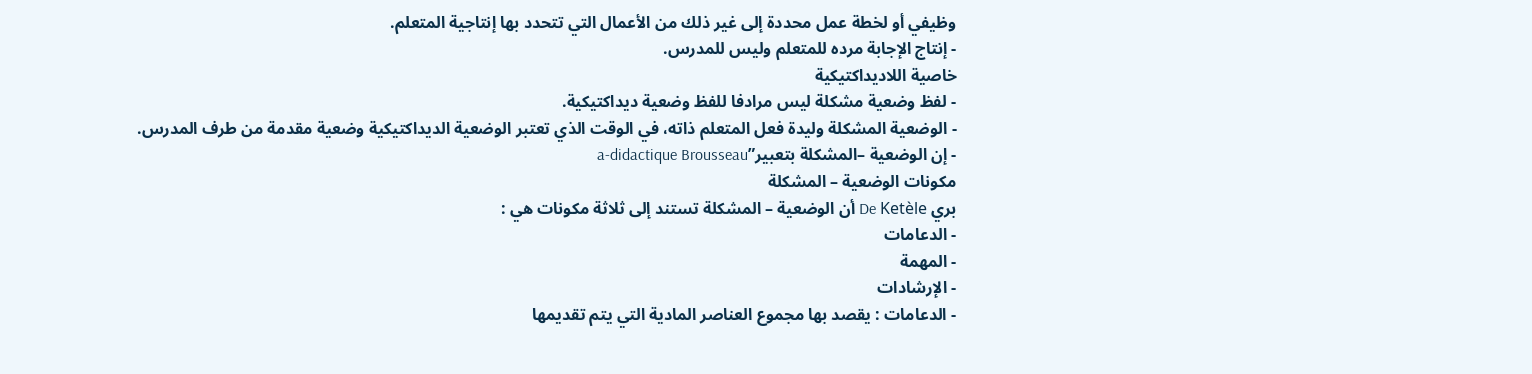وظيفي أو لخطة عمل محددة إلى غير ذلك من الأعمال التي تتحدد بها إنتاجية المتعلم.
- إنتاج الإجابة مرده للمتعلم وليس للمدرس.
خاصية اللاديداكتيكية
- لفظ وضعية مشكلة ليس مرادفا للفظ وضعية ديداكتيكية.
- الوضعية المشكلة وليدة فعل المتعلم ذاته، في الوقت الذي تعتبر الوضعية الديداكتيكية وضعية مقدمة من طرف المدرس.
- إن الوضعية –المشكلة بتعبير”a-didactique Brousseau
مكونات الوضعية – المشكلة
بري De Ketèle أن الوضعية – المشكلة تستند إلى ثلاثة مكونات هي :
- الدعامات
- المهمة
- الإرشادات
- الدعامات : يقصد بها مجموع العناصر المادية التي يتم تقديمها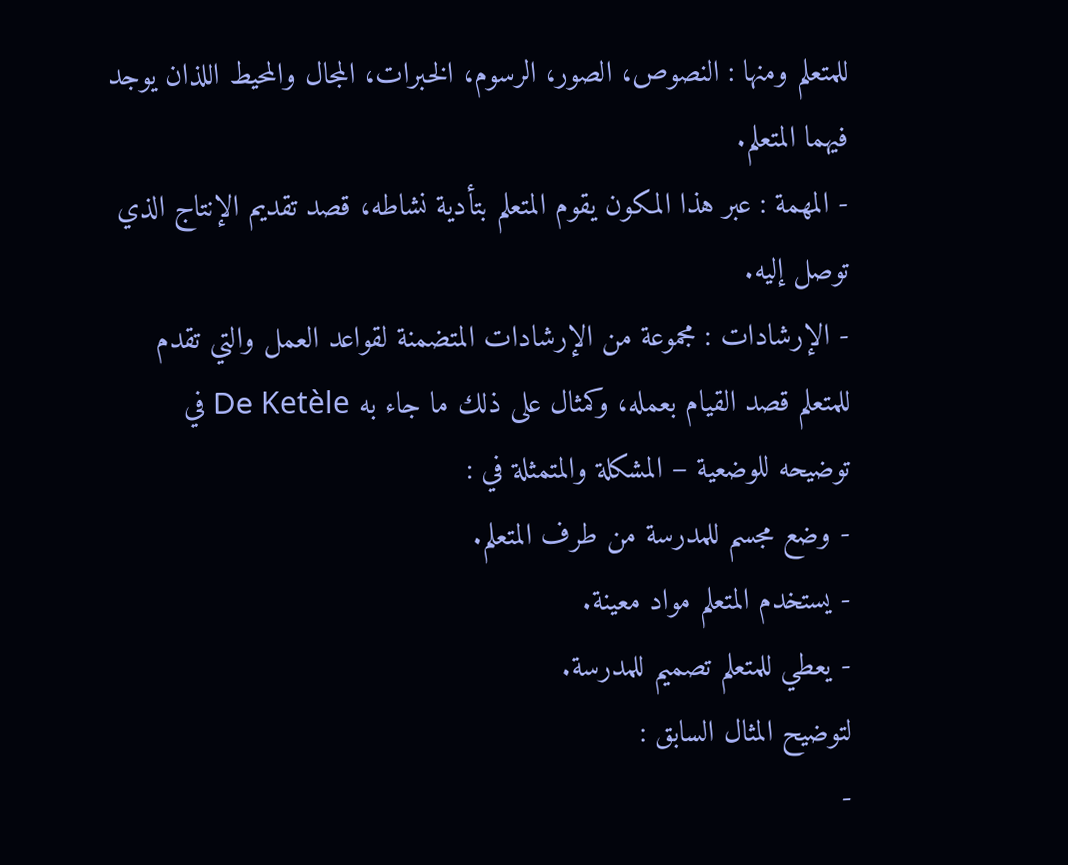للمتعلم ومنها : النصوص، الصور، الرسوم، الخبرات، المجال والمحيط اللذان يوجد فيهما المتعلم.
- المهمة : عبر هذا المكون يقوم المتعلم بتأدية نشاطه، قصد تقديم الإنتاج الذي توصل إليه.
- الإرشادات : مجموعة من الإرشادات المتضمنة لقواعد العمل والتي تقدم للمتعلم قصد القيام بعمله، وكمثال على ذلك ما جاء به De Ketèle في توضيحه للوضعية – المشكلة والمتمثلة في :
- وضع مجسم للمدرسة من طرف المتعلم.
- يستخدم المتعلم مواد معينة.
- يعطي للمتعلم تصميم للمدرسة.
لتوضيح المثال السابق :
-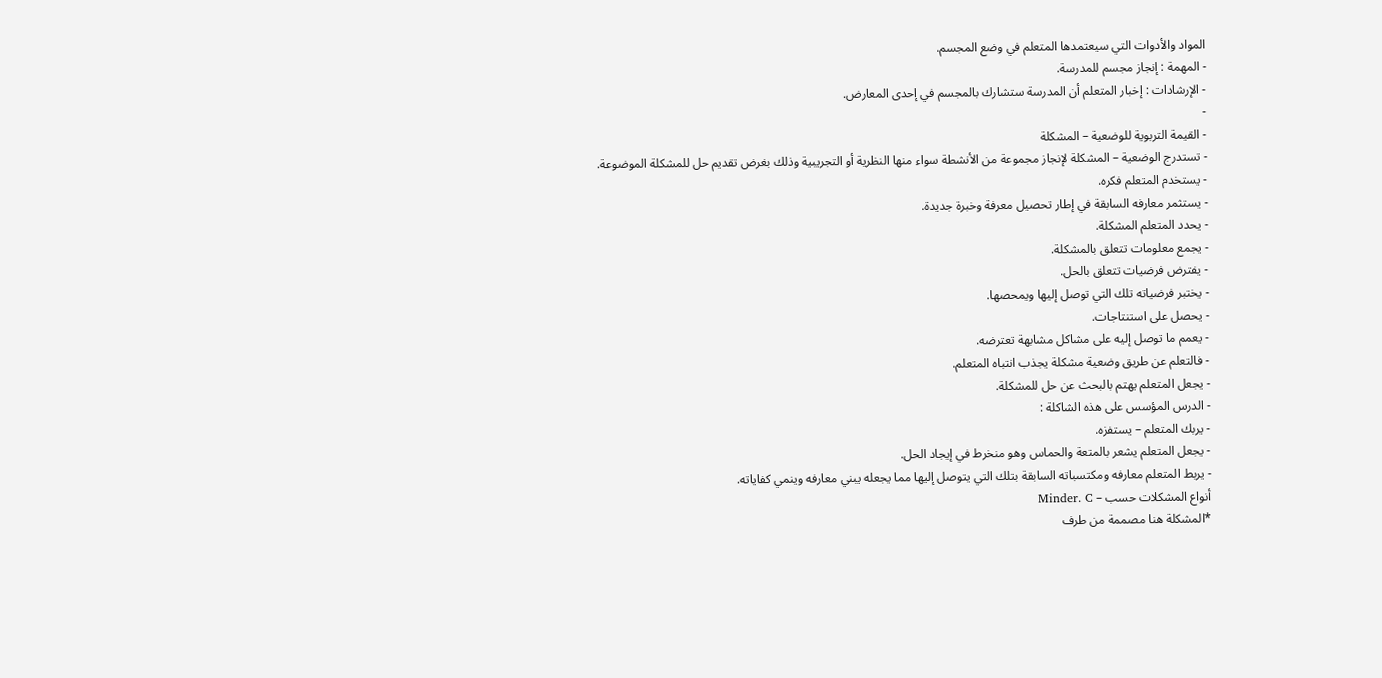المواد والأدوات التي سيعتمدها المتعلم في وضع المجسم.
- المهمة : إنجاز مجسم للمدرسة.
- الإرشادات : إخبار المتعلم أن المدرسة ستشارك بالمجسم في إحدى المعارض.
-
- القيمة التربوية للوضعية – المشكلة
- تستدرج الوضعية – المشكلة لإنجاز مجموعة من الأنشطة سواء منها النظرية أو التجريبية وذلك بغرض تقديم حل للمشكلة الموضوعة.
- يستخدم المتعلم فكره.
- يستثمر معارفه السابقة في إطار تحصيل معرفة وخبرة جديدة.
- يحدد المتعلم المشكلة.
- يجمع معلومات تتعلق بالمشكلة.
- يفترض فرضيات تتعلق بالحل.
- يختبر فرضياته تلك التي توصل إليها ويمحصها.
- يحصل على استنتاجات.
- يعمم ما توصل إليه على مشاكل مشابهة تعترضه.
- فالتعلم عن طريق وضعية مشكلة يجذب انتباه المتعلم.
- يجعل المتعلم يهتم بالبحث عن حل للمشكلة.
- الدرس المؤسس على هذه الشاكلة :
- يربك المتعلم – يستفزه.
- يجعل المتعلم يشعر بالمتعة والحماس وهو منخرط في إيجاد الحل.
- يربط المتعلم معارفه ومكتسباته السابقة بتلك التي يتوصل إليها مما يجعله يبني معارفه وينمي كفاياته.
أنواع المشكلات حسب – Minder. C
*المشكلة هنا مصممة من طرف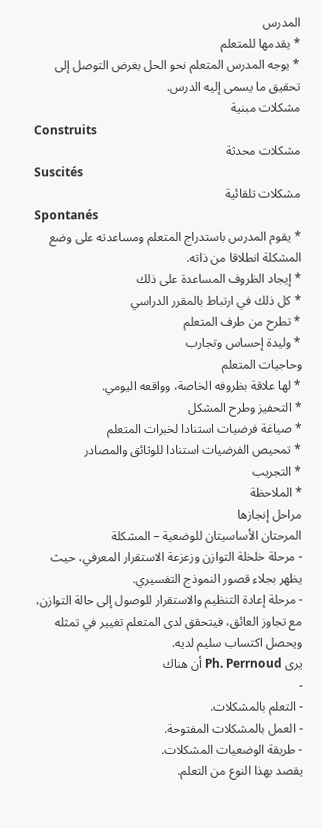المدرس
* يقدمها للمتعلم
* يوجه المدرس المتعلم نحو الحل بغرض التوصل إلى تحقيق ما يسمى إليه الدرس.
مشكلات مبنية
Construits
مشكلات محدثة
Suscités
مشكلات تلقائية
Spontanés
* يقوم المدرس باستدراج المتعلم ومساعدته على وضع المشكلة انطلاقا من ذاته.
* إيجاد الظروف المساعدة على ذلك
* كل ذلك في ارتباط بالمقرر الدراسي
* تطرح من طرف المتعلم
* وليدة إحساس وتجارب
وحاجيات المتعلم
* لها علاقة بظروفه الخاصة، وواقعه اليومي.
* التحفيز وطرح المشكل
* صياغة فرضيات استنادا لخبرات المتعلم
* تمحيص الفرضيات استنادا للوثائق والمصادر
* التجريب
* الملاحظة
مراحل إنجازها
المرحتان الأساسيتان للوضعية – المشكلة
- مرحلة خلخلة التوازن وزعزعة الاستقرار المعرفي، حيث يظهر بجلاء قصور النموذج التفسيري.
- مرحلة إعادة التنظيم والاستقرار للوصول إلى حالة التوازن، مع تجاوز العائق، فيتحقق لدى المتعلم تغيير في تمثله ويحصل اكتساب سليم لديه.
يرى Ph. Perrnoud أن هناك
-
- التعلم بالمشكلات.
- العمل بالمشكلات المفتوحة.
- طريقة الوضعيات المشكلات.
يقصد بهذا النوع من التعلم.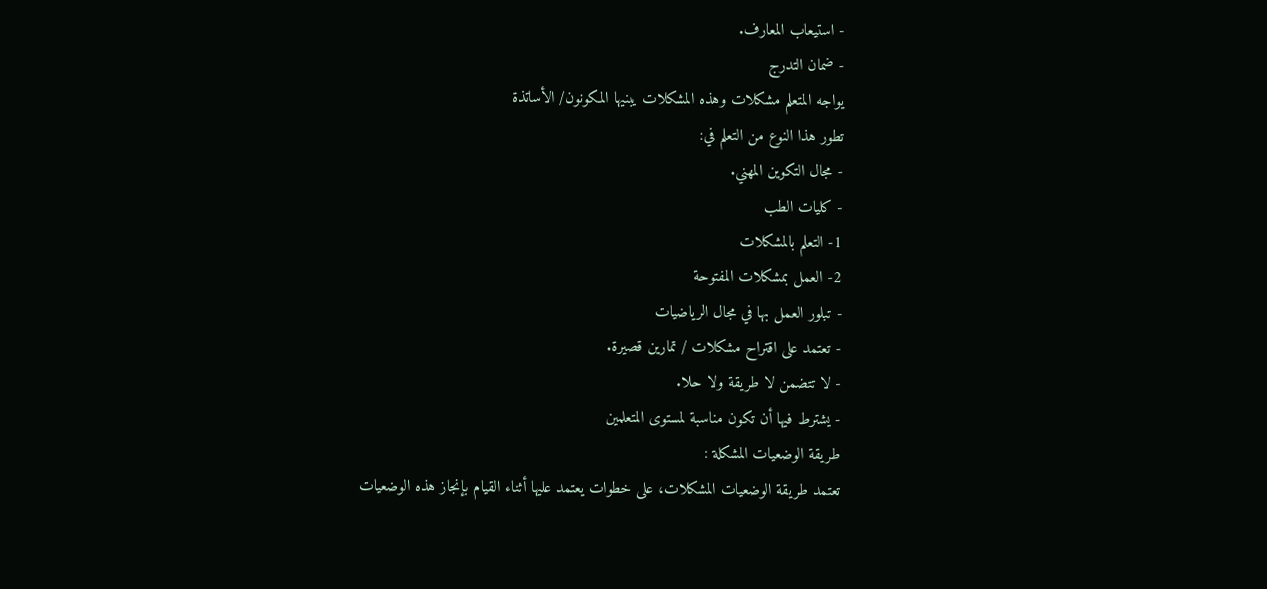- استيعاب المعارف.
- ضمان التدرج
يواجه المتعلم مشكلات وهذه المشكلات يبنيها المكونون/ الأساتذة
تطور هذا النوع من التعلم في:
- مجال التكوين المهني.
- كليات الطب
1- التعلم بالمشكلات
2- العمل بمشكلات المفتوحة
- تبلور العمل بها في مجال الرياضيات
- تعتمد على اقتراح مشكلات / تمارين قصيرة.
- لا تتضمن لا طريقة ولا حلا.
- يشترط فيها أن تكون مناسبة لمستوى المتعلمين
طريقة الوضعيات المشكلة :
تعتمد طريقة الوضعيات المشكلات، على خطوات يعتمد عليها أثناء القيام بإنجاز هذه الوضعيات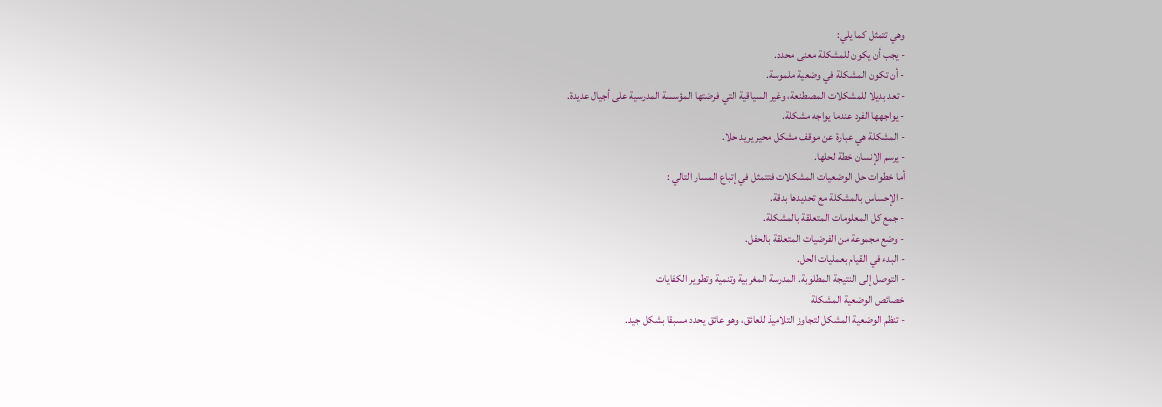وهي تتمثل كما يلي:
- يجب أن يكون للمشكلة معنى محدد.
- أن تكون المشكلة في وضعية ملموسة.
- تعد بديلا للمشكلات المصطنعة، وغير السياقية التي فرضتها المؤسسة المدرسية على أجيال عديدة.
- يواجهها الفرد عندما يواجه مشكلة.
- المشكلة هي عبارة عن موقف مشكل محير يريد حلا.
- يرسم الإنسان خطة لحلها.
أما خطوات حل الوضعيات المشكلات فتتمثل في إتباع المسار التالي :
- الإحساس بالمشكلة مع تحديدها بدقة.
- جمع كل المعلومات المتعلقة بالمشكلة.
- وضع مجموعة من الفرضيات المتعلقة بالحفل.
- البدء في القيام بعمليات الحل.
- التوصل إلى النتيجة المطلوبة. المدرسة المغربية وتنمية وتطوير الكفايات
خصائص الوضعية المشكلة
- تنظم الوضعية المشكل لتجاوز التلاميذ للعائق، وهو عائق يحدد مسبقا بشكل جيد.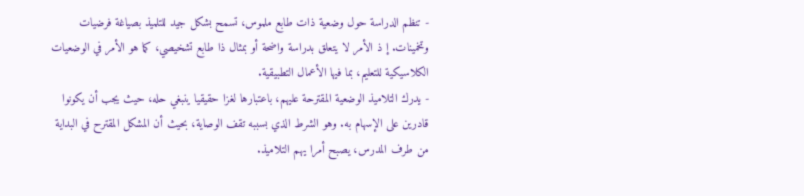- تنظم الدراسة حول وضعية ذات طابع ملموس، تسمح بشكل جيد للتلميذ بصياغة فرضيات وتخمينات. إ ذ الأمر لا يتعلق بدراسة واضحة أو بمثال ذا طابع تشخيصي، كما هو الأمر في الوضعيات الكلاسيكية للتعليم، بما فيها الأعمال التطبيقية.
- يدرك التلاميذ الوضعية المقترحة عليهم، باعتبارها لغزا حقيقيا ينبغي حله، حيث يجب أن يكونوا قادرين على الإسهام به. وهو الشرط الذي بسببه تقف الوصاية، بحيث أن المشكل المقترح في البداية من طرف المدرس، يصبح أمرا يهم التلاميذ.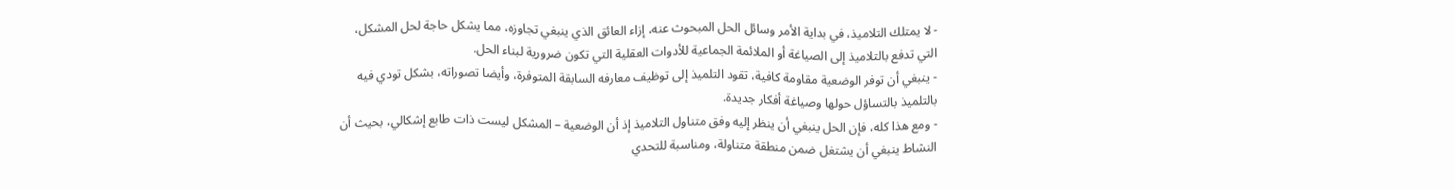- لا يمتلك التلاميذ، في بداية الأمر وسائل الحل المبحوث عنه، إزاء العائق الذي ينبغي تجاوزه، مما يشكل حاجة لحل المشكل، التي تدفع بالتلاميذ إلى الصياغة أو الملائمة الجماعية للأدوات العقلية التي تكون ضرورية لبناء الحل.
- ينبغي أن توفر الوضعية مقاومة كافية، تقود التلميذ إلى توظيف معارفه السابقة المتوفرة، وأيضا تصوراته، بشكل تودي فيه بالتلميذ بالتساؤل حولها وصياغة أفكار جديدة.
- ومع هذا كله، فإن الحل ينبغي أن ينظر إليه وفق متناول التلاميذ إذ أن الوضعية – المشكل ليست ذات طابع إشكالي، بحيث أن النشاط ينبغي أن يشتغل ضمن منطقة متناولة، ومناسبة للتحدي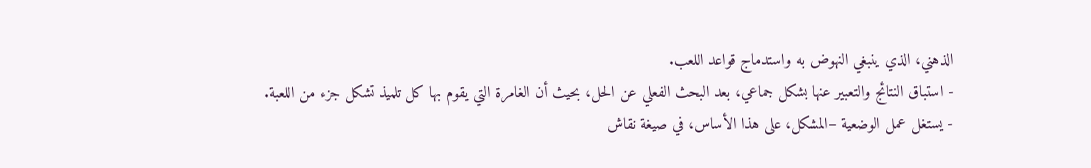الذهني، الذي ينبغي النهوض به واستدماج قواعد اللعب.
- استباق النتائج والتعبير عنها بشكل جماعي، بعد البحث الفعلي عن الحل، بحيث أن الغامرة التي يقوم بها كل تلميذ تشكل جزء من اللعبة.
- يستغل عمل الوضعية –المشكل، على هذا الأساس، في صيغة نقاش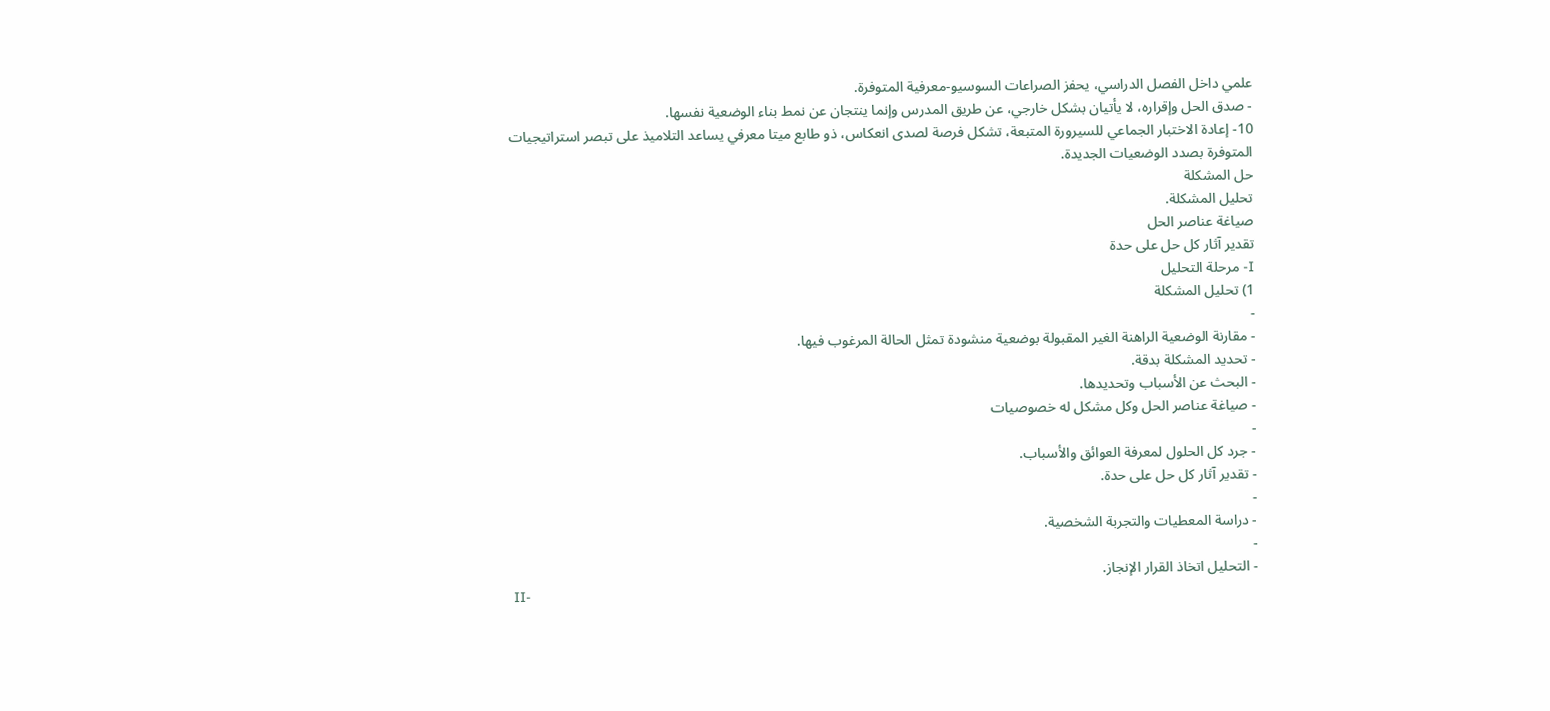علمي داخل الفصل الدراسي، يحفز الصراعات السوسيو-معرفية المتوفرة.
- صدق الحل وإقراره، لا يأتيان بشكل خارجي، عن طريق المدرس وإنما ينتجان عن نمط بناء الوضعية نفسها.
10- إعادة الاختبار الجماعي للسيرورة المتبعة، تشكل فرصة لصدى انعكاس، ذو طابع ميتا معرفي يساعد التلاميذ على تبصر استراتيجيات المتوفرة بصدد الوضعيات الجديدة.
حل المشكلة
تحليل المشكلة.
صياغة عناصر الحل
تقدير آثار كل حل على حدة
I- مرحلة التحليل
1) تحليل المشكلة
-
- مقارنة الوضعية الراهنة الغير المقبولة بوضعية منشودة تمثل الحالة المرغوب فيها.
- تحديد المشكلة بدقة.
- البحث عن الأسباب وتحديدها.
- صياغة عناصر الحل وكل مشكل له خصوصيات
-
- جرد كل الحلول لمعرفة العوائق والأسباب.
- تقدير آثار كل حل على حدة.
-
- دراسة المعطيات والتجربة الشخصية.
-
- التحليل اتخاذ القرار الإنجاز.
II-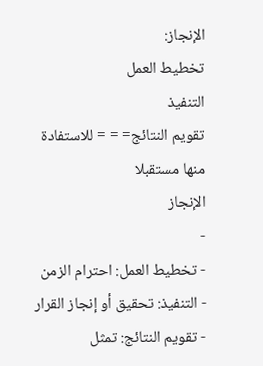الإنجاز:
تخطيط العمل
التنفيذ
تقويم النتائج= = = للاستفادة منها مستقبلا
الإنجاز
-
- تخطيط العمل: احترام الزمن
- التنفيذ: تحقيق أو إنجاز القرار
- تقويم النتائج: تمثل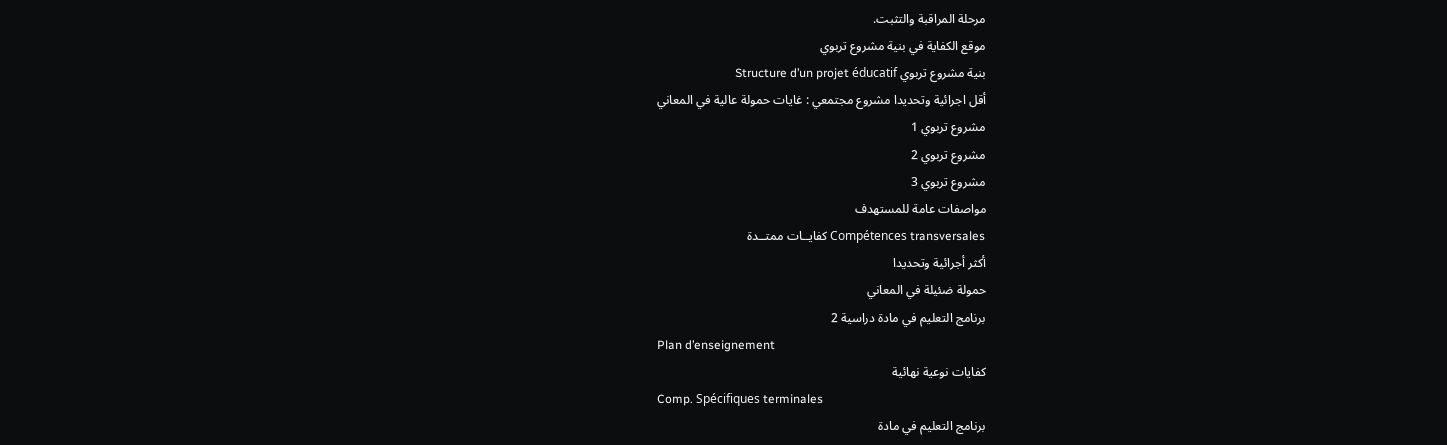مرحلة المراقبة والتثبت.
موقع الكفاية في بنية مشروع تربوي
بنية مشروع تربوي Structure d’un projet éducatif
أقل اجرائية وتحديدا مشروع مجتمعي : غايات حمولة عالية في المعاني
مشروع تربوي 1
مشروع تربوي 2
مشروع تربوي 3
مواصفات عامة للمستهدف
Compétences transversales كفايــات ممتــدة
أكثر أجرائية وتحديدا
حمولة ضئيلة في المعاني
برنامج التعليم في مادة دراسية 2
Plan d’enseignement
كفايات نوعية نهائية
Comp. Spécifiques terminales
برنامج التعليم في مادة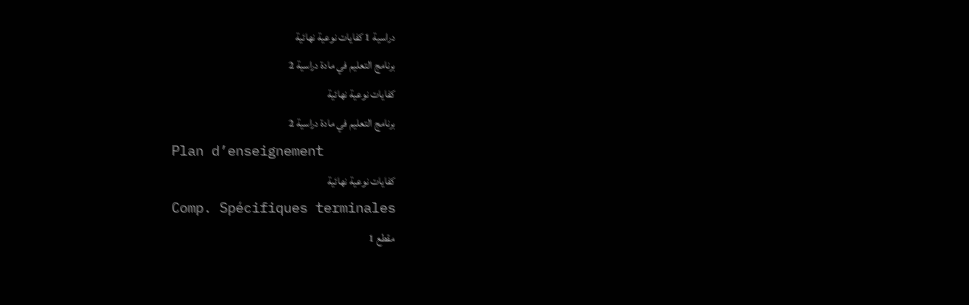دراسية 1 كفايات نوعية نهائية
برنامج التعليم في مادة دراسية 2
كفايات نوعية نهائية
برنامج التعليم في مادة دراسية 2
Plan d’enseignement
كفايات نوعية نهائية
Comp. Spécifiques terminales
مقطع 1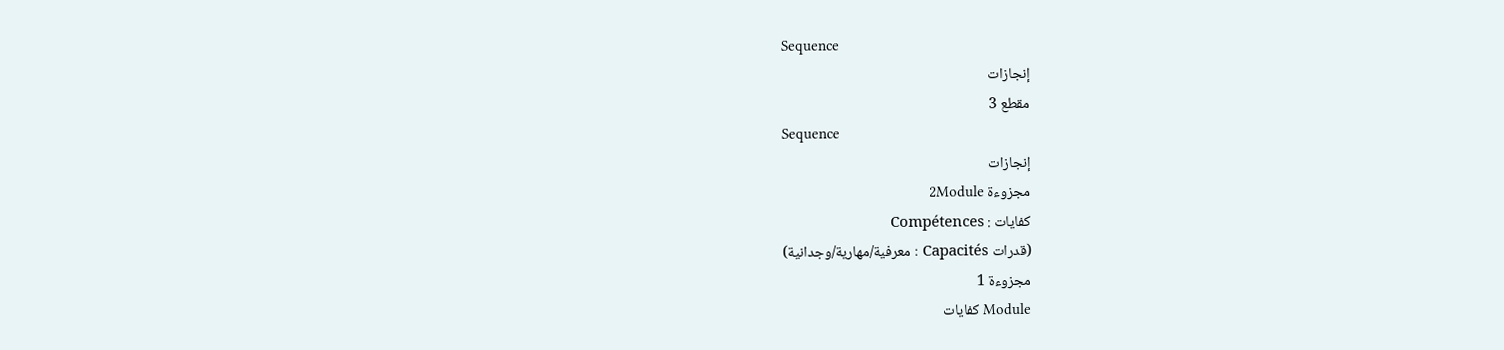Sequence
إنجازات
مقطع 3
Sequence
إنجازات
مجزوءة 2Module
كفايات : Compétences
(قدرات Capacités : معرفية/مهارية/وجدانية)
مجزوءة 1
Module كفايات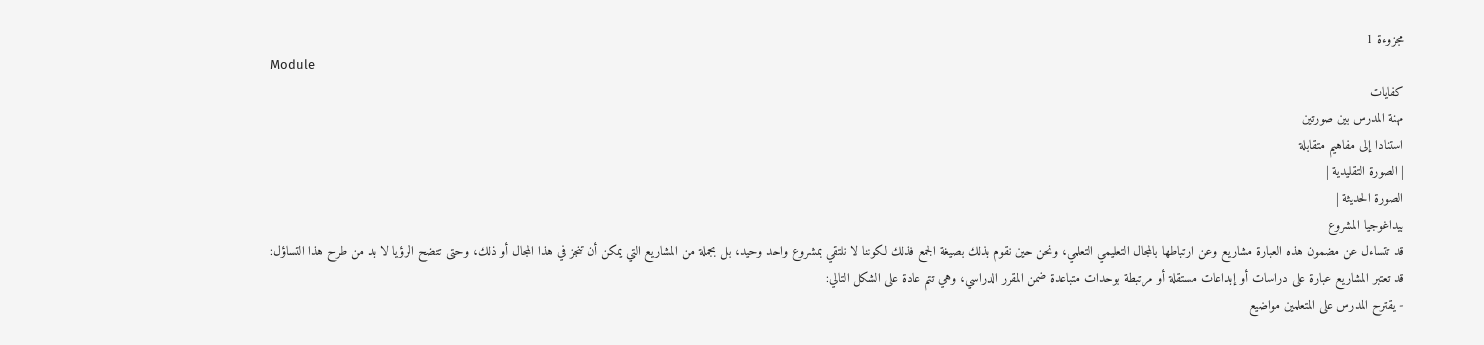مجزوءة 1
Module
كفايات
مهنة المدرس بين صورتين
استنادا إلى مفاهيم متقابلة
| الصورة التقليدية |
الصورة الحديثة |
بيداغوجيا المشروع
قد تتساءل عن مضمون هذه العبارة مشاريع وعن ارتباطها بالمجال التعليمي التعلمي، ونحن حين نقوم بذلك بصيغة الجمع فذلك لكوننا لا نلتقي بمشروع واحد وحيد، بل بجملة من المشاريع التي يمكن أن تنجز في هذا المجال أو ذلك، وحتى تتضح الرؤيا لا بد من طرح هذا التساؤل:
قد تعتبر المشاريع عبارة على دراسات أو إبداعات مستقلة أو مرتبطة بوحدات متباعدة ضمن المقرر الدراسي، وهي تتم عادة على الشكل التالي:
- يقترح المدرس على المتعلمين مواضيع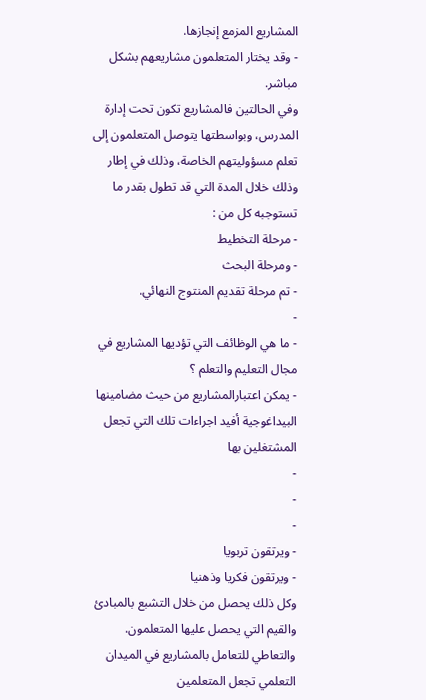المشاريع المزمع إنجازها.
- وقد يختار المتعلمون مشاريعهم بشكل مباشر.
وفي الحالتين فالمشاريع تكون تحت إدارة المدرس، وبواسطتها يتوصل المتعلمون إلى تعلم مسؤوليتهم الخاصة، وذلك في إطار
وذلك خلال المدة التي قد تطول بقدر ما تستوجبه كل من :
- مرحلة التخطيط
- ومرحلة البحث
- تم مرحلة تقديم المنتوج النهائي.
-
- ما هي الوظائف التي تؤديها المشاريع في مجال التعليم والتعلم ؟
- يمكن اعتبارالمشاريع من حيث مضامينها البيداغوجية أفيد اجراءات تلك التي تجعل المشتغلين بها
-
-
-
- ويرتقون تربويا
- ويرتقون فكريا وذهنيا
وكل ذلك يحصل من خلال التشبع بالمبادئ والقيم التي يحصل عليها المتعلمون.
والتعاطي للتعامل بالمشاريع في الميدان التعلمي تجعل المتعلمين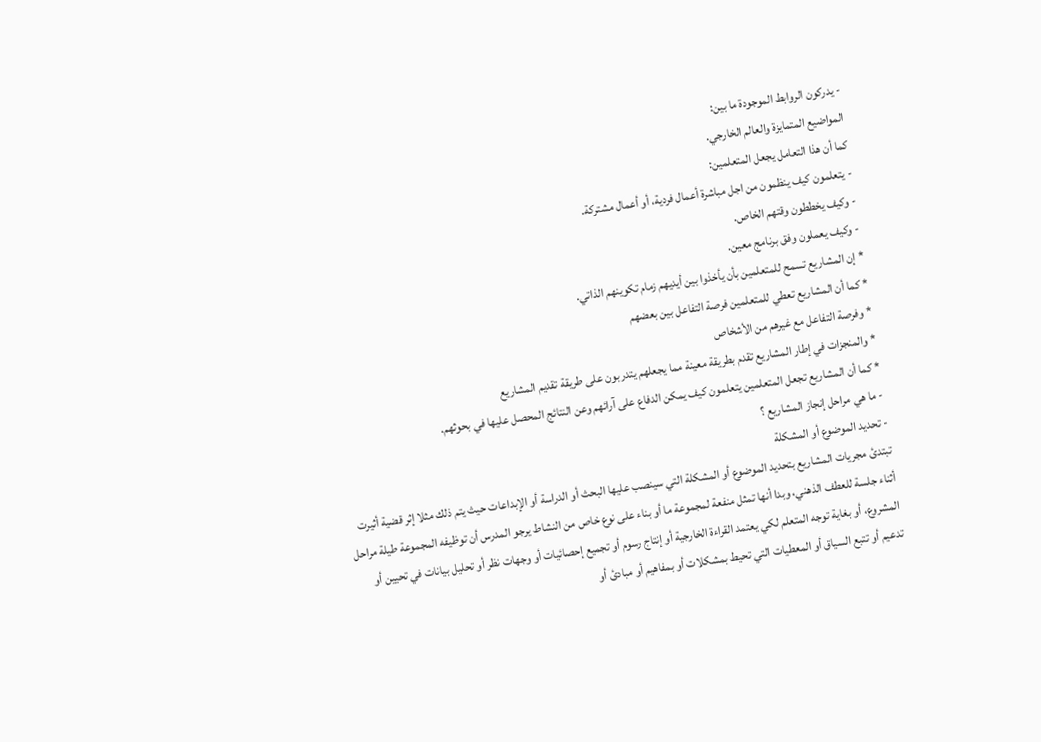- يدركون الروابط الموجودة ما بين:
المواضيع المتمايزة والعالم الخارجي.
كما أن هذا التعامل يجعل المتعلمين:
- يتعلمون كيف ينظمون من اجل مباشرة أعمال فردية، أو أعمال مشتركة.
- وكيف يخططون وقتهم الخاص.
- وكيف يعملون وفق برنامج معين.
* إن المشاريع تسمح للمتعلمين بأن يأخذوا بين أيديهم زمام تكوينهم الذاتي.
* كما أن المشاريع تعطي للمتعلمين فرصة التفاعل بين بعضهم
* وفرصة التفاعل مع غيرهم من الأشخاص
* والمنجزات في إطار المشاريع تقدم بطريقة معينة مما يجعلهم يتدربون على طريقة تقديم المشاريع
* كما أن المشاريع تجعل المتعلمين يتعلمون كيف يمكن الدفاع على آرائهم وعن النتائج المحصل عليها في بحوثهم.
- ما هي مراحل إنجاز المشاريع ؟
- تحديد الموضوع أو المشكلة
تبتدئ مجريات المشاريع بتحديد الموضوع أو المشكلة التي سينصب عليها البحث أو الدراسة أو الإبداعات حيث يتم ذلك مثلا إثر قضية أثيرت أثناء جلسة للعطف الذهني، وبدا أنها تمثل منفعة لمجموعة ما أو بناء على نوع خاص من النشاط يرجو المدرس أن توظيفه المجموعة طيلة مراحل المشروع، أو بغاية توجه المتعلم لكي يعتمد القراءة الخارجية أو إنتاج رسوم أو تجميع إحصائيات أو وجهات نظر أو تحليل بيانات في تحيين أو تدعيم أو تتبع السياق أو المعطيات التي تحيط بمشكلات أو بمفاهيم أو مبادئ أو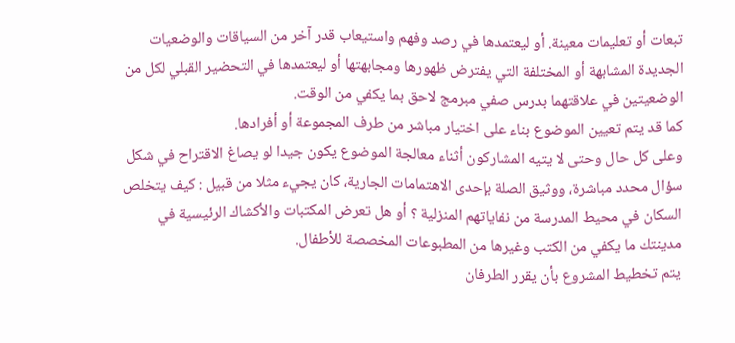تبعات أو تعليمات معينة. أو ليعتمدها في رصد وفهم واستيعاب قدر آخر من السياقات والوضعيات الجديدة المشابهة أو المختلفة التي يفترض ظهورها ومجابهتها أو ليعتمدها في التحضير القبلي لكل من الوضعيتين في علاقتهما بدرس صفي مبرمج لاحق بما يكفي من الوقت.
كما قد يتم تعيين الموضوع بناء على اختيار مباشر من طرف المجموعة أو أفرادها.
وعلى كل حال وحتى لا يتيه المشاركون أثناء معالجة الموضوع يكون جيدا لو يصاغ الاقتراح في شكل سؤال محدد مباشرة، ووثيق الصلة بإحدى الاهتمامات الجارية، كان يجيء مثلا من قبيل : كيف يتخلص السكان في محيط المدرسة من نفاياتهم المنزلية ؟ أو هل تعرض المكتبات والأكشاك الرئيسية في مدينتك ما يكفي من الكتب وغيرها من المطبوعات المخصصة للأطفال.
يتم تخطيط المشروع بأن يقرر الطرفان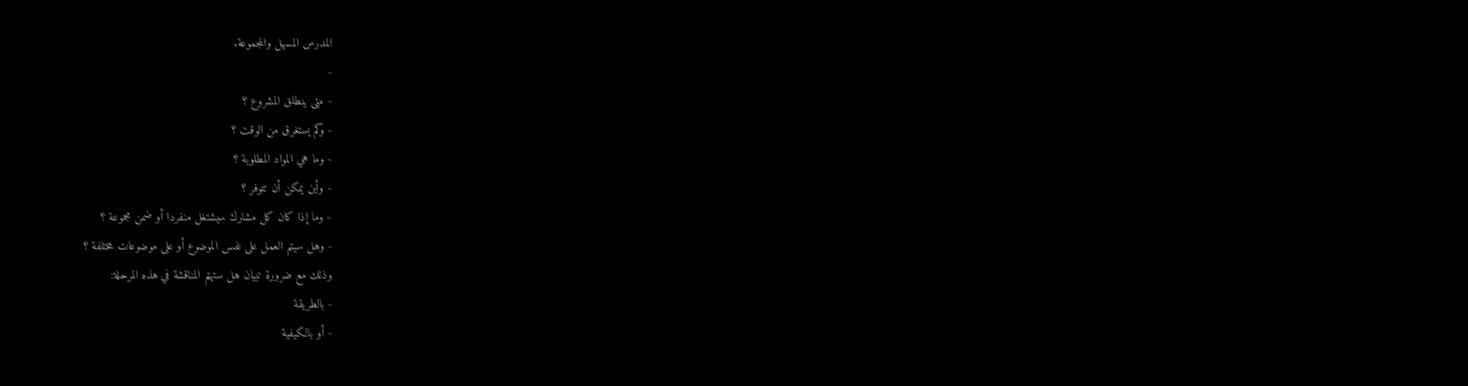المدرس المسهل والمجموعة.
-
- متى ينطلق المشروع ؟
- وكم يستغرق من الوقت ؟
- وما هي المواد المطلوبة ؟
- وأين يمكن أن تتوفر ؟
- وما إذا كان كل مشارك سيشتغل منفردا أو ضمن مجموعة ؟
- وهل سيتم العمل على نفس الموضوع أو على موضوعات مختلفة ؟
وذلك مع ضرورة تبيان هل ستهتم المناقشة في هذه المرحلة:
- بالطريقة
- أو بالكيفية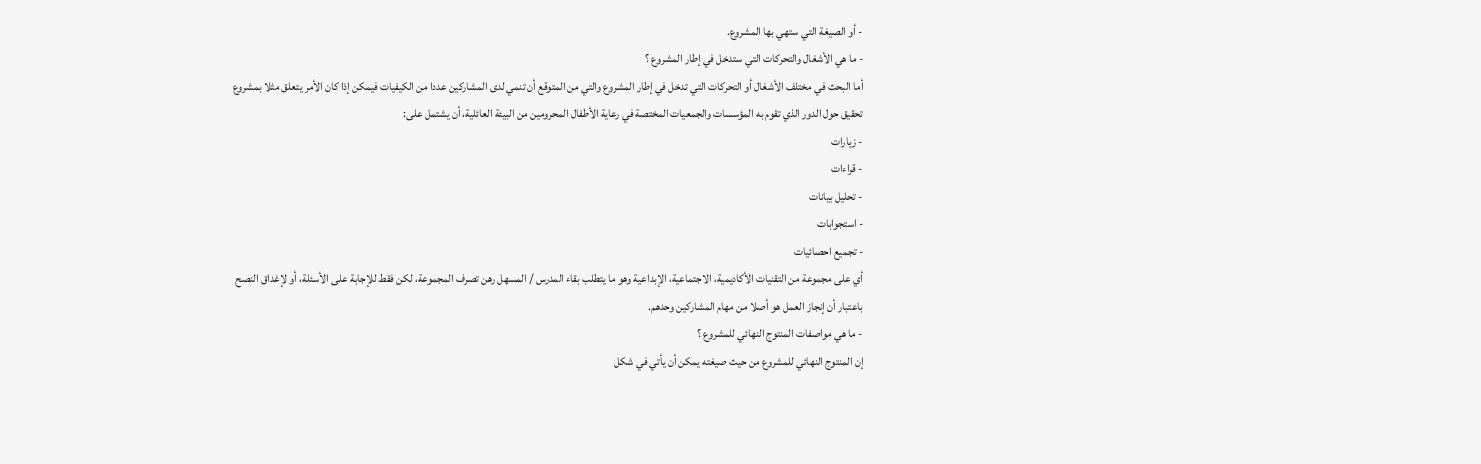- أو الصيغة التي ستهي بها المشروع.
- ما هي الأشغال والتحركات التي ستدخل في إطار المشروع ؟
أما البحث في مختلف الأشغال أو التحركات التي تدخل في إطار المشروع والتي من المتوقع أن تنمي لدى المشاركين عددا من الكيفيات فيمكن إذا كان الأمر يتعلق مثلا بمشروع تحقيق حول الدور الذي تقوم به المؤسسات والجمعيات المختصة في رعاية الأطفال المحرومين من البيئة العائلية، أن يشتمل على:
- زيارات
- قراءات
- تحليل بيانات
- استجوابات
- تجميع احصائيات
أي على مجموعة من التقنيات الأكاديمية، الاجتماعية، الإبداعية وهو ما يتطلب بقاء المدرس / المسهل رهن تصرف المجموعة، لكن فقط للإجابة على الأسئلة، أو لإغداق النصح باعتبار أن إنجاز العمل هو أصلا من مهام المشاركين وحدهم.
- ما هي مواصفات المنتوج النهائي للمشروع ؟
إن المنتوج النهائي للمشروع من حيث صيغته يمكن أن يأتي في شكل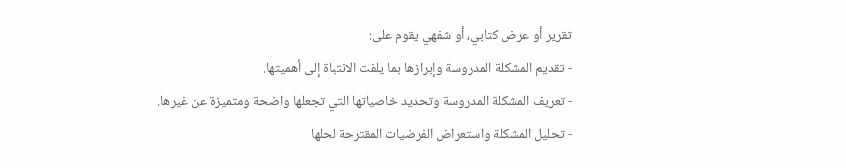تقرير أو عرض كتابي، أو شفهي يقوم على:
- تقديم المشكلة المدروسة وإبرازها بما يلفت الانتباة إلى أهميتها.
- تعريف المشكلة المدروسة وتحديد خاصياتها التي تجعلها واضحة ومتميزة عن غيرها.
- تحليل المشكلة واستعراض الفرضيات المقترحة لحلها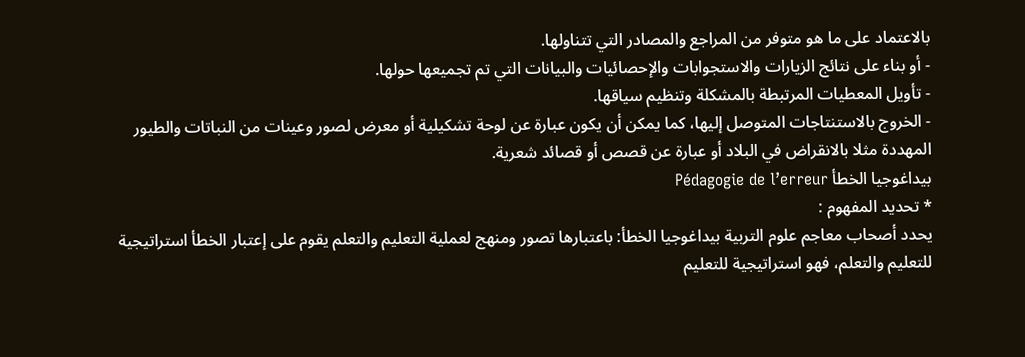بالاعتماد على ما هو متوفر من المراجع والمصادر التي تتناولها.
- أو بناء على نتائج الزيارات والاستجوابات والإحصائيات والبيانات التي تم تجميعها حولها.
- تأويل المعطيات المرتبطة بالمشكلة وتنظيم سياقها.
- الخروج بالاستنتاجات المتوصل إليها، كما يمكن أن يكون عبارة عن لوحة تشكيلية أو معرض لصور وعينات من النباتات والطيور المهددة مثلا بالانقراض في البلاد أو عبارة عن قصص أو قصائد شعرية.
بيداغوجيا الخطأ Pédagogie de l’erreur
* تحديد المفهوم :
يحدد أصحاب معاجم علوم التربية بيداغوجيا الخطأ: باعتبارها تصور ومنهج لعملية التعليم والتعلم يقوم على إعتبار الخطأ استراتيجية للتعليم والتعلم، فهو استراتيجية للتعليم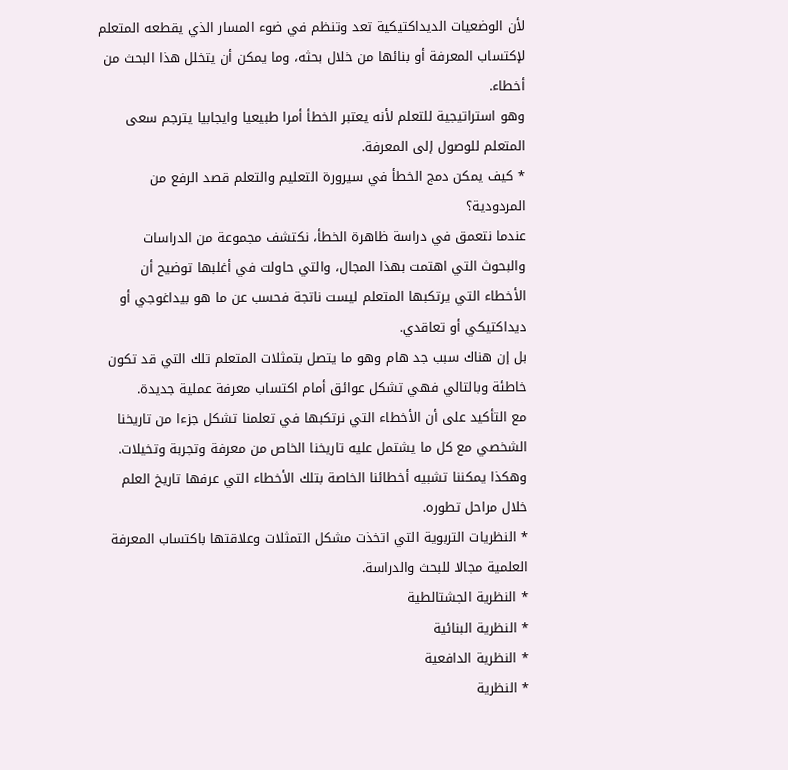لأن الوضعيات الديداكتيكية تعد وتنظم في ضوء المسار الذي يقطعه المتعلم لإكتساب المعرفة أو بنائها من خلال بحثه، وما يمكن أن يتخلل هذا البحث من أخطاء.
وهو استراتيجية للتعلم لأنه يعتبر الخطأ أمرا طبيعيا وايجابيا يترجم سعى المتعلم للوصول إلى المعرفة.
* كيف يمكن دمج الخطأ في سيرورة التعليم والتعلم قصد الرفع من المردودية؟
عندما نتعمق في دراسة ظاهرة الخطأ، نكتشف مجموعة من الدراسات والبحوث التي اهتمت بهذا المجال، والتي حاولت في أغلبها توضيح أن الأخطاء التي يرتكبها المتعلم ليست ناتجة فحسب عن ما هو بيداغوجي أو ديداكتيكي أو تعاقدي.
بل إن هناك سبب جد هام وهو ما يتصل بتمثلات المتعلم تلك التي قد تكون خاطئة وبالتالي فهي تشكل عوائق أمام اكتساب معرفة عملية جديدة.
مع التأكيد على أن الأخطاء التي نرتكبها في تعلمنا تشكل جزءا من تاريخنا الشخصي مع كل ما يشتمل عليه تاريخنا الخاص من معرفة وتجربة وتخيلات.
وهكذا يمكننا تشبيه أخطائنا الخاصة بتلك الأخطاء التي عرفها تاريخ العلم خلال مراحل تطوره.
* النظريات التربوية التي اتخذت مشكل التمثلات وعلاقتها باكتساب المعرفة العلمية مجالا للبحث والدراسة.
* النظرية الجشتالطية
* النظرية البنائية
* النظرية الدافعية
* النظرية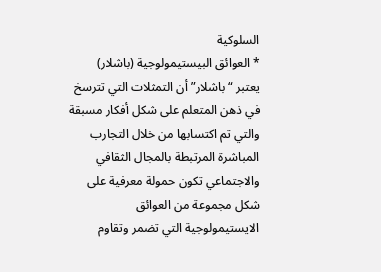السلوكية
* العوائق البيستيمولوجية (باشلار)
يعتبر “باشلار” أن التمثلات التي تترسخ في ذهن المتعلم على شكل أفكار مسبقة والتي تم اكتسابها من خلال التجارب المباشرة المرتبطة بالمجال الثقافي والاجتماعي تكون حمولة معرفية على شكل مجموعة من العوائق الايستيمولوجية التي تضمر وتقاوم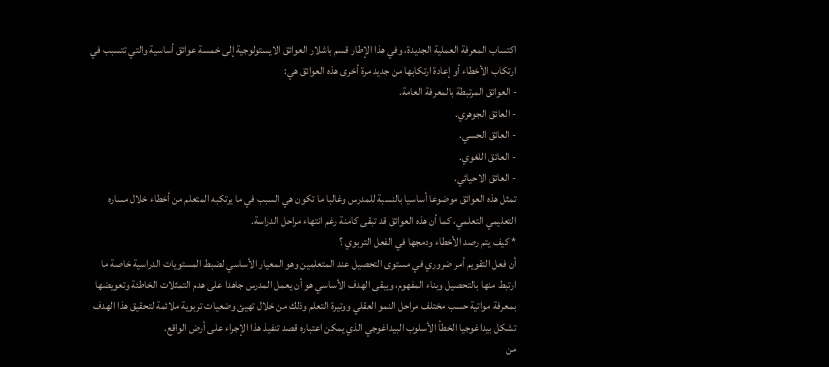اكتساب المعرفة العملية الجديدة، وفي هذا الإطار قسم باشلار العوائق الايستولوجية إلى خمسة عوائق أساسية والتي تتسبب في ارتكاب الأخطاء أو إعادة ارتكابها من جديد مرة أخرى هذه العوائق هي:
- العوائق المرتبطة بالمعرفة العامة.
- العائق الجوهري.
- العائق الحسي.
- العائق اللغوي.
- العائق الاحيائي.
تمثل هذه العوائق موضوعا أساسيا بالنسبة للمدرس وغالبا ما تكون هي السبب في ما يرتكبه المتعلم من أخطاء خلال مساره التعليمي التعلمي، كما أن هذه العوائق قد تبقى كامنة رغم انتهاء مراحل الدراسة.
* كيف يتم رصد الأخطاء ودمجها في الفعل التربوي ؟
أن فعل التقويم أمر ضروري في مستوى التحصيل عند المتعلمين وهو المعيار الأساسي لضبط المستويات الدراسية خاصة ما ارتبط منها بالتحصيل وبناء المفهوم، ويبقى الهدف الأساسي هو أن يعمل المدرس جاهدا على هدم التمثلات الخاطئة وتعويضها بمعرفة مواتية حسب مختلف مراحل النمو العقلي ووتيرة التعلم وذلك من خلال تهيئ وضعيات تربوية ملائمة لتحقيق هذا الهدف تشكل بيداغوجيا الخطأ الأسلوب البيداغوجي الذي يمكن اعتباره قصد تنفيذ هذا الإجراء على أرض الواقع.
من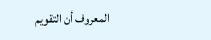المعروف أن التقويم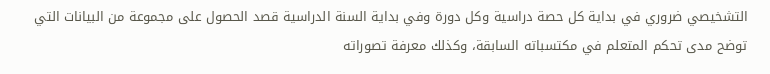التشخيصي ضروري في بداية كل حصة دراسية وكل دورة وفي بداية السنة الدراسية قصد الحصول على مجموعة من البيانات التي توضح مدى تحكم المتعلم في مكتسباته السابقة، وكذلك معرفة تصوراته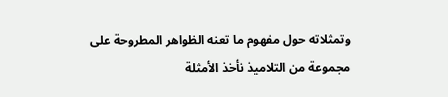وتمثلاته حول مفهوم ما تعنه الظواهر المطروحة على مجموعة من التلاميذ نأخذ الأمثلة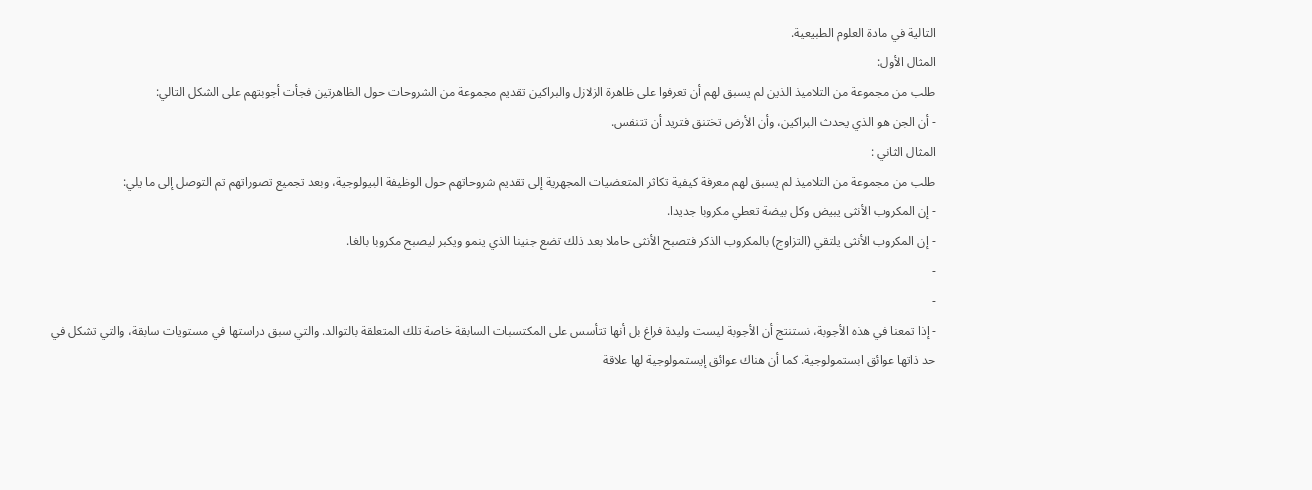التالية في مادة العلوم الطبيعية.
المثال الأول:
طلب من مجموعة من التلاميذ الذين لم يسبق لهم أن تعرفوا على ظاهرة الزلازل والبراكين تقديم مجموعة من الشروحات حول الظاهرتين فجأت أجوبتهم على الشكل التالي:
- أن الجن هو الذي يحدث البراكين، وأن الأرض تختنق فتريد أن تتنفس.
المثال الثاني :
طلب من مجموعة من التلاميذ لم يسبق لهم معرفة كيفية تكاثر المتعضيات المجهرية إلى تقديم شروحاتهم حول الوظيفة البيولوجية، وبعد تجميع تصوراتهم تم التوصل إلى ما يلي:
- إن المكروب الأنثى يبيض وكل بيضة تعطي مكروبا جديدا.
- إن المكروب الأنثى يلتقي (التزاوج) بالمكروب الذكر فتصبح الأنثى حاملا بعد ذلك تضع جنينا الذي ينمو ويكبر ليصبح مكروبا بالغا.
-
-
- إذا تمعنا في هذه الأجوبة، نستنتج أن الأجوبة ليست وليدة فراغ بل أنها تتأسس على المكتسبات السابقة خاصة تلك المتعلقة بالتوالد. والتي سبق دراستها في مستويات سابقة، والتي تشكل في حد ذاتها عوائق ابستمولوجية. كما أن هناك عوائق إيستمولوجية لها علاقة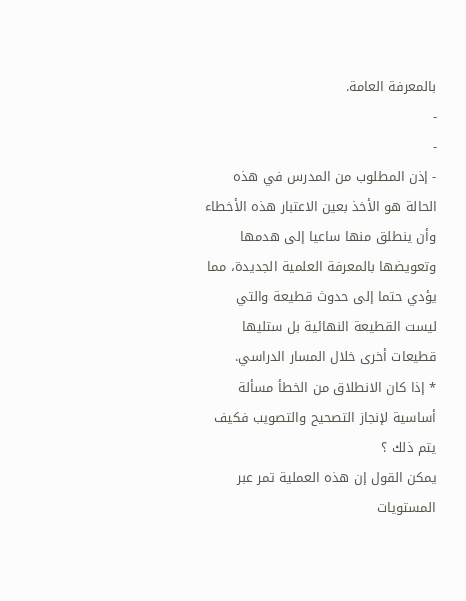بالمعرفة العامة.
-
-
- إذن المطلوب من المدرس في هذه الحالة هو الأخذ بعين الاعتبار هذه الأخطاء وأن ينطلق منها ساعيا إلى هدمها وتعويضها بالمعرفة العلمية الجديدة، مما يؤدي حتما إلى حدوث قطيعة والتي ليست القطيعة النهائية بل ستليها قطيعات أخرى خلال المسار الدراسي.
* إذا كان الانطلاق من الخطأ مسألة أساسية لإنجاز التصحيح والتصويب فكيف يتم ذلك ؟
يمكن القول إن هذه العملية تمر عبر المستويات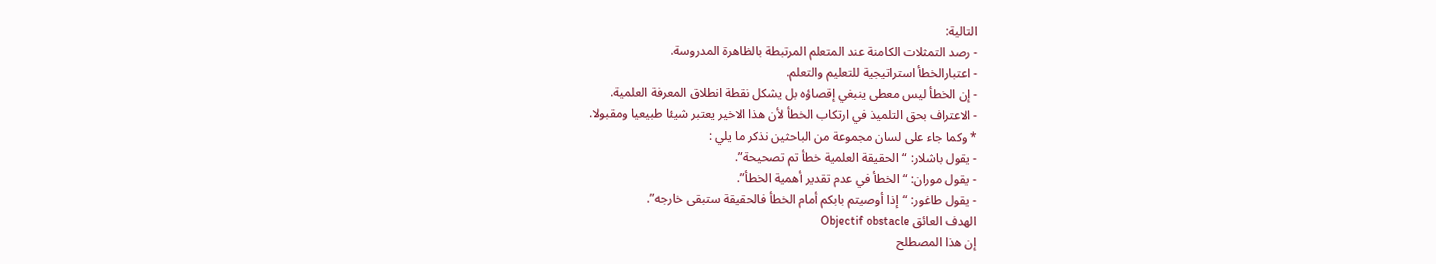التالية:
- رصد التمثلات الكامنة عند المتعلم المرتبطة بالظاهرة المدروسة.
- اعتبارالخطأ استراتيجية للتعليم والتعلم.
- إن الخطأ ليس معطى ينبغي إقصاؤه بل يشكل نقطة انطلاق المعرفة العلمية.
- الاعتراف بحق التلميذ في ارتكاب الخطأ لأن هذا الاخير يعتبر شيئا طبيعيا ومقبولا.
* وكما جاء على لسان مجموعة من الباحثين نذكر ما يلي :
- يقول باشلار: “الحقيقة العلمية خطأ تم تصحيحة”.
- يقول موران: “الخطأ في عدم تقدير أهمية الخطأ”.
- يقول طاغور: “إذا أوصيتم بابكم أمام الخطأ فالحقيقة ستبقى خارجه”.
الهدف العائق Objectif obstacle
إن هذا المصطلح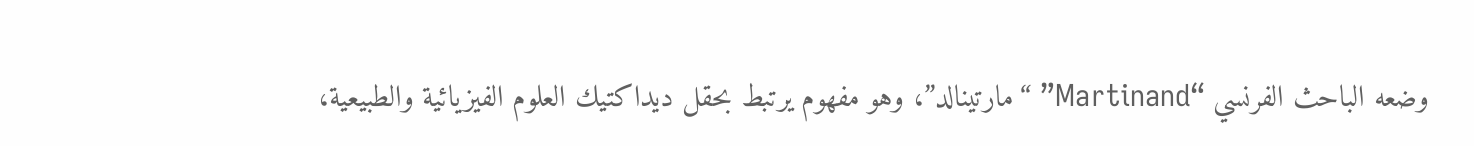وضعه الباحث الفرنسي “Martinand” “مارتينالد”، وهو مفهوم يرتبط بحقل ديداكتيك العلوم الفيزيائية والطبيعية،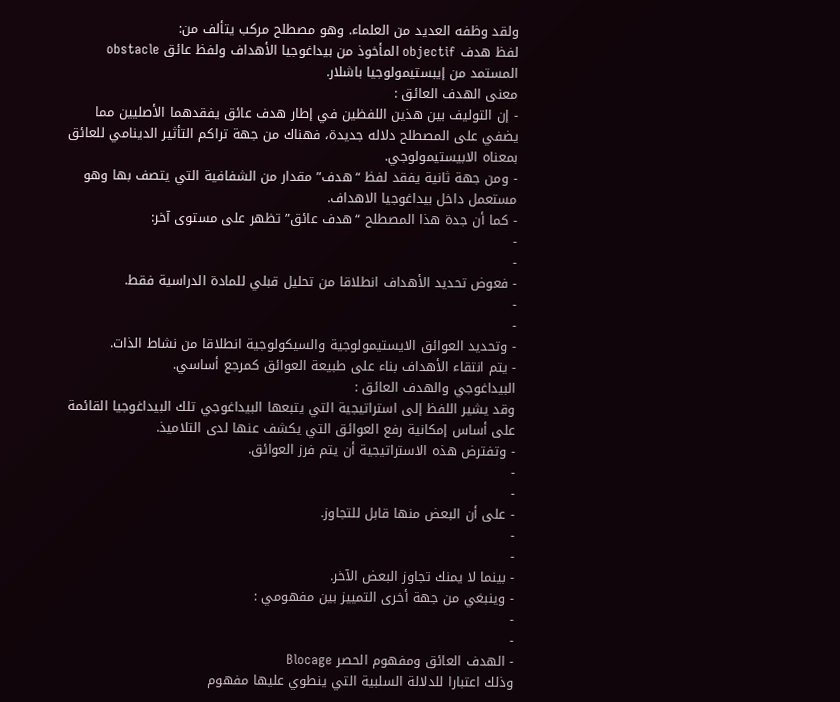ولقد وظفه العديد من العلماء. وهو مصطلح مركب يتألف من:
لفظ هدف objectif المأخوذ من بيداغوجيا الأهداف ولفظ عائق obstacle المستمد من إيبستيمولوجيا باشلار.
معنى الهدف العائق :
- إن التوليف بين هذين اللفظين في إطار هدف عائق يفقدهما الأصليين مما يضفي على المصطلح دلاله جديدة، فهناك من جهة تراكم التأثير الدينامي للعائق بمعناه الابيستيمولوجي.
- ومن جهة ثانية يفقد لفظ “هدف” مقدار من الشفافية التي يتصف بها وهو مستعمل داخل بيداغوجيا الاهداف.
- كما أن جدة هذا المصطلح “هدف عائق” تظهر على مستوى آخر:
-
-
- فعوض تحديد الأهداف انطلاقا من تحليل قبلي للمادة الدراسية فقط.
-
-
- وتحديد العوائق الايستيمولوجية والسيكولوجية انطلاقا من نشاط الذات.
- يتم انتقاء الأهداف بناء على طبيعة العوائق كمرجع أساسي.
البيداغوجي والهدف العائق :
وقد يشير اللفظ إلى استراتيجية التي يتبعها البيداغوجي تلك البيداغوجيا القائمة على أساس إمكانية رفع العوائق التي يكشف عنها لدى التلاميذ.
- وتفترض هذه الاستراتيجية أن يتم فرز العوائق.
-
-
- على أن البعض منها قابل للتجاوز.
-
-
- بينما لا يمنك تجاوز البعض الآخر.
- وينبغي من جهة أخرى التمييز بين مفهومي :
-
-
- الهدف العائق ومفهوم الحصر Blocage
وذلك اعتبارا للدلالة السلبية التي ينطوي عليها مفهوم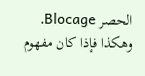الحصر Blocage.
وهكذا فإذا كان مفهوم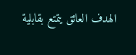الهدف العائق يتمتع بقابلية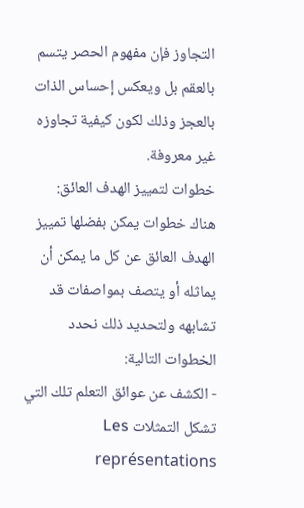التجاوز فإن مفهوم الحصر يتسم بالعقم بل ويعكس إحساس الذات بالعجز وذلك لكون كيفية تجاوزه غير معروفة.
خطوات لتمييز الهدف العائق:
هناك خطوات يمكن بفضلها تمييز الهدف العائق عن كل ما يمكن أن يماثله أو يتصف بمواصفات قد تشابهه ولتحديد ذلك نحدد الخطوات التالية:
- الكشف عن عوائق التعلم تلك التي تشكل التمثلات Les représentations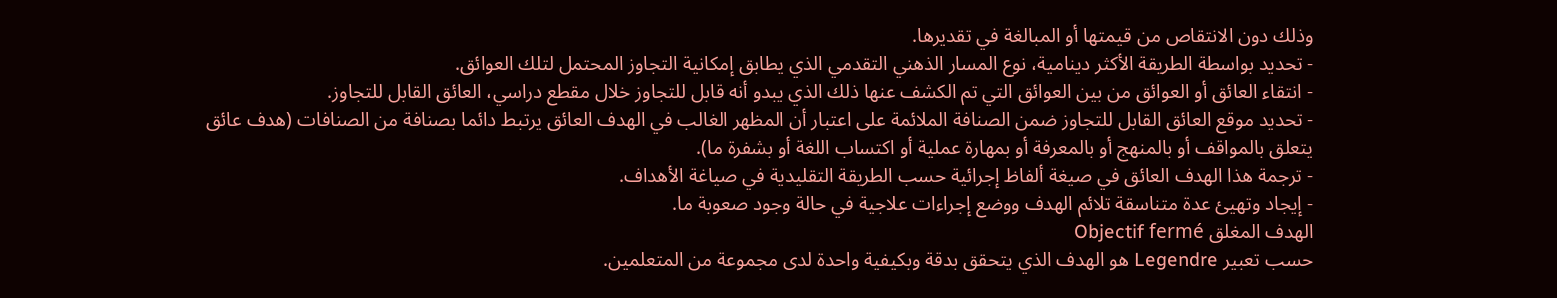وذلك دون الانتقاص من قيمتها أو المبالغة في تقديرها.
- تحديد بواسطة الطريقة الأكثر دينامية، نوع المسار الذهني التقدمي الذي يطابق إمكانية التجاوز المحتمل لتلك العوائق.
- انتقاء العائق أو العوائق من بين العوائق التي تم الكشف عنها ذلك الذي يبدو أنه قابل للتجاوز خلال مقطع دراسي، العائق القابل للتجاوز.
- تحديد موقع العائق القابل للتجاوز ضمن الصنافة الملائمة على اعتبار أن المظهر الغالب في الهدف العائق يرتبط دائما بصنافة من الصنافات (هدف عائق يتعلق بالمواقف أو بالمنهج أو بالمعرفة أو بمهارة عملية أو اكتساب اللغة أو بشفرة ما).
- ترجمة هذا الهدف العائق في صيغة ألفاظ إجرائية حسب الطريقة التقليدية في صياغة الأهداف.
- إيجاد وتهيئ عدة متناسقة تلائم الهدف ووضع إجراءات علاجية في حالة وجود صعوبة ما.
الهدف المغلق Objectif fermé
حسب تعبير Legendre هو الهدف الذي يتحقق بدقة وبكيفية واحدة لدى مجموعة من المتعلمين.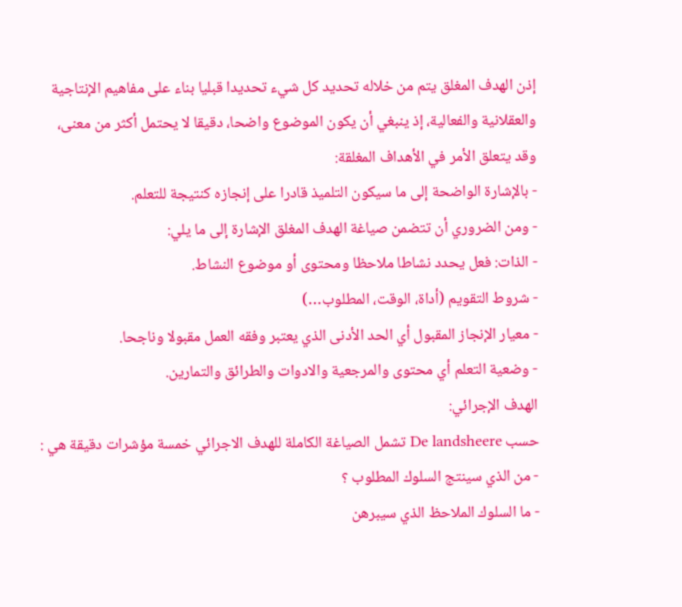إذن الهدف المغلق يتم من خلاله تحديد كل شيء تحديدا قبليا بناء على مفاهيم الإنتاجية والعقلانية والفعالية، إذ ينبغي أن يكون الموضوع واضحا، دقيقا لا يحتمل أكثر من معنى،
وقد يتعلق الأمر في الأهداف المغلقة:
- بالإشارة الواضحة إلى ما سيكون التلميذ قادرا على إنجازه كنتيجة للتعلم.
- ومن الضروري أن تتضمن صياغة الهدف المغلق الإشارة إلى ما يلي:
- الذات: فعل يحدد نشاطا ملاحظا ومحتوى أو موضوع النشاط.
- شروط التقويم (أداة، الوقت، المطلوب…)
- معيار الإنجاز المقبول أي الحد الأدنى الذي يعتبر وفقه العمل مقبولا وناجحا.
- وضعية التعلم أي محتوى والمرجعية والادوات والطرائق والتمارين.
الهدف الإجرائي:
حسب De landsheere تشمل الصياغة الكاملة للهدف الاجرائي خمسة مؤشرات دقيقة هي :
- من الذي سينتج السلوك المطلوب ؟
- ما السلوك الملاحظ الذي سيبرهن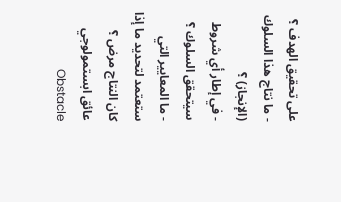على تحقيق الهدف ؟
- ما نتاج هذا السلوك (الإنجاز) ؟
- في إطار أي شروط سيتحقق السلوك ؟
- ما المعايير التي ستعتمد لتحديد ما إذا كان النتاج مرض ؟
عائق ابستمولوجي Obstacle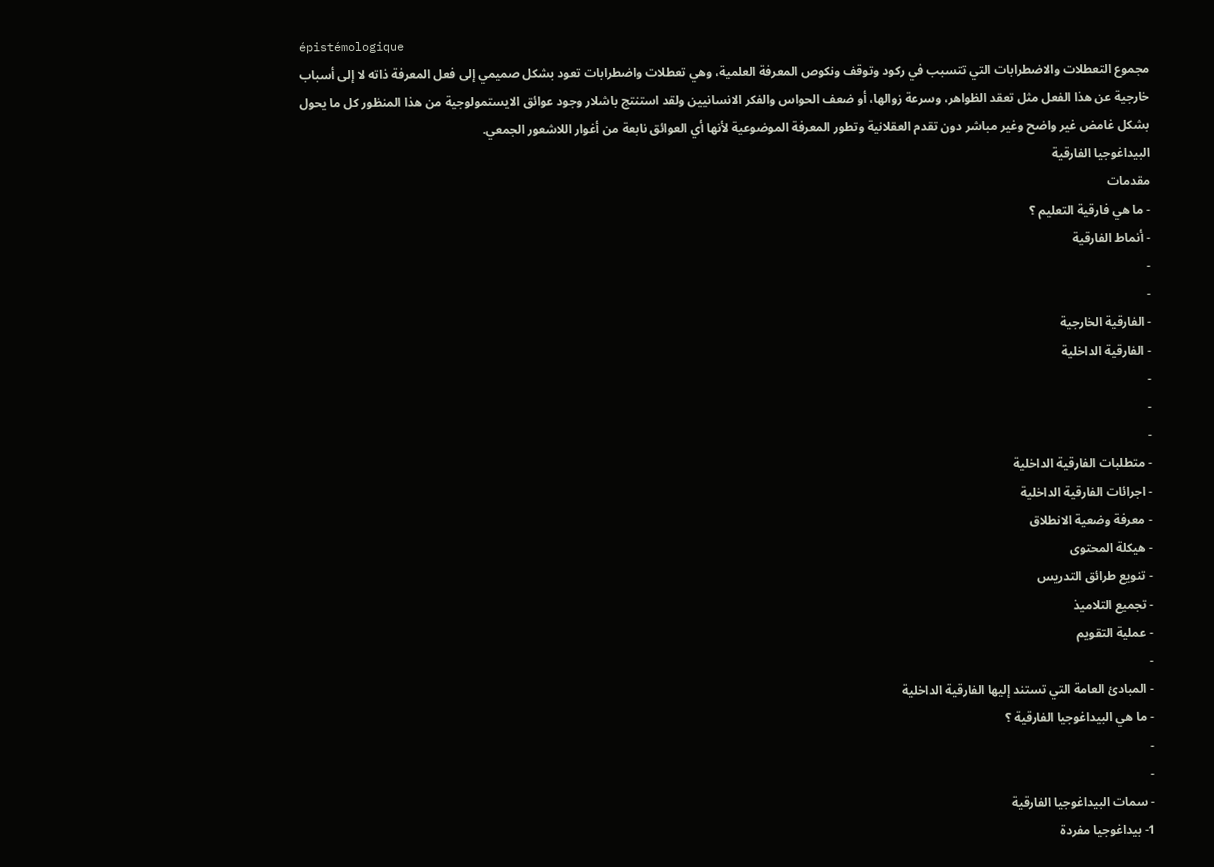épistémologique
مجموع التعطلات والاضطرابات التي تتسبب في ركود وتوقف ونكوص المعرفة العلمية، وهي تعطلات واضطرابات تعود بشكل صميمي إلى فعل المعرفة ذاته لا إلى أسباب خارجية عن هذا الفعل مثل تعقد الظواهر، وسرعة زوالها، أو ضعف الحواس والفكر الانسانيين ولقد استنتج باشلار وجود عوائق الايستمولوجية من هذا المنظور كل ما يحول بشكل غامض غير واضح وغير مباشر دون تقدم العقلانية وتطور المعرفة الموضوعية لأنها أي العوائق نابعة من أغوار اللاشعور الجمعي.
البيداغوجيا الفارقية
مقدمات
- ما هي فارقية التعليم ؟
- أنماط الفارقية
-
-
- الفارقية الخارجية
- الفارقية الداخلية
-
-
-
- متطلبات الفارقية الداخلية
- اجرائات الفارقية الداخلية
- معرفة وضعية الانطلاق
- هيكلة المحتوى
- تنويع طرائق التدريس
- تجميع التلاميذ
- عملية التقويم
-
- المبادئ العامة التي تستند إليها الفارقية الداخلية
- ما هي البيداغوجيا الفارقية ؟
-
-
- سمات البيداغوجيا الفارقية
1- بيداغوجيا مفردة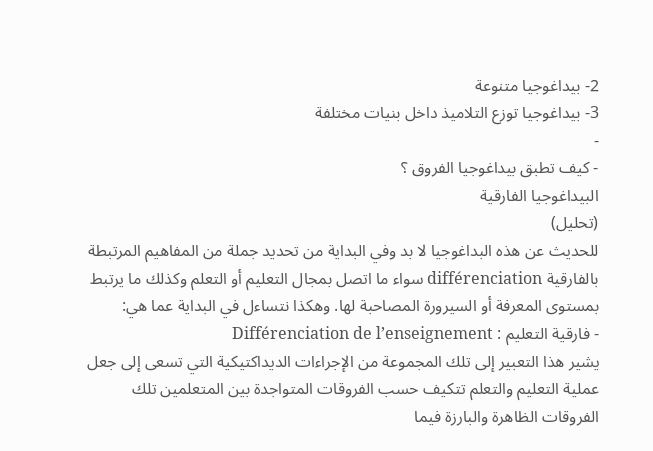2- بيداغوجيا متنوعة
3- بيداغوجيا توزع التلاميذ داخل بنيات مختلفة
-
- كيف تطبق بيداغوجيا الفروق ؟
البيداغوجيا الفارقية
(تحليل)
للحديث عن هذه البداغوجيا لا بد وفي البداية من تحديد جملة من المفاهيم المرتبطة بالفارقية différenciation سواء ما اتصل بمجال التعليم أو التعلم وكذلك ما يرتبط بمستوى المعرفة أو السيرورة المصاحبة لها. وهكذا نتساءل في البداية عما هي:
- فارقية التعليم : Différenciation de l’enseignement
يشير هذا التعبير إلى تلك المجموعة من الإجراءات الديداكتيكية التي تسعى إلى جعل عملية التعليم والتعلم تتكيف حسب الفروقات المتواجدة بين المتعلمين تلك الفروقات الظاهرة والبارزة فيما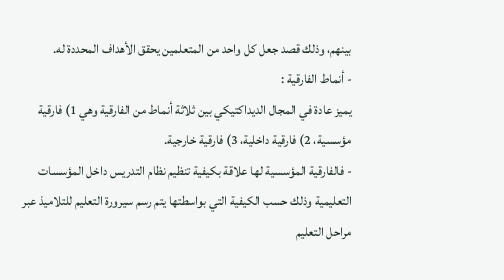بينهم، وذلك قصد جعل كل واحد من المتعلمين يحقق الأهداف المحددة له.
- أنماط الفارقية :
يميز عادة في المجال الديداكتيكي بين ثلاثة أنماط من الفارقية وهي 1) فارقية مؤسسية، 2) فارقية داخلية، 3) فارقية خارجية.
- فالفارقية المؤسسية لها علاقة بكيفية تنظيم نظام التدريس داخل المؤسسات التعليمية وذلك حسب الكيفية التي بواسطتها يتم رسم سيرورة التعليم للتلاميذ عبر مراحل التعليم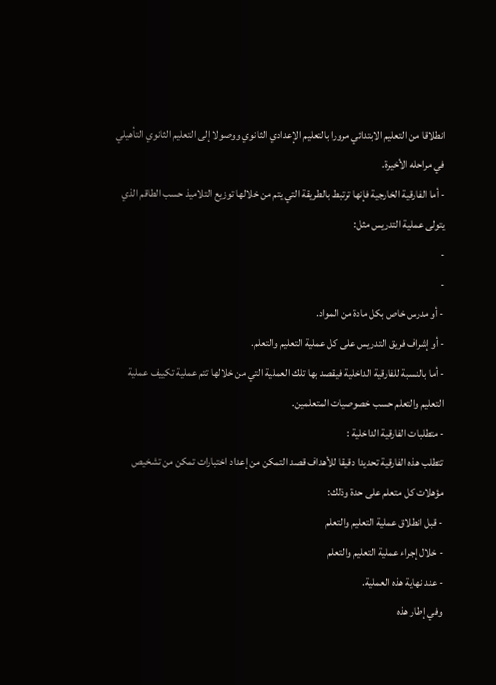انطلاقا من التعليم الابتدائي مرورا بالتعليم الإعدادي الثانوي ووصولا إلى التعليم الثانوي التأهيلي في مراحله الأخيرة.
- أما الفارقية الخارجية فإنها ترتبط بالطريقة التي يتم من خلالها توزيع التلاميذ حسب الطاقم الذي يتولى عملية التدريس مثل:
-
-
- أو مدرس خاص بكل مادة من المواد.
- أو إشراف فريق التدريس على كل عملية التعليم والتعلم.
- أما بالنسبة للفارقية الداخلية فيقصد بها تلك العملية التي من خلالها تتم عملية تكييف عملية التعليم والتعلم حسب خصوصيات المتعلمين.
- متطلبات الفارقية الداخلية :
تتطلب هذه الفارقية تحديدا دقيقا للأهداف قصد التمكن من إعداد اختبارات تمكن من تشخيص مؤهلات كل متعلم على حدة وذلك:
- قبل انطلاق عملية التعليم والتعلم
- خلال إجراء عملية التعليم والتعلم
- عند نهاية هذه العملية.
وفي إطار هذه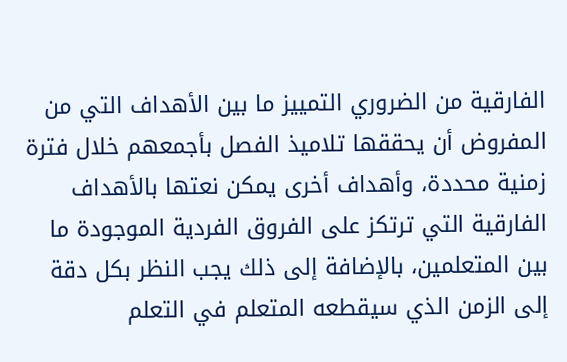الفارقية من الضروري التمييز ما بين الأهداف التي من المفروض أن يحققها تلاميذ الفصل بأجمعهم خلال فترة زمنية محددة، وأهداف أخرى يمكن نعتها بالأهداف الفارقية التي ترتكز على الفروق الفردية الموجودة ما بين المتعلمين، بالإضافة إلى ذلك يجب النظر بكل دقة إلى الزمن الذي سيقطعه المتعلم في التعلم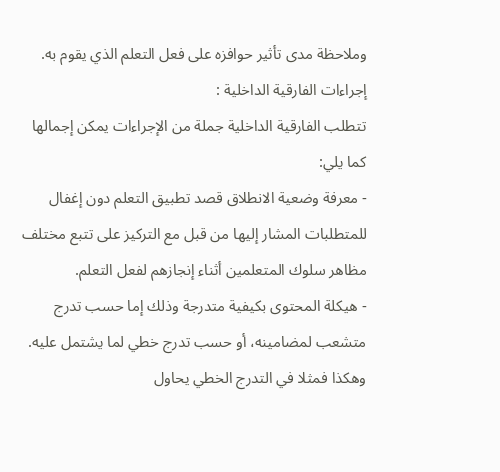وملاحظة مدى تأثير حوافزه على فعل التعلم الذي يقوم به.
إجراءات الفارقية الداخلية :
تتطلب الفارقية الداخلية جملة من الإجراءات يمكن إجمالها كما يلي:
- معرفة وضعية الانطلاق قصد تطبيق التعلم دون إغفال للمتطلبات المشار إليها من قبل مع التركيز على تتبع مختلف مظاهر سلوك المتعلمين أثناء إنجازهم لفعل التعلم.
- هيكلة المحتوى بكيفية متدرجة وذلك إما حسب تدرج متشعب لمضامينه، أو حسب تدرج خطي لما يشتمل عليه.
وهكذا فمثلا في التدرج الخطي يحاول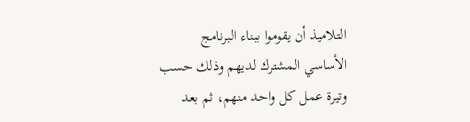التلاميذ أن يقوموا ببناء البرنامج الأساسي المشترك لديهم وذلك حسب وتيرة عمل كل واحد منهم، ثم بعد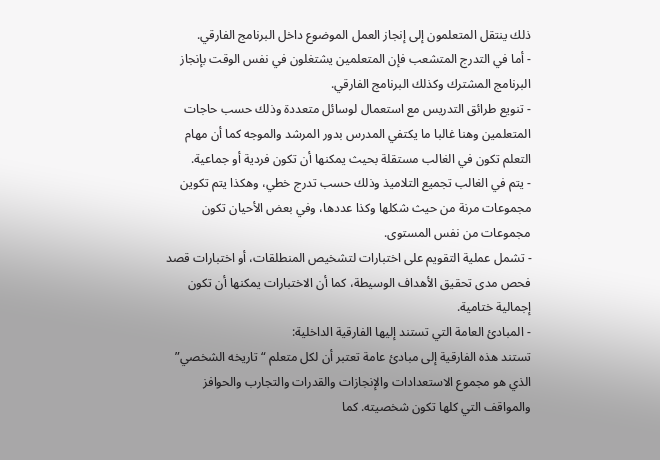ذلك ينتقل المتعلمون إلى إنجاز العمل الموضوع داخل البرنامج الفارقي.
- أما في التدرج المتشعب فإن المتعلمين يشتغلون في نفس الوقت بإنجاز البرنامج المشترك وكذلك البرنامج الفارقي.
- تنويع طرائق التدريس مع استعمال لوسائل متعددة وذلك حسب حاجات المتعلمين وهنا غالبا ما يكتفي المدرس بدور المرشد والموجه كما أن مهام التعلم تكون في الغالب مستقلة بحيث يمكنها أن تكون فردية أو جماعية.
- يتم في الغالب تجميع التلاميذ وذلك حسب تدرج خطي، وهكذا يتم تكوين مجموعات مرنة من حيث شكلها وكذا عددها، وفي بعض الأحيان تكون مجموعات من نفس المستوى.
- تشمل عملية التقويم على اختبارات لتشخيص المنطلقات، أو اختبارات قصد فحص مدى تحقيق الأهداف الوسيطة، كما أن الاختبارات يمكنها أن تكون إجمالية ختامية.
- المبادئ العامة التي تستند إليها الفارقية الداخلية:
تستند هذه الفارقية إلى مبادئ عامة تعتبر أن لكل متعلم “تاريخه الشخصي” الذي هو مجموع الاستعدادات والإنجازات والقدرات والتجارب والحوافز والمواقف التي كلها تكون شخصيته. كما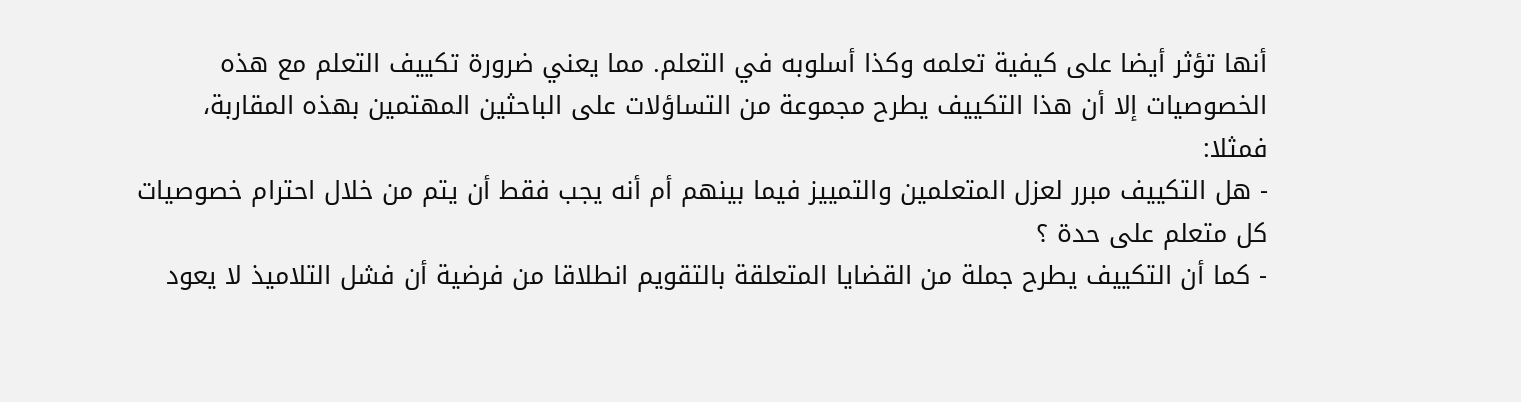أنها تؤثر أيضا على كيفية تعلمه وكذا أسلوبه في التعلم. مما يعني ضرورة تكييف التعلم مع هذه الخصوصيات إلا أن هذا التكييف يطرح مجموعة من التساؤلات على الباحثين المهتمين بهذه المقاربة، فمثلا:
- هل التكييف مبرر لعزل المتعلمين والتمييز فيما بينهم أم أنه يجب فقط أن يتم من خلال احترام خصوصيات كل متعلم على حدة ؟
- كما أن التكييف يطرح جملة من القضايا المتعلقة بالتقويم انطلاقا من فرضية أن فشل التلاميذ لا يعود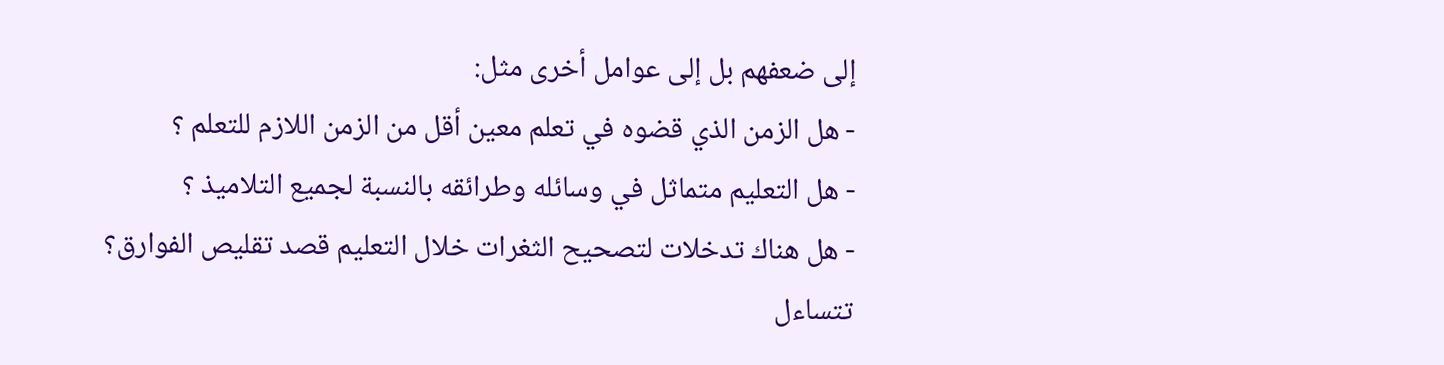إلى ضعفهم بل إلى عوامل أخرى مثل:
- هل الزمن الذي قضوه في تعلم معين أقل من الزمن اللازم للتعلم ؟
- هل التعليم متماثل في وسائله وطرائقه بالنسبة لجميع التلاميذ ؟
- هل هناك تدخلات لتصحيح الثغرات خلال التعليم قصد تقليص الفوارق؟
تتساءل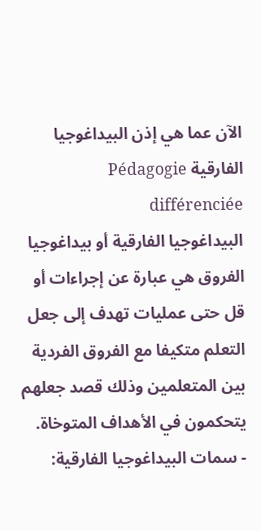الآن عما هي إذن البيداغوجيا الفارقية Pédagogie différenciée
البيداغوجيا الفارقية أو بيداغوجيا الفروق هي عبارة عن إجراءات أو قل حتى عمليات تهدف إلى جعل التعلم متكيفا مع الفروق الفردية بين المتعلمين وذلك قصد جعلهم يتحكمون في الأهداف المتوخاة.
- سمات البيداغوجيا الفارقية: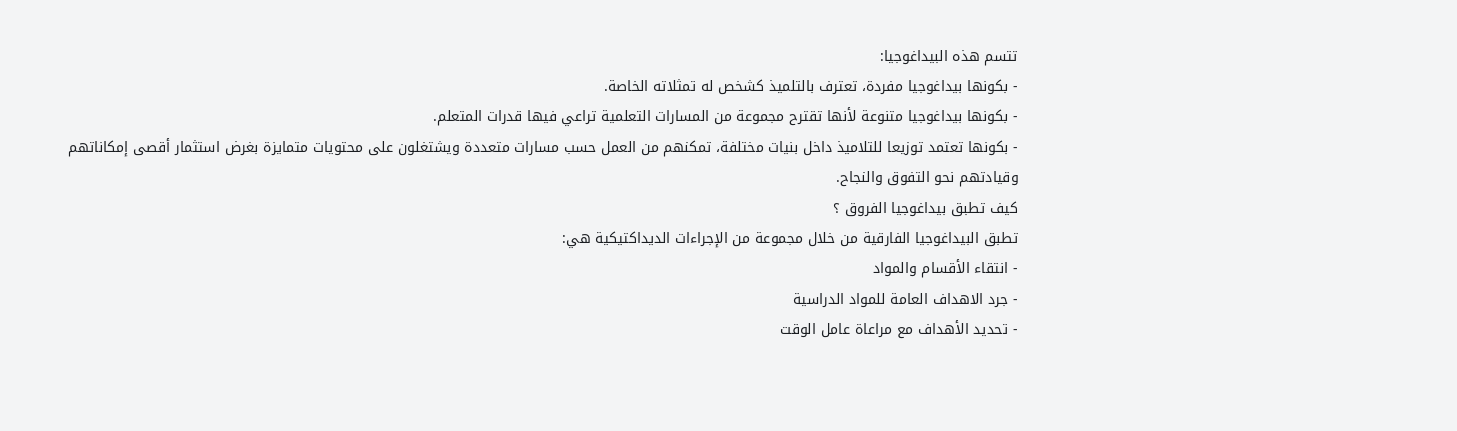تتسم هذه البيداغوجيا:
- بكونها بيداغوجيا مفردة، تعترف بالتلميذ كشخص له تمثلاته الخاصة.
- بكونها بيداغوجيا متنوعة لأنها تقترح مجموعة من المسارات التعلمية تراعي فيها قدرات المتعلم.
- بكونها تعتمد توزيعا للتلاميذ داخل بنيات مختلفة، تمكنهم من العمل حسب مسارات متعددة ويشتغلون على محتويات متمايزة بغرض استثمار أقصى إمكاناتهم وقيادتهم نحو التفوق والنجاح.
كيف تطبق بيداغوجيا الفروق ؟
تطبق البيداغوجيا الفارقية من خلال مجموعة من الإجراءات الديداكتيكية هي:
- انتقاء الأقسام والمواد
- جرد الاهداف العامة للمواد الدراسية
- تحديد الأهداف مع مراعاة عامل الوقت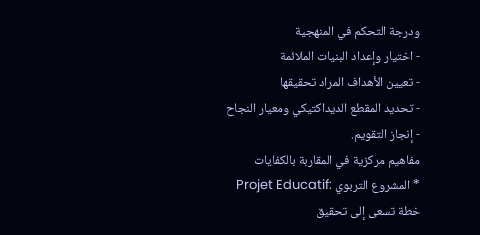ودرجة التحكم في المنهجية
- اختيار وإعداد البنيات الملائمة
- تعيين الأهداف المراد تحقيقها
- تحديد المقطع الديداكتيكي ومعيار النجاح
- إنجاز التقويم.
مفاهيم مركزية في المقاربة بالكفايات
* المشروع التربوي :Projet Educatif
خطة تسعى إلى تحقيق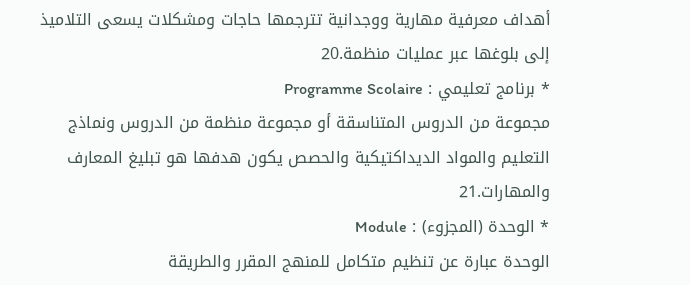أهداف معرفية مهارية ووجدانية تترجمها حاجات ومشكلات يسعى التلاميذ إلى بلوغها عبر عمليات منظمة.20
* برنامج تعليمي : Programme Scolaire
مجموعة من الدروس المتناسقة أو مجموعة منظمة من الدروس ونماذج التعليم والمواد الديداكتيكية والحصص يكون هدفها هو تبليغ المعارف والمهارات.21
* الوحدة (المجزوء) : Module
الوحدة عبارة عن تنظيم متكامل للمنهج المقرر والطريقة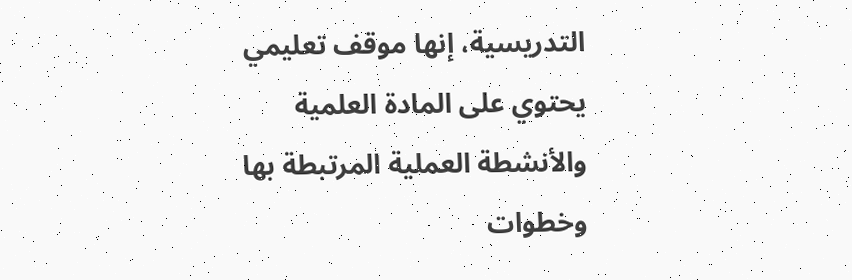التدريسية، إنها موقف تعليمي يحتوي على المادة العلمية والأنشطة العملية المرتبطة بها وخطوات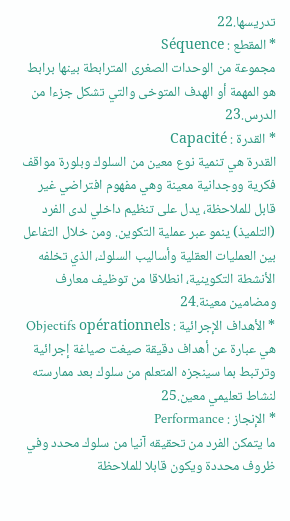تدريسها.22
* المقطع : Séquence
مجموعة من الوحدات الصغرى المترابطة بينها برابط هو المهمة أو الهدف المتوخى والتي تشكل جزءا من الدرس.23
* القدرة : Capacité
القدرة هي تنمية نوع معين من السلوك وبلورة مواقف فكرية ووجدانية معينة وهي مفهوم افتراضي غير قابل للملاحظة، يدل على تنظيم داخلي لدى الفرد (التلميذ) ينمو عبر عملية التكوين. ومن خلال التفاعل بين العمليات العقلية وأساليب السلوك، الذي تخلفه الأنشطة التكوينية، انطلاقا من توظيف معارف ومضامين معينة.24
* الأهداف الإجرائية : Objectifs opérationnels
هي عبارة عن أهداف دقيقة صيغت صياغة إجرائية وترتبط بما سينجزه المتعلم من سلوك بعد ممارسته لنشاط تعليمي معين.25
* الإنجاز : Performance
ما يتمكن الفرد من تحقيقه آنيا من سلوك محدد وفي ظروف محددة ويكون قابلا للملاحظة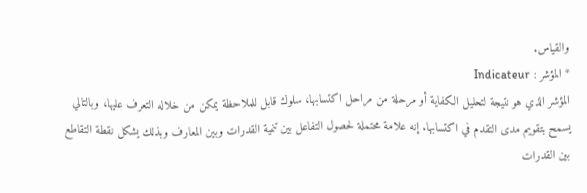والقياس.
* المؤشر : Indicateur
المؤشر الذي هو نتيجة لتحليل الكفاية أو مرحلة من مراحل اكتسابها، سلوك قابل للملاحظة يمكن من خلاله التعرف عليها، وبالتالي يسمح بتقويم مدى التقدم في اكتسابها. إنه علامة محتملة لحصول التفاعل بين تنمية القدرات وبين المعارف وبذلك يشكل نقطة التقاطع بين القدرات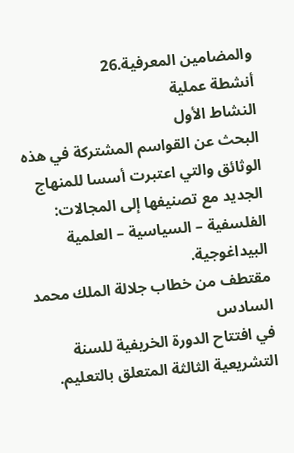والمضامين المعرفية.26
أنشطة عملية
النشاط الأول
البحث عن القواسم المشتركة في هذه الوثائق والتي اعتبرت أسسا للمنهاج الجديد مع تصنيفها إلى المجالات:
الفلسفية – السياسية – العلمية البيداغوجية.
مقتطف من خطاب جلالة الملك محمد السادس
في افتتاح الدورة الخريفية للسنة
التشريعية الثالثة المتعلق بالتعليم.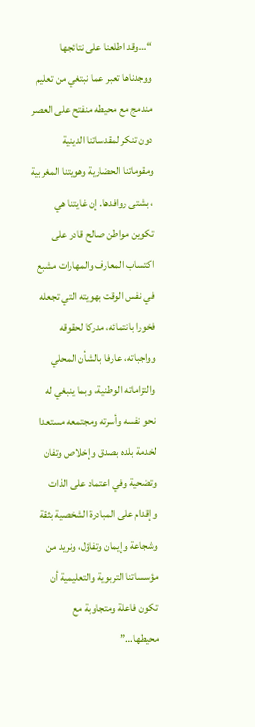“…وقد اطلعنا على نتائجها ووجدناها تعبر عما نبتغي من تعليم مندمج مع محيطه منفتح على العصر دون تنكر لمقدساتنا الدينية ومقوماتنا الحضارية وهويتنا المغربية ، بشتى روافدها. إن غايتنا هي تكوين مواطن صالح قادر على اكتساب المعارف والمهارات مشبع في نفس الوقت بهويته التي تجعله فخورا بانتمائه، مدركا لحقوقه وواجباته، عارفا بالشأن المحلي والتزاماته الوطنية، وبما ينبغي له نحو نفسه وأسرته ومجتمعه مستعدا لخدمة بلده بصدق وإخلاص وتفان وتضحية وفي اعتماد على الذات وإقدام على المبادرة الشخصية بثقة وشجاعة وإيمان وتفاؤل، ونريد من مؤسساتنا التربوية والتعليمية أن تكون فاعلة ومتجاوبة مع محيطها…”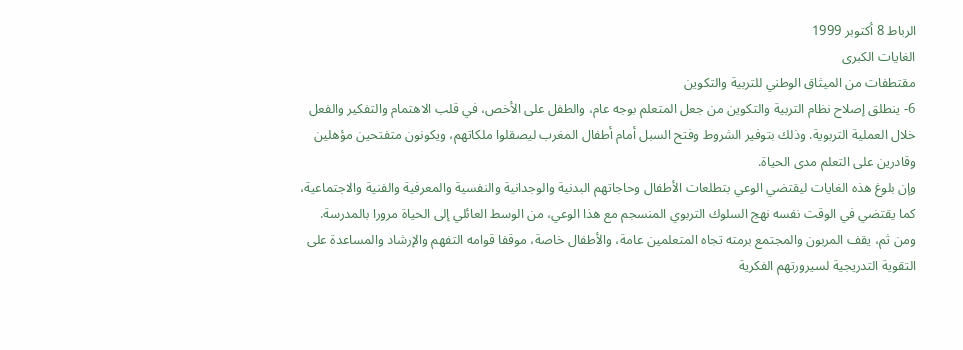الرباط 8 أكتوبر 1999
الغايات الكبرى
مقتطفات من الميثاق الوطني للتربية والتكوين
6- ينطلق إصلاح نظام التربية والتكوين من جعل المتعلم بوجه عام، والطفل على الأخص، في قلب الاهتمام والتفكير والفعل خلال العملية التربوية. وذلك بتوفير الشروط وفتح السبل أمام أطفال المغرب ليصقلوا ملكاتهم، ويكونون متفتحين مؤهلين وقادرين على التعلم مدى الحياة.
وإن بلوغ هذه الغايات ليقتضي الوعي بتطلعات الأطفال وحاجاتهم البدنية والوجدانية والنفسية والمعرفية والفنية والاجتماعية، كما يقتضي في الوقت نفسه نهج السلوك التربوي المنسجم مع هذا الوعي، من الوسط العائلي إلى الحياة مرورا بالمدرسة.
ومن ثم، يقف المربون والمجتمع برمته تجاه المتعلمين عامة، والأطفال خاصة، موقفا قوامه التفهم والإرشاد والمساعدة على التقوية التدريجية لسيرورتهم الفكرية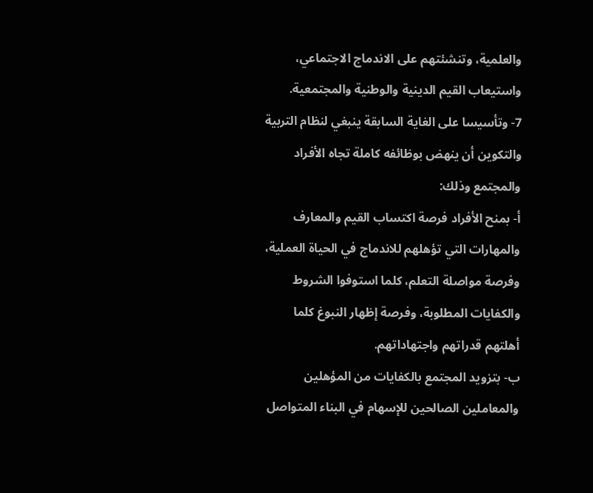والعلمية، وتنشئتهم على الاندماج الاجتماعي، واستيعاب القيم الدينية والوطنية والمجتمعية.
7- وتأسيسا على الغاية السابقة ينبغي لنظام التربية والتكوين أن ينهض بوظائفه كاملة تجاه الأفراد والمجتمع وذلك:
أ- بمنح الأفراد فرصة اكتساب القيم والمعارف والمهارات التي تؤهلهم للاندماج في الحياة العملية، وفرصة مواصلة التعلم، كلما استوفوا الشروط والكفايات المطلوبة، وفرصة إظهار النبوغ كلما أهلتهم قدراتهم واجتهاداتهم.
ب- بتزويد المجتمع بالكفايات من المؤهلين والمعاملين الصالحين للإسهام في البناء المتواصل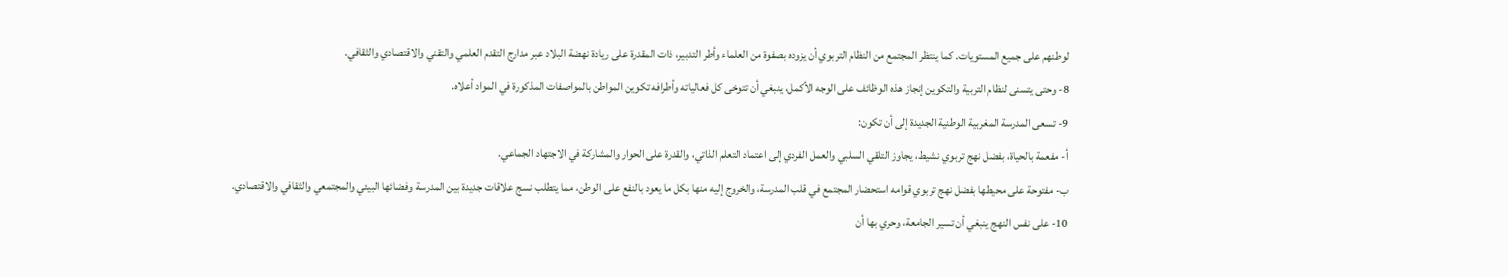لوطنهم على جميع المستويات. كما ينتظر المجتمع من النظام التربوي أن يزوده بصفوة من العلماء وأطر التدبير، ذات المقدرة على ريادة نهضة البلاد عبر مدارج التقدم العلمي والتقني والاقتصادي والثقافي.
8- وحتى يتسنى لنظام التربية والتكوين إنجاز هذه الوظائف على الوجه الأكمل، ينبغي أن تتوخى كل فعالياته وأطرافه تكوين المواطن بالمواصفات المذكورة في المواد أعلاه.
9- تسعى المدرسة المغربية الوطنية الجديدة إلى أن تكون:
أ- مفعمة بالحياة، بفضل نهج تربوي نشيط، يجاوز التلقي السلبي والعمل الفردي إلى اعتماد التعلم الذاتي، والقدرة على الحوار والمشاركة في الاجتهاد الجماعي.
ب- مفتوحة على محيطها بفضل نهج تربوي قوامه استحضار المجتمع في قلب المدرسة، والخروج إليه منها بكل ما يعود بالنفع على الوطن، مما يتطلب نسج علاقات جديدة بين المدرسة وفضائها البيئي والمجتمعي والثقافي والاقتصادي.
10- على نفس النهج ينبغي أن تسير الجامعة، وحري بها أن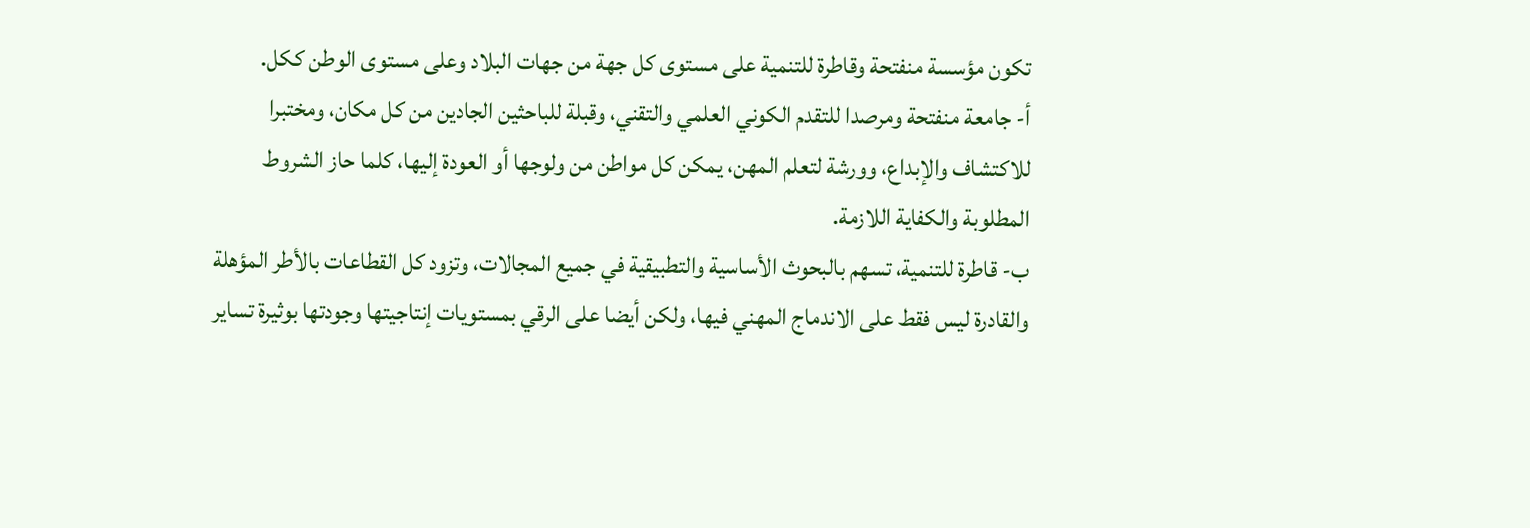تكون مؤسسة منفتحة وقاطرة للتنمية على مستوى كل جهة من جهات البلاد وعلى مستوى الوطن ككل.
أ- جامعة منفتحة ومرصدا للتقدم الكوني العلمي والتقني، وقبلة للباحثين الجادين من كل مكان، ومختبرا للاكتشاف والإبداع، وورشة لتعلم المهن، يمكن كل مواطن من ولوجها أو العودة إليها، كلما حاز الشروط المطلوبة والكفاية اللازمة.
ب- قاطرة للتنمية، تسهم بالبحوث الأساسية والتطبيقية في جميع المجالات، وتزود كل القطاعات بالأطر المؤهلة والقادرة ليس فقط على الاندماج المهني فيها، ولكن أيضا على الرقي بمستويات إنتاجيتها وجودتها بوثيرة تساير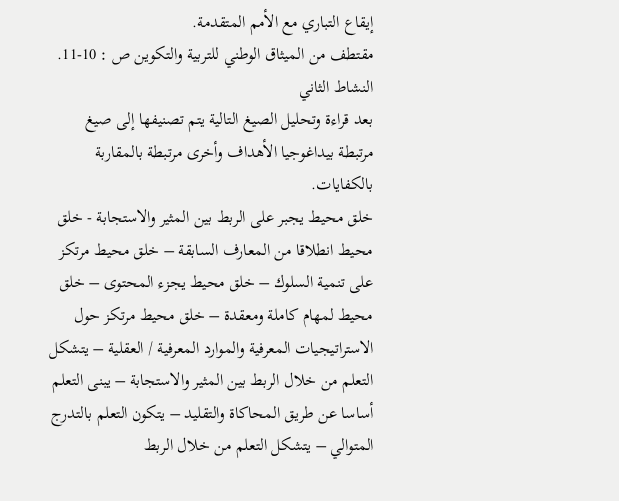إيقاع التباري مع الأمم المتقدمة.
مقتطف من الميثاق الوطني للتربية والتكوين ص : 10-11.
النشاط الثاني
بعد قراءة وتحليل الصيغ التالية يتم تصنيفها إلى صيغ مرتبطة بيداغوجيا الأهداف وأخرى مرتبطة بالمقاربة بالكفايات.
خلق محيط يجبر على الربط بين المثير والاستجابة - خلق محيط انطلاقا من المعارف السابقة – خلق محيط مرتكز على تنمية السلوك – خلق محيط يجزء المحتوى – خلق محيط لمهام كاملة ومعقدة – خلق محيط مرتكز حول الاستراتيجيات المعرفية والموارد المعرفية / العقلية – يتشكل التعلم من خلال الربط بين المثير والاستجابة – يبنى التعلم أساسا عن طريق المحاكاة والتقليد – يتكون التعلم بالتدرج المتوالي – يتشكل التعلم من خلال الربط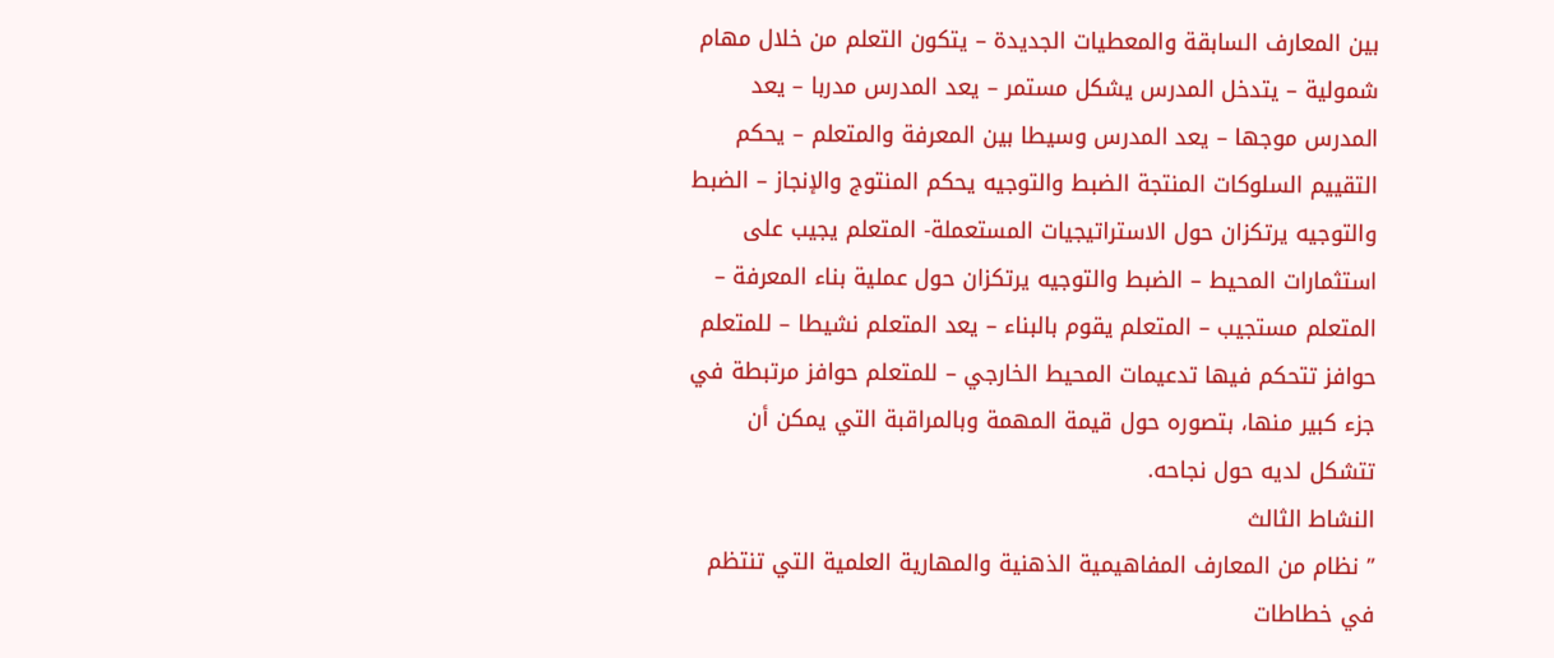بين المعارف السابقة والمعطيات الجديدة – يتكون التعلم من خلال مهام شمولية – يتدخل المدرس يشكل مستمر – يعد المدرس مدربا – يعد المدرس موجها – يعد المدرس وسيطا بين المعرفة والمتعلم – يحكم التقييم السلوكات المنتجة الضبط والتوجيه يحكم المنتوج والإنجاز – الضبط والتوجيه يرتكزان حول الاستراتيجيات المستعملة- المتعلم يجيب على استثمارات المحيط – الضبط والتوجيه يرتكزان حول عملية بناء المعرفة – المتعلم مستجيب – المتعلم يقوم بالبناء – يعد المتعلم نشيطا – للمتعلم حوافز تتحكم فيها تدعيمات المحيط الخارجي – للمتعلم حوافز مرتبطة في جزء كبير منها، بتصوره حول قيمة المهمة وبالمراقبة التي يمكن أن تتشكل لديه حول نجاحه.
النشاط الثالث
” نظام من المعارف المفاهيمية الذهنية والمهارية العلمية التي تنتظم في خطاطات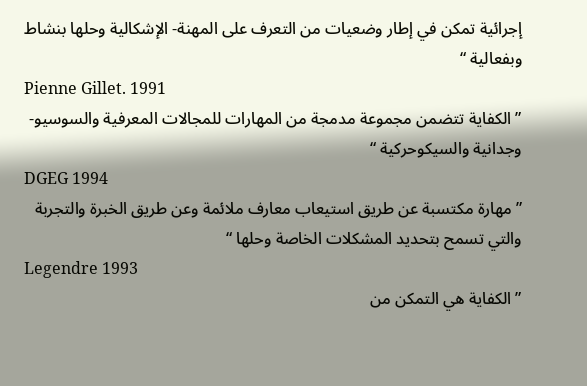إجرائية تمكن في إطار وضعيات من التعرف على المهنة- الإشكالية وحلها بنشاط وبفعالية “
Pienne Gillet. 1991
” الكفاية تتضمن مجموعة مدمجة من المهارات للمجالات المعرفية والسوسيو-وجدانية والسيكوحركية “
DGEG 1994
” مهارة مكتسبة عن طريق استيعاب معارف ملائمة وعن طريق الخبرة والتجربة والتي تسمح بتحديد المشكلات الخاصة وحلها “
Legendre 1993
” الكفاية هي التمكن من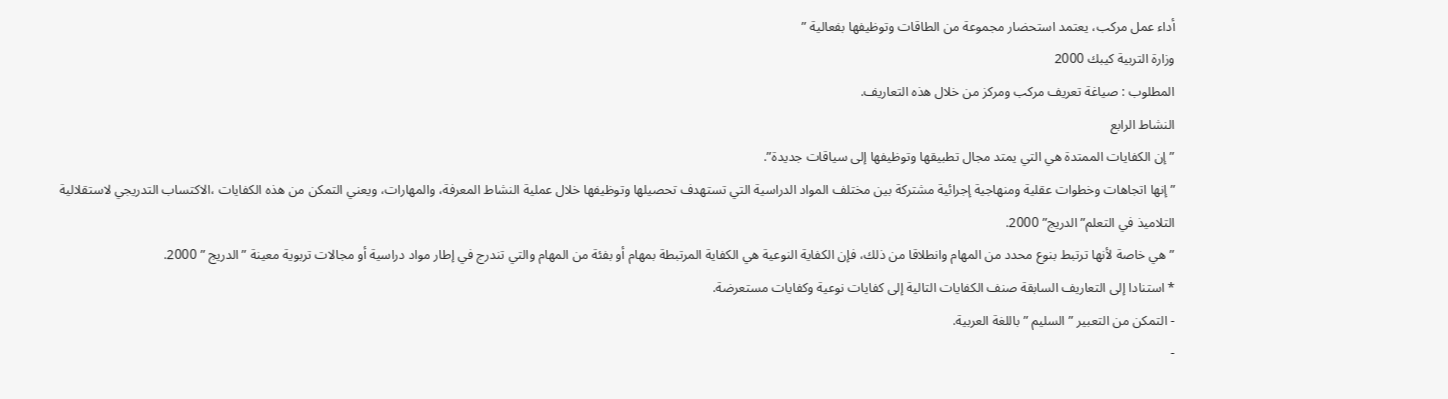أداء عمل مركب، يعتمد استحضار مجموعة من الطاقات وتوظيفها بفعالية ”
وزارة التربية كيبك 2000
المطلوب : صياغة تعريف مركب ومركز من خلال هذه التعاريف.
النشاط الرابع
” إن الكفايات الممتدة هي التي يمتد مجال تطبيقها وتوظيفها إلى سياقات جديدة”.
” إنها اتجاهات وخطوات عقلية ومنهاجية إجرائية مشتركة بين مختلف المواد الدراسية التي تستهدف تحصيلها وتوظيفها خلال عملية النشاط المعرفة، والمهارات، ويعني التمكن من هذه الكفايات ،الاكتساب التدريجي لاستقلالية التلاميذ في التعلم” الدريج” 2000.
” هي خاصة لأنها ترتبط بنوع محدد من المهام وانطلاقا من ذلك، فإن الكفاية النوعية هي الكفاية المرتبطة بمهام أو بفئة من المهام والتي تندرج في إطار مواد دراسية أو مجالات تربوية معينة ” الدريج ” 2000.
* استنادا إلى التعاريف السابقة صنف الكفايات التالية إلى كفايات نوعية وكفايات مستعرضة.
- التمكن من التعبير ” السليم ” باللغة العربية.
-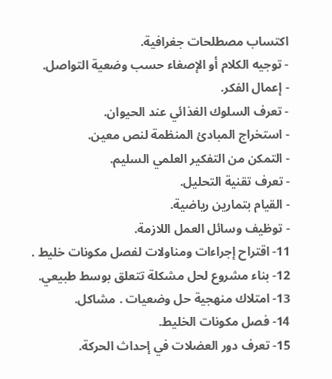اكتساب مصطلحات جغرافية.
- توجيه الكلام أو الإصغاء حسب وضعية التواصل.
- إعمال الفكر.
- تعرف السلوك الغذائي عند الحيوان.
- استخراج المبادئ المنظمة لنص معين.
- التمكن من التفكير العلمي السليم.
- تعرف تقنية التحليل.
- القيام بتمارين رياضية.
- توظيف وسائل العمل اللازمة.
11- اقتراح إجراءات ومناولات لفصل مكونات خليط .
12- بناء مشروع لحل مشكلة تتعلق بوسط طبيعي.
13- امتلاك منهجية حل وضعيات . مشاكل.
14- فصل مكونات الخليط.
15- تعرف دور العضلات في إحداث الحركة.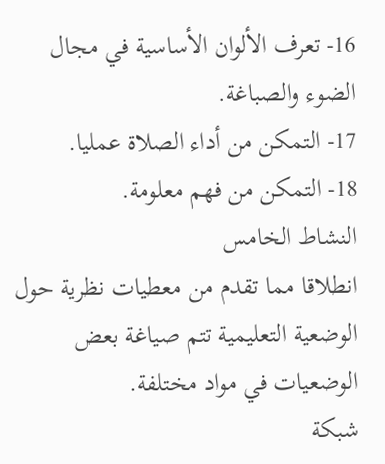16- تعرف الألوان الأساسية في مجال الضوء والصباغة.
17- التمكن من أداء الصلاة عمليا.
18- التمكن من فهم معلومة.
النشاط الخامس
انطلاقا مما تقدم من معطيات نظرية حول الوضعية التعليمية تتم صياغة بعض الوضعيات في مواد مختلفة.
شبكة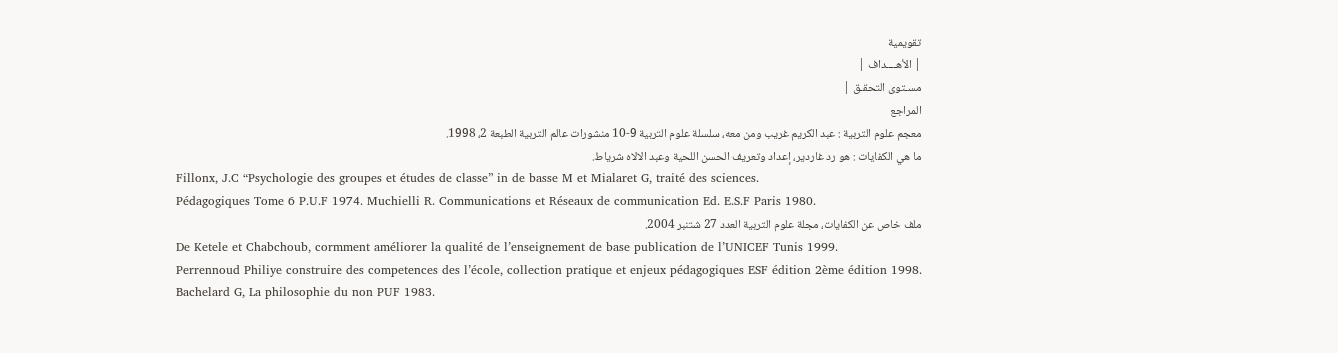تقويمية
| الأهــــداف |
مسـتوى التحقـق |
المراجع
معجم علوم التربية : عبد الكريم غريب ومن معه، سلسلة علوم التربية 9-10 منشورات عالم التربية الطبعة 2، 1998.
ما هي الكفايات : هو رد غاردير، إعداد وتعريف الحسن اللحية وعبد الالاه شرياط.
Fillonx, J.C “Psychologie des groupes et études de classe” in de basse M et Mialaret G, traité des sciences.
Pédagogiques Tome 6 P.U.F 1974. Muchielli R. Communications et Réseaux de communication Ed. E.S.F Paris 1980.
ملف خاص عن الكفايات، مجلة علوم التربية العدد 27 شتنبر 2004.
De Ketele et Chabchoub, cormment améliorer la qualité de l’enseignement de base publication de l’UNICEF Tunis 1999.
Perrennoud Philiye construire des competences des l’école, collection pratique et enjeux pédagogiques ESF édition 2ème édition 1998.
Bachelard G, La philosophie du non PUF 1983.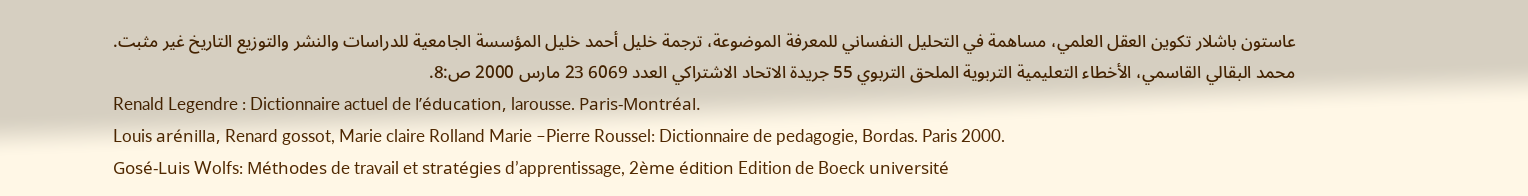عاستون باشلار تكوين العقل العلمي، مساهمة في التحليل النفساني للمعرفة الموضوعة، ترجمة خليل أحمد خليل المؤسسة الجامعية للدراسات والنشر والتوزيع التاريخ غير مثبت.
محمد البقالي القاسمي، الأخطاء التعليمية التربوية الملحق التربوي 55 جريدة الاتحاد الاشتراكي العدد 6069 23 مارس 2000 ص:8.
Renald Legendre : Dictionnaire actuel de l’éducation, larousse. Paris-Montréal.
Louis arénilla, Renard gossot, Marie claire Rolland Marie –Pierre Roussel: Dictionnaire de pedagogie, Bordas. Paris 2000.
Gosé-Luis Wolfs: Méthodes de travail et stratégies d’apprentissage, 2ème édition Edition de Boeck université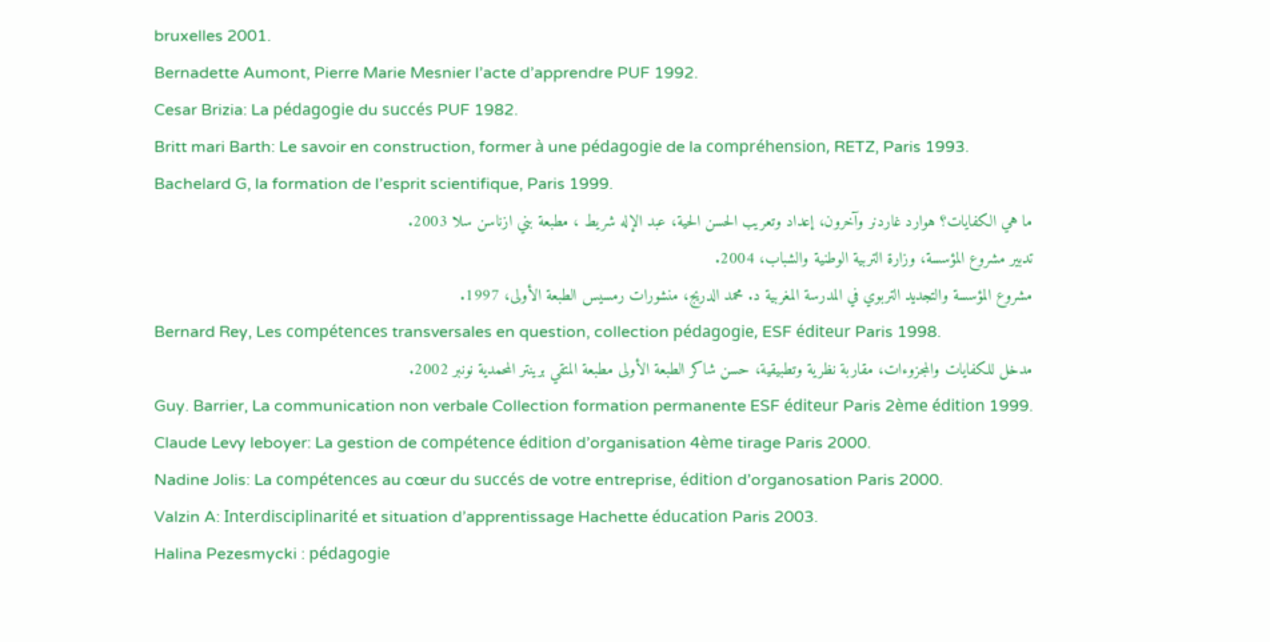bruxelles 2001.
Bernadette Aumont, Pierre Marie Mesnier l’acte d’apprendre PUF 1992.
Cesar Brizia: La pédagogie du succés PUF 1982.
Britt mari Barth: Le savoir en construction, former à une pédagogie de la compréhension, RETZ, Paris 1993.
Bachelard G, la formation de l’esprit scientifique, Paris 1999.
ما هي الكفايات؟ هوارد غاردنر وآخرون، إعداد وتعريب الحسن الحية، عبد الإله شريط ، مطبعة بني ازناسن سلا 2003.
تدبير مشروع المؤسسة، وزارة التربية الوطنية والشباب، 2004.
مشروع المؤسسة والتجديد التربوي في المدرسة المغربية د. محمد الدريج، منشورات رمسيس الطبعة الأولى، 1997.
Bernard Rey, Les compétences transversales en question, collection pédagogie, ESF éditeur Paris 1998.
مدخل للكفايات والمجزوءات، مقاربة نظرية وتطبيقية، حسن شاكر الطبعة الأولى مطبعة المتقي برينتر المحمدية نونبر 2002.
Guy. Barrier, La communication non verbale Collection formation permanente ESF éditeur Paris 2ème édition 1999.
Claude Levy leboyer: La gestion de compétence édition d’organisation 4ème tirage Paris 2000.
Nadine Jolis: La compétences au cœur du succés de votre entreprise, édition d’organosation Paris 2000.
Valzin A: Interdisciplinarité et situation d’apprentissage Hachette éducation Paris 2003.
Halina Pezesmycki : pédagogie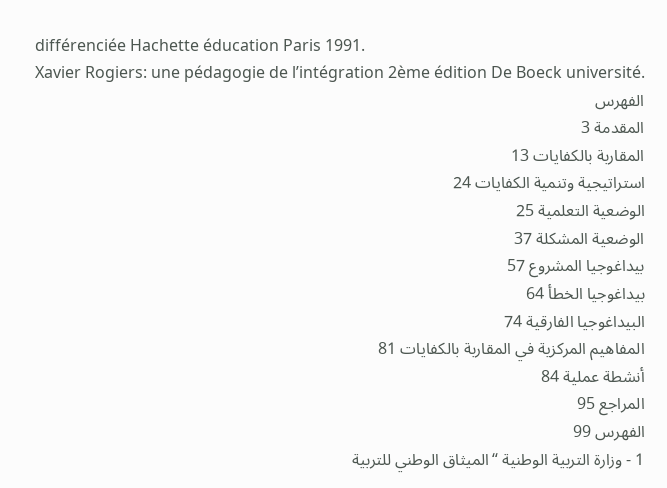différenciée Hachette éducation Paris 1991.
Xavier Rogiers: une pédagogie de l’intégration 2ème édition De Boeck université.
الفهرس
المقدمة 3
المقاربة بالكفايات 13
استراتيجية وتنمية الكفايات 24
الوضعية التعلمية 25
الوضعية المشكلة 37
بيداغوجيا المشروع 57
بيداغوجيا الخطأ 64
البيداغوجيا الفارقية 74
المفاهيم المركزية في المقاربة بالكفايات 81
أنشطة عملية 84
المراجع 95
الفهرس 99
1 - وزارة التربية الوطنية “الميثاق الوطني للتربية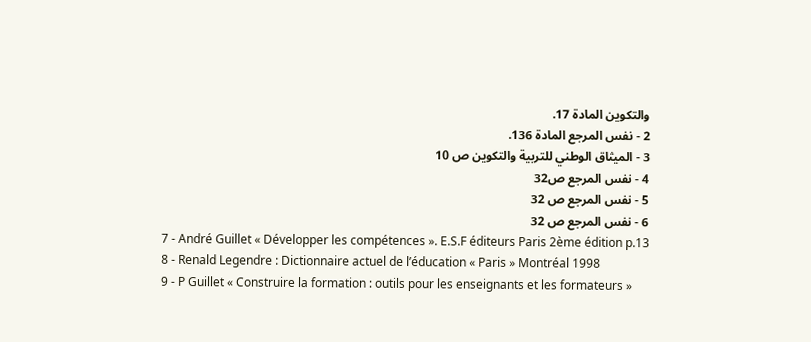والتكوين المادة 17.
2 - نفس المرجع المادة 136.
3 - الميثاق الوطني للتربية والتكوين ص 10
4 - نفس المرجع ص32
5 - نفس المرجع ص 32
6 - نفس المرجع ص 32
7 - André Guillet « Développer les compétences ». E.S.F éditeurs Paris 2ème édition p.13
8 - Renald Legendre : Dictionnaire actuel de l’éducation « Paris » Montréal 1998
9 - P Guillet « Construire la formation : outils pour les enseignants et les formateurs »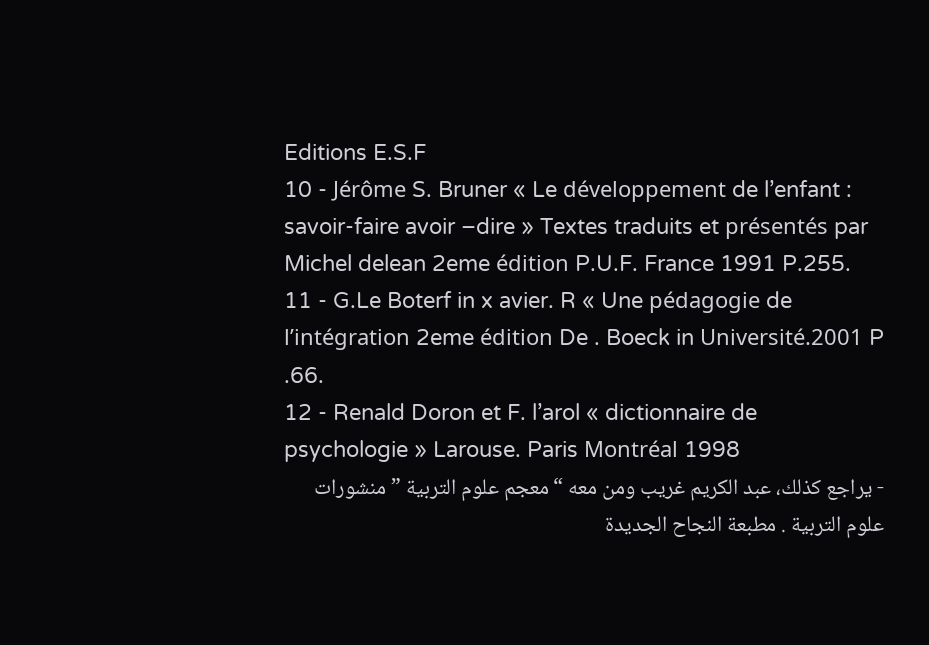Editions E.S.F
10 - Jérôme S. Bruner « Le développement de l’enfant : savoir-faire avoir –dire » Textes traduits et présentés par Michel delean 2eme édition P.U.F. France 1991 P.255.
11 - G.Le Boterf in x avier. R « Une pédagogie de l’intégration 2eme édition De . Boeck in Université.2001 P .66.
12 - Renald Doron et F. l’arol « dictionnaire de psychologie » Larouse. Paris Montréal 1998
- يراجع كذلك، عبد الكريم غريب ومن معه “معجم علوم التربية ” منشورات علوم التربية . مطبعة النجاح الجديدة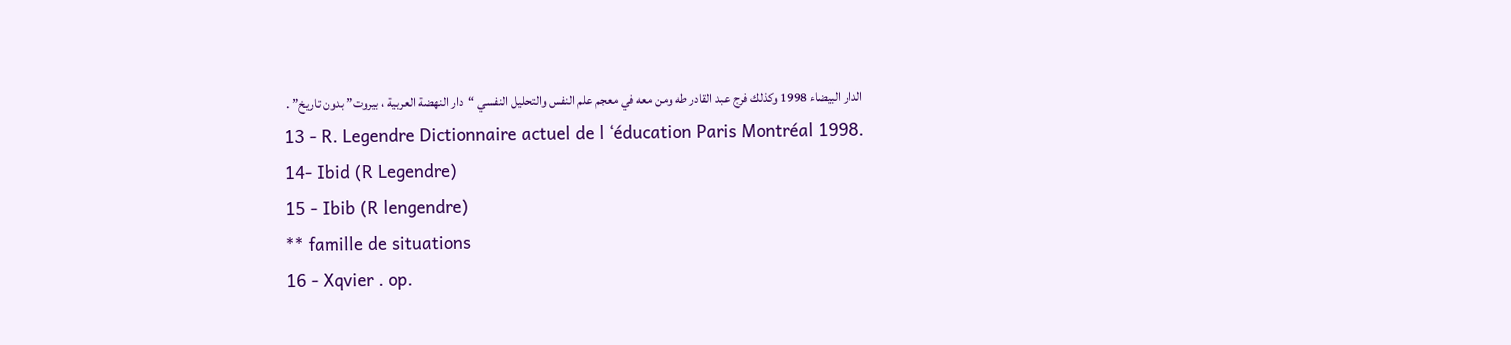الدار البيضاء 1998 وكذلك فرج عبد القادر طه ومن معه في معجم علم النفس والتحليل النفسي “دار النهضة العربية ، بيروت” بدون تاريخ” .
13 - R. Legendre Dictionnaire actuel de l ‘éducation Paris Montréal 1998.
14- Ibid (R Legendre)
15 - Ibib (R lengendre)
** famille de situations
16 - Xqvier . op.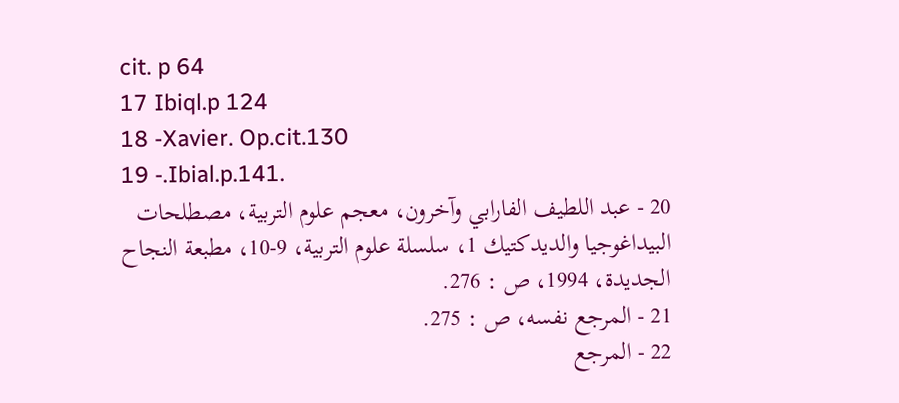cit. p 64
17 Ibiql.p 124
18 -Xavier. Op.cit.130
19 -.Ibial.p.141.
20 - عبد اللطيف الفارابي وآخرون، معجم علوم التربية، مصطلحات البيداغوجيا والديدكتيك 1، سلسلة علوم التربية، 9-10، مطبعة النجاح الجديدة، 1994، ص : 276.
21 - المرجع نفسه، ص : 275.
22 - المرجع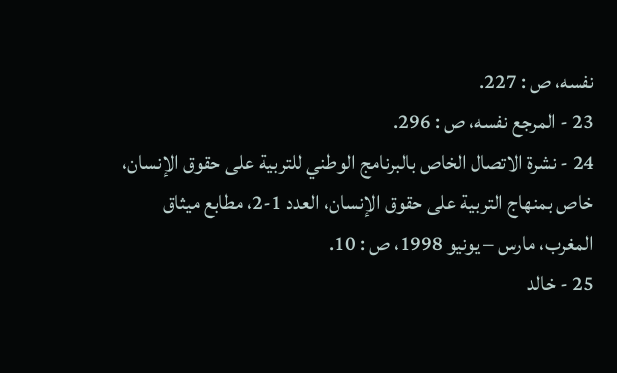نفسه، ص : 227.
23 - المرجع نفسه، ص : 296.
24 - نشرة الاتصال الخاص بالبرنامج الوطني للتربية على حقوق الإنسان، خاص بمنهاج التربية على حقوق الإنسان، العدد 1-2، مطابع ميثاق المغرب، مارس – يونيو 1998، ص : 10.
25 - خالد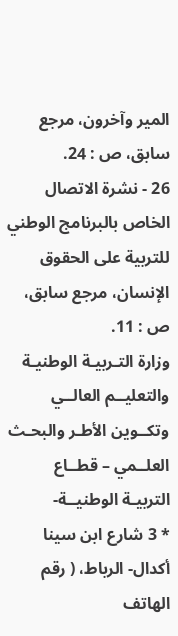المير وآخرون، مرجع سابق، ص : 24.
26 - نشرة الاتصال الخاص بالبرنامج الوطني للتربية على الحقوق الإنسان، مرجع سابق، ص : 11.
وزارة التـربيـة الوطنيـة والتعليــم العالــي وتكــوين الأطـر والبحـث العلــمي – قطــاع التربيـة الوطنيــة-
* 3 شارع ابن سينا أكدال- الرباط، ( رقم الهاتف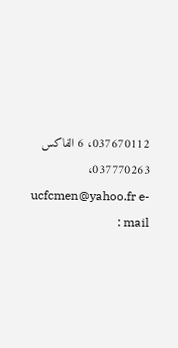037670112، 6 الفاكس 037770263، ucfcmen@yahoo.fr e-mail :